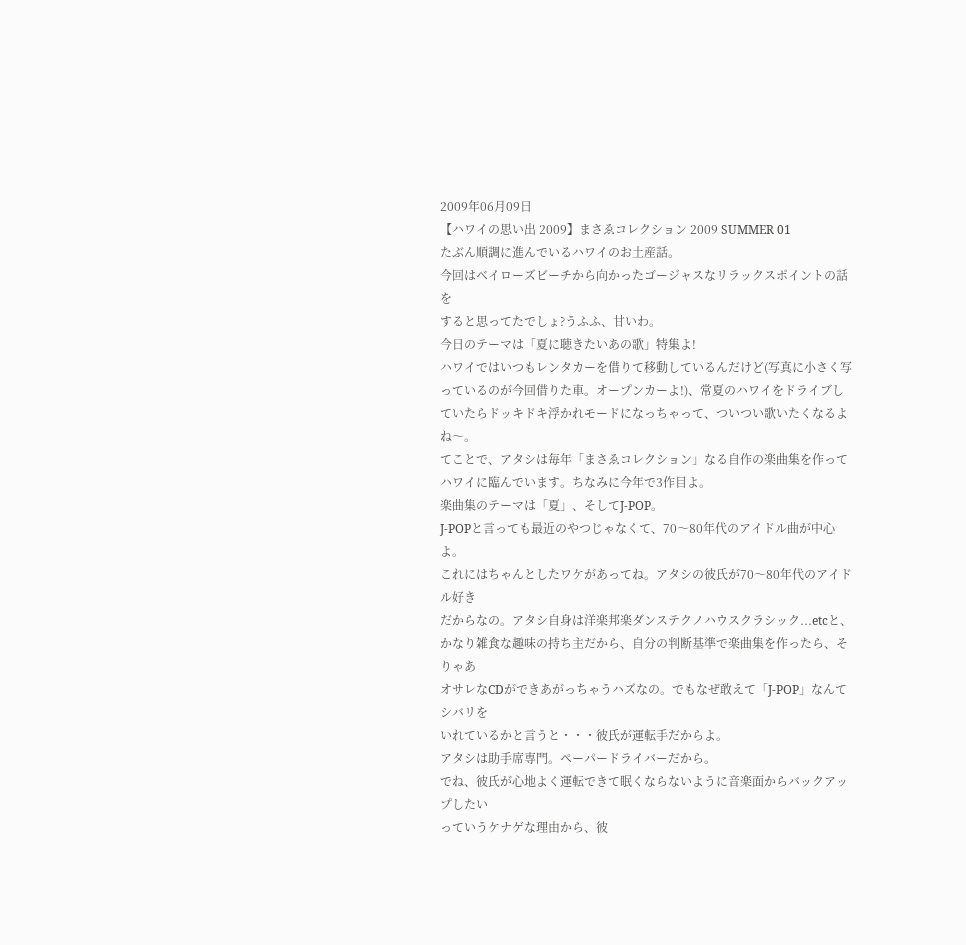2009年06月09日
【ハワイの思い出 2009】まさゑコレクション 2009 SUMMER 01
たぶん順調に進んでいるハワイのお土産話。
今回はベイローズビーチから向かったゴージャスなリラックスポイントの話を
すると思ってたでしょ?うふふ、甘いわ。
今日のテーマは「夏に聴きたいあの歌」特集よ!
ハワイではいつもレンタカーを借りて移動しているんだけど(写真に小さく写っているのが今回借りた車。オープンカーよ!)、常夏のハワイをドライブしていたらドッキドキ浮かれモードになっちゃって、ついつい歌いたくなるよね〜。
てことで、アタシは毎年「まさゑコレクション」なる自作の楽曲集を作ってハワイに臨んでいます。ちなみに今年で3作目よ。
楽曲集のテーマは「夏」、そしてJ-POP。
J-POPと言っても最近のやつじゃなくて、70〜80年代のアイドル曲が中心よ。
これにはちゃんとしたワケがあってね。アタシの彼氏が70〜80年代のアイドル好き
だからなの。アタシ自身は洋楽邦楽ダンステクノハウスクラシック...etcと、
かなり雑食な趣味の持ち主だから、自分の判断基準で楽曲集を作ったら、そりゃあ
オサレなCDができあがっちゃうハズなの。でもなぜ敢えて「J-POP」なんてシバリを
いれているかと言うと・・・彼氏が運転手だからよ。
アタシは助手席専門。ペーパードライバーだから。
でね、彼氏が心地よく運転できて眠くならないように音楽面からバックアップしたい
っていうケナゲな理由から、彼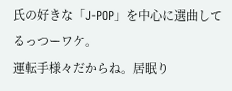氏の好きな「J-POP」を中心に選曲してるっつーワケ。
運転手様々だからね。居眠り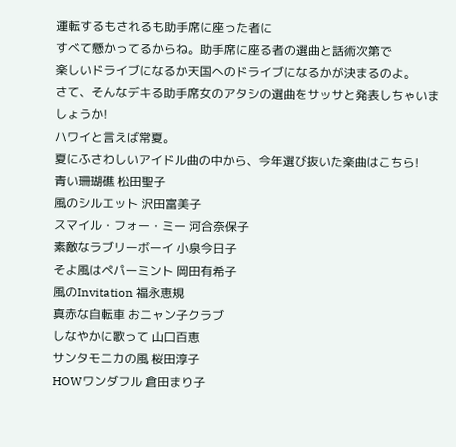運転するもされるも助手席に座った者に
すべて懸かってるからね。助手席に座る者の選曲と話術次第で
楽しいドライブになるか天国へのドライブになるかが決まるのよ。
さて、そんなデキる助手席女のアタシの選曲をサッサと発表しちゃいましょうか!
ハワイと言えば常夏。
夏にふさわしいアイドル曲の中から、今年選び抜いた楽曲はこちら!
青い珊瑚礁 松田聖子
風のシルエット 沢田富美子
スマイル・フォー・ミー 河合奈保子
素敵なラブリーボーイ 小泉今日子
そよ風はペパーミント 岡田有希子
風のInvitation 福永恵規
真赤な自転車 おニャン子クラブ
しなやかに歌って 山口百恵
サンタモニカの風 桜田淳子
HOWワンダフル 倉田まり子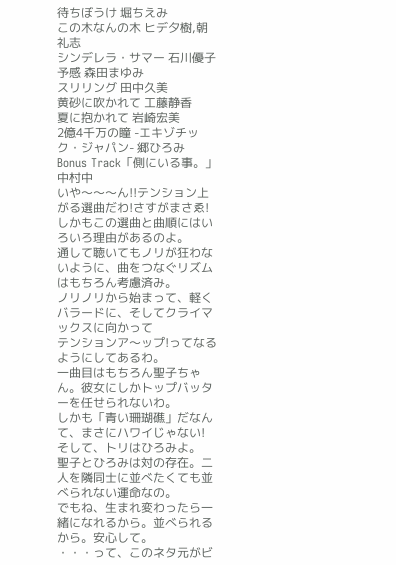待ちぼうけ 堀ちえみ
この木なんの木 ヒデ夕樹,朝礼志
シンデレラ・サマー 石川優子
予感 森田まゆみ
スリリング 田中久美
黄砂に吹かれて 工藤静香
夏に抱かれて 岩崎宏美
2億4千万の瞳 -エキゾチック・ジャパン- 郷ひろみ
Bonus Track「側にいる事。」 中村中
いや〜〜〜ん!!テンション上がる選曲だわ!さすがまさゑ!
しかもこの選曲と曲順にはいろいろ理由があるのよ。
通して聴いてもノリが狂わないように、曲をつなぐリズムはもちろん考慮済み。
ノリノリから始まって、軽くバラードに、そしてクライマックスに向かって
テンションア〜ップ!ってなるようにしてあるわ。
一曲目はもちろん聖子ちゃん。彼女にしかトップバッターを任せられないわ。
しかも「青い珊瑚礁」だなんて、まさにハワイじゃない!
そして、トリはひろみよ。
聖子とひろみは対の存在。二人を隣同士に並べたくても並べられない運命なの。
でもね、生まれ変わったら一緒になれるから。並べられるから。安心して。
・・・って、このネタ元がビ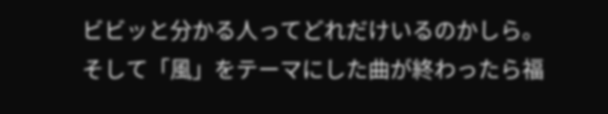ビビッと分かる人ってどれだけいるのかしら。
そして「風」をテーマにした曲が終わったら福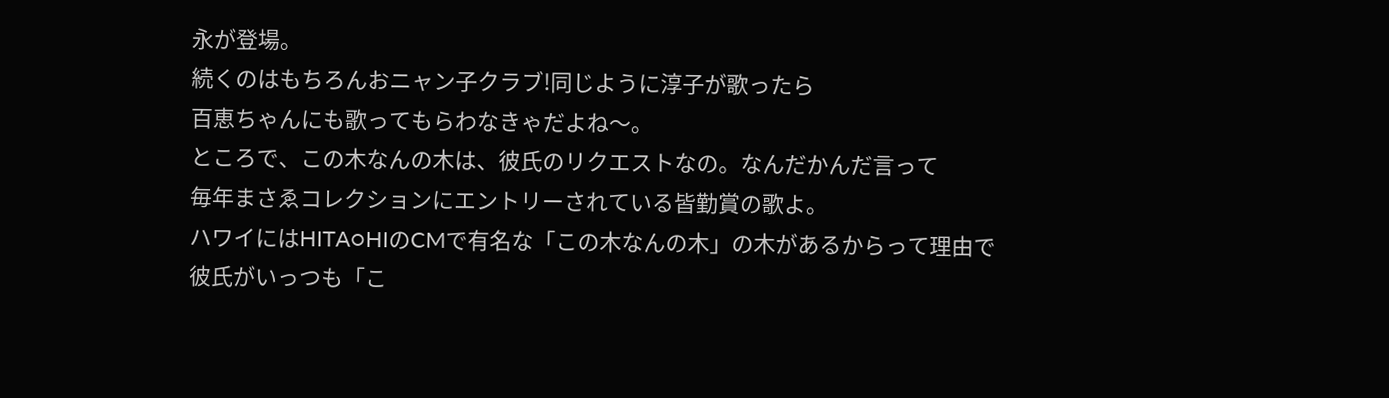永が登場。
続くのはもちろんおニャン子クラブ!同じように淳子が歌ったら
百恵ちゃんにも歌ってもらわなきゃだよね〜。
ところで、この木なんの木は、彼氏のリクエストなの。なんだかんだ言って
毎年まさゑコレクションにエントリーされている皆勤賞の歌よ。
ハワイにはHITA○HIのCMで有名な「この木なんの木」の木があるからって理由で
彼氏がいっつも「こ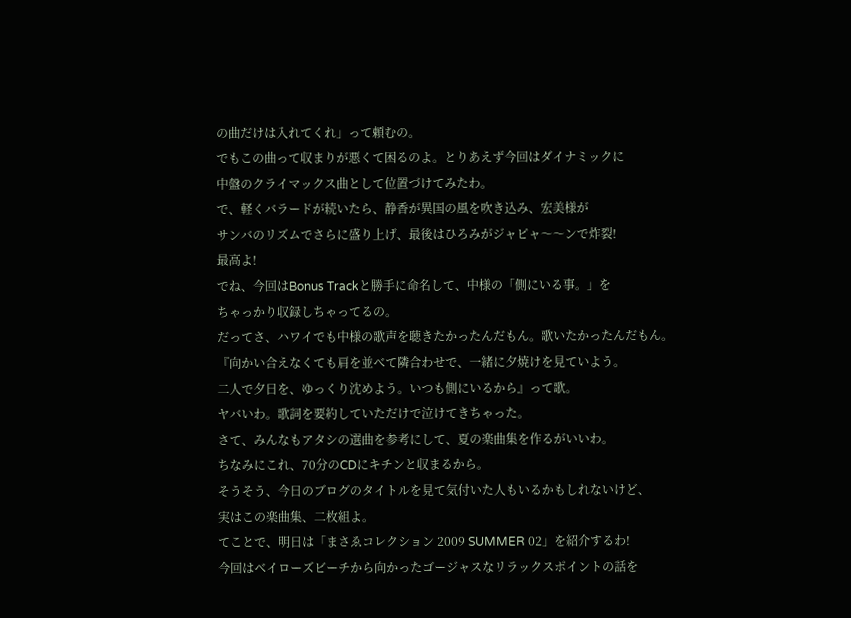の曲だけは入れてくれ」って頼むの。
でもこの曲って収まりが悪くて困るのよ。とりあえず今回はダイナミックに
中盤のクライマックス曲として位置づけてみたわ。
で、軽くバラードが続いたら、静香が異国の風を吹き込み、宏美様が
サンバのリズムでさらに盛り上げ、最後はひろみがジャピャ〜〜ンで炸裂!
最高よ!
でね、今回はBonus Trackと勝手に命名して、中様の「側にいる事。」を
ちゃっかり収録しちゃってるの。
だってさ、ハワイでも中様の歌声を聴きたかったんだもん。歌いたかったんだもん。
『向かい合えなくても肩を並べて隣合わせで、一緒に夕焼けを見ていよう。
二人で夕日を、ゆっくり沈めよう。いつも側にいるから』って歌。
ヤバいわ。歌詞を要約していただけで泣けてきちゃった。
さて、みんなもアタシの選曲を参考にして、夏の楽曲集を作るがいいわ。
ちなみにこれ、70分のCDにキチンと収まるから。
そうそう、今日のブログのタイトルを見て気付いた人もいるかもしれないけど、
実はこの楽曲集、二枚組よ。
てことで、明日は「まさゑコレクション 2009 SUMMER 02」を紹介するわ!
今回はベイローズビーチから向かったゴージャスなリラックスポイントの話を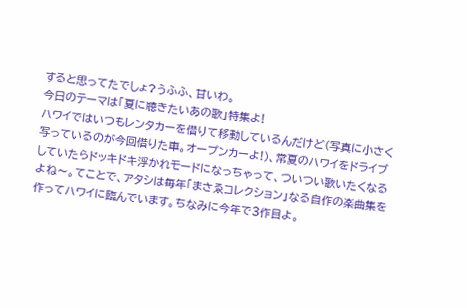すると思ってたでしょ?うふふ、甘いわ。
今日のテーマは「夏に聴きたいあの歌」特集よ!
ハワイではいつもレンタカーを借りて移動しているんだけど(写真に小さく写っているのが今回借りた車。オープンカーよ!)、常夏のハワイをドライブしていたらドッキドキ浮かれモードになっちゃって、ついつい歌いたくなるよね〜。てことで、アタシは毎年「まさゑコレクション」なる自作の楽曲集を作ってハワイに臨んでいます。ちなみに今年で3作目よ。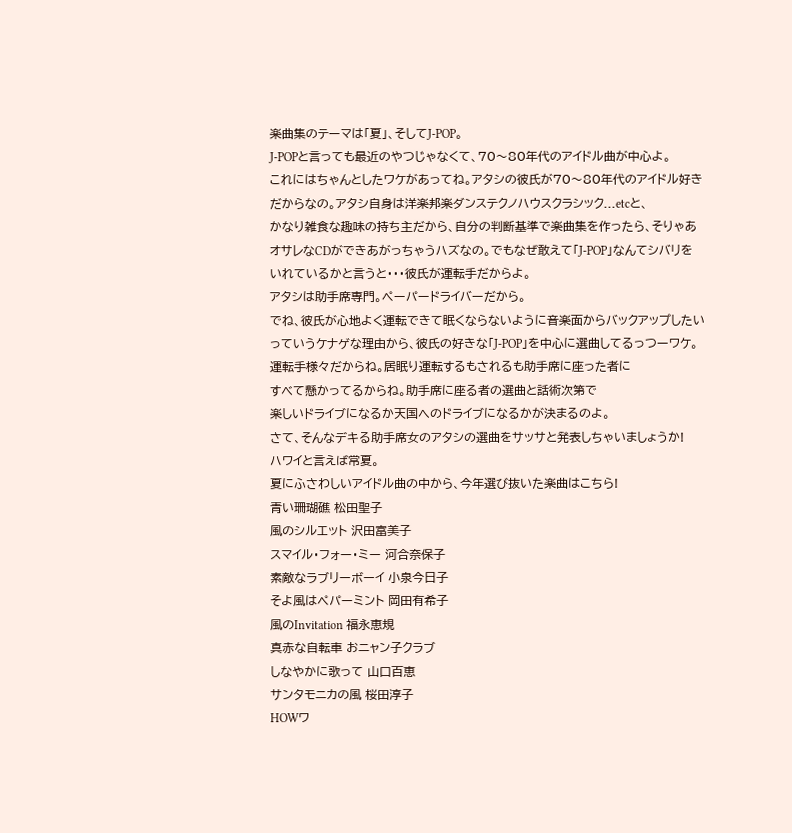楽曲集のテーマは「夏」、そしてJ-POP。
J-POPと言っても最近のやつじゃなくて、70〜80年代のアイドル曲が中心よ。
これにはちゃんとしたワケがあってね。アタシの彼氏が70〜80年代のアイドル好き
だからなの。アタシ自身は洋楽邦楽ダンステクノハウスクラシック...etcと、
かなり雑食な趣味の持ち主だから、自分の判断基準で楽曲集を作ったら、そりゃあ
オサレなCDができあがっちゃうハズなの。でもなぜ敢えて「J-POP」なんてシバリを
いれているかと言うと・・・彼氏が運転手だからよ。
アタシは助手席専門。ペーパードライバーだから。
でね、彼氏が心地よく運転できて眠くならないように音楽面からバックアップしたい
っていうケナゲな理由から、彼氏の好きな「J-POP」を中心に選曲してるっつーワケ。
運転手様々だからね。居眠り運転するもされるも助手席に座った者に
すべて懸かってるからね。助手席に座る者の選曲と話術次第で
楽しいドライブになるか天国へのドライブになるかが決まるのよ。
さて、そんなデキる助手席女のアタシの選曲をサッサと発表しちゃいましょうか!
ハワイと言えば常夏。
夏にふさわしいアイドル曲の中から、今年選び抜いた楽曲はこちら!
青い珊瑚礁 松田聖子
風のシルエット 沢田富美子
スマイル・フォー・ミー 河合奈保子
素敵なラブリーボーイ 小泉今日子
そよ風はペパーミント 岡田有希子
風のInvitation 福永恵規
真赤な自転車 おニャン子クラブ
しなやかに歌って 山口百恵
サンタモニカの風 桜田淳子
HOWワ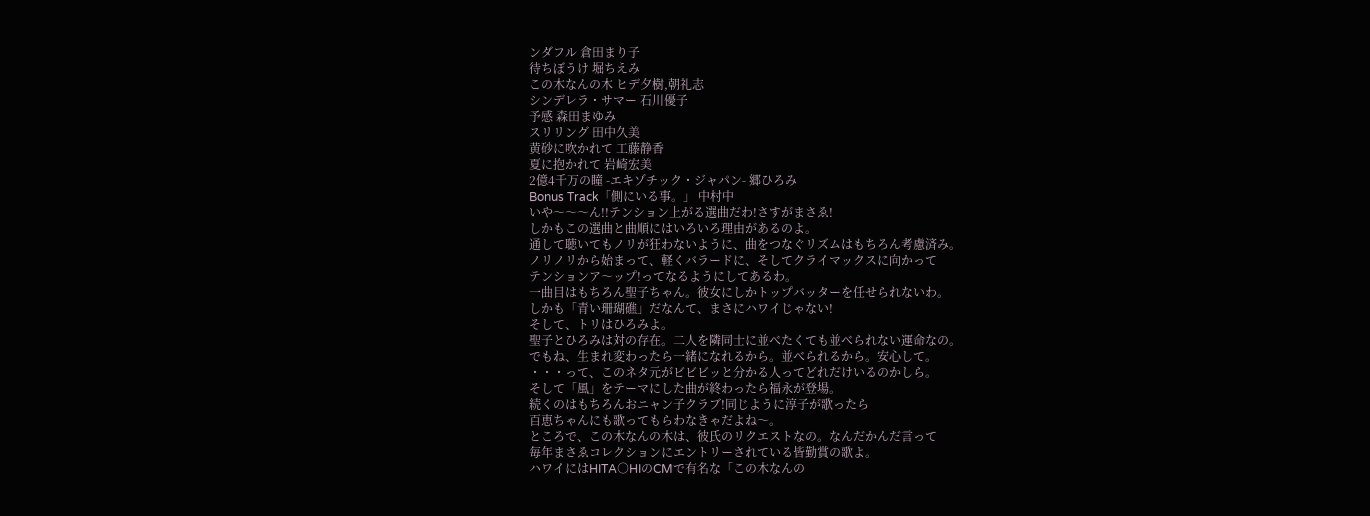ンダフル 倉田まり子
待ちぼうけ 堀ちえみ
この木なんの木 ヒデ夕樹,朝礼志
シンデレラ・サマー 石川優子
予感 森田まゆみ
スリリング 田中久美
黄砂に吹かれて 工藤静香
夏に抱かれて 岩崎宏美
2億4千万の瞳 -エキゾチック・ジャパン- 郷ひろみ
Bonus Track「側にいる事。」 中村中
いや〜〜〜ん!!テンション上がる選曲だわ!さすがまさゑ!
しかもこの選曲と曲順にはいろいろ理由があるのよ。
通して聴いてもノリが狂わないように、曲をつなぐリズムはもちろん考慮済み。
ノリノリから始まって、軽くバラードに、そしてクライマックスに向かって
テンションア〜ップ!ってなるようにしてあるわ。
一曲目はもちろん聖子ちゃん。彼女にしかトップバッターを任せられないわ。
しかも「青い珊瑚礁」だなんて、まさにハワイじゃない!
そして、トリはひろみよ。
聖子とひろみは対の存在。二人を隣同士に並べたくても並べられない運命なの。
でもね、生まれ変わったら一緒になれるから。並べられるから。安心して。
・・・って、このネタ元がビビビッと分かる人ってどれだけいるのかしら。
そして「風」をテーマにした曲が終わったら福永が登場。
続くのはもちろんおニャン子クラブ!同じように淳子が歌ったら
百恵ちゃんにも歌ってもらわなきゃだよね〜。
ところで、この木なんの木は、彼氏のリクエストなの。なんだかんだ言って
毎年まさゑコレクションにエントリーされている皆勤賞の歌よ。
ハワイにはHITA○HIのCMで有名な「この木なんの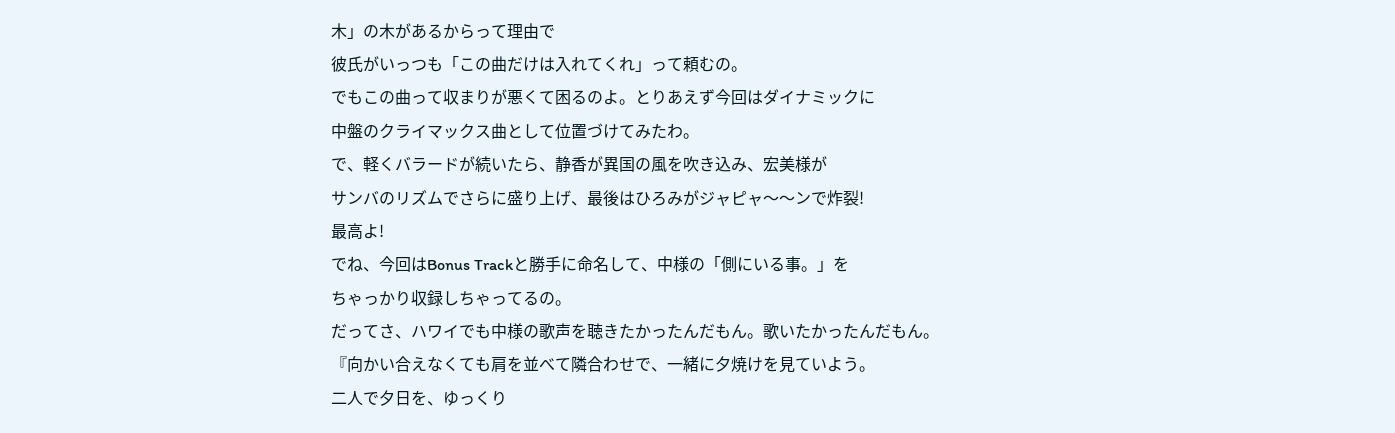木」の木があるからって理由で
彼氏がいっつも「この曲だけは入れてくれ」って頼むの。
でもこの曲って収まりが悪くて困るのよ。とりあえず今回はダイナミックに
中盤のクライマックス曲として位置づけてみたわ。
で、軽くバラードが続いたら、静香が異国の風を吹き込み、宏美様が
サンバのリズムでさらに盛り上げ、最後はひろみがジャピャ〜〜ンで炸裂!
最高よ!
でね、今回はBonus Trackと勝手に命名して、中様の「側にいる事。」を
ちゃっかり収録しちゃってるの。
だってさ、ハワイでも中様の歌声を聴きたかったんだもん。歌いたかったんだもん。
『向かい合えなくても肩を並べて隣合わせで、一緒に夕焼けを見ていよう。
二人で夕日を、ゆっくり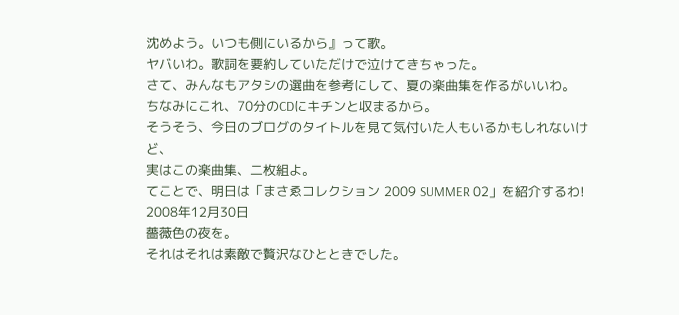沈めよう。いつも側にいるから』って歌。
ヤバいわ。歌詞を要約していただけで泣けてきちゃった。
さて、みんなもアタシの選曲を参考にして、夏の楽曲集を作るがいいわ。
ちなみにこれ、70分のCDにキチンと収まるから。
そうそう、今日のブログのタイトルを見て気付いた人もいるかもしれないけど、
実はこの楽曲集、二枚組よ。
てことで、明日は「まさゑコレクション 2009 SUMMER 02」を紹介するわ!
2008年12月30日
薔薇色の夜を。
それはそれは素敵で贅沢なひとときでした。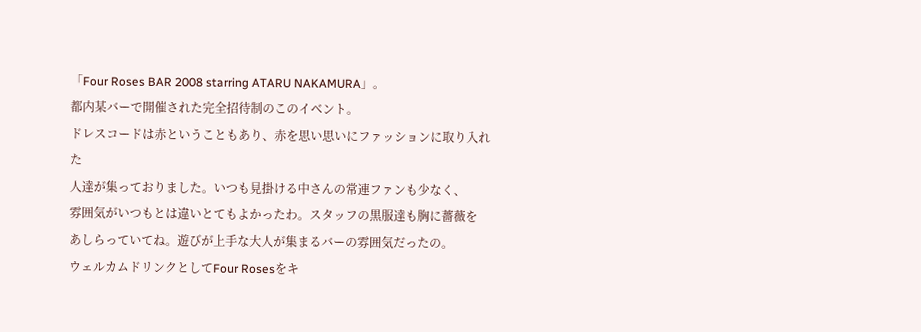「Four Roses BAR 2008 starring ATARU NAKAMURA」。
都内某バーで開催された完全招待制のこのイベント。
ドレスコードは赤ということもあり、赤を思い思いにファッションに取り入れた
人達が集っておりました。いつも見掛ける中さんの常連ファンも少なく、
雰囲気がいつもとは違いとてもよかったわ。スタッフの黒服達も胸に薔薇を
あしらっていてね。遊びが上手な大人が集まるバーの雰囲気だったの。
ウェルカムドリンクとしてFour Rosesをキ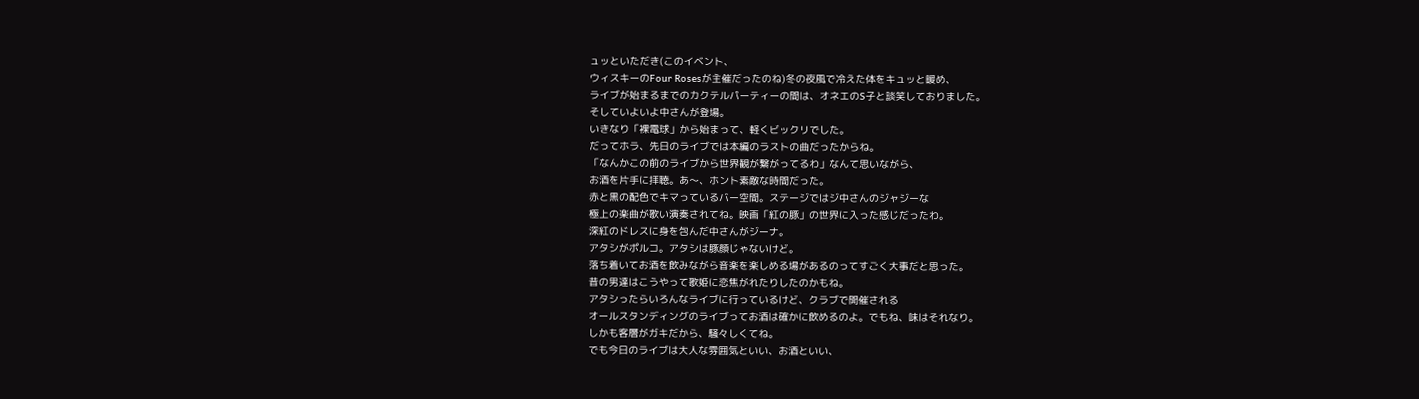ュッといただき(このイベント、
ウィスキーのFour Rosesが主催だったのね)冬の夜風で冷えた体をキュッと暖め、
ライブが始まるまでのカクテルパーティーの間は、オネエのS子と談笑しておりました。
そしていよいよ中さんが登場。
いきなり「裸電球」から始まって、軽くビックリでした。
だってホラ、先日のライブでは本編のラストの曲だったからね。
「なんかこの前のライブから世界観が繋がってるわ」なんて思いながら、
お酒を片手に拝聴。あ〜、ホント素敵な時間だった。
赤と黒の配色でキマっているバー空間。ステージではジ中さんのジャジーな
極上の楽曲が歌い演奏されてね。映画「紅の豚」の世界に入った感じだったわ。
深紅のドレスに身を包んだ中さんがジーナ。
アタシがポルコ。アタシは豚顔じゃないけど。
落ち着いてお酒を飲みながら音楽を楽しめる場があるのってすごく大事だと思った。
昔の男達はこうやって歌姫に恋焦がれたりしたのかもね。
アタシったらいろんなライブに行っているけど、クラブで開催される
オールスタンディングのライブってお酒は確かに飲めるのよ。でもね、味はそれなり。
しかも客層がガキだから、騒々しくてね。
でも今日のライブは大人な雰囲気といい、お酒といい、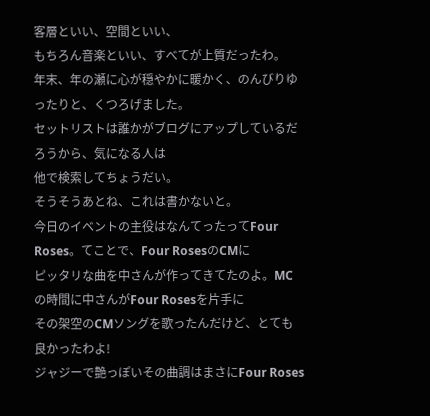客層といい、空間といい、
もちろん音楽といい、すべてが上質だったわ。
年末、年の瀬に心が穏やかに暖かく、のんびりゆったりと、くつろげました。
セットリストは誰かがブログにアップしているだろうから、気になる人は
他で検索してちょうだい。
そうそうあとね、これは書かないと。
今日のイベントの主役はなんてったってFour Roses。てことで、Four RosesのCMに
ピッタリな曲を中さんが作ってきてたのよ。MCの時間に中さんがFour Rosesを片手に
その架空のCMソングを歌ったんだけど、とても良かったわよ!
ジャジーで艶っぽいその曲調はまさにFour Roses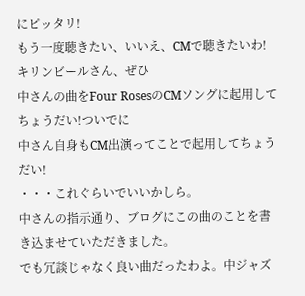にピッタリ!
もう一度聴きたい、いいえ、CMで聴きたいわ!キリンビールさん、ぜひ
中さんの曲をFour RosesのCMソングに起用してちょうだい!ついでに
中さん自身もCM出演ってことで起用してちょうだい!
・・・これぐらいでいいかしら。
中さんの指示通り、ブログにこの曲のことを書き込ませていただきました。
でも冗談じゃなく良い曲だったわよ。中ジャズ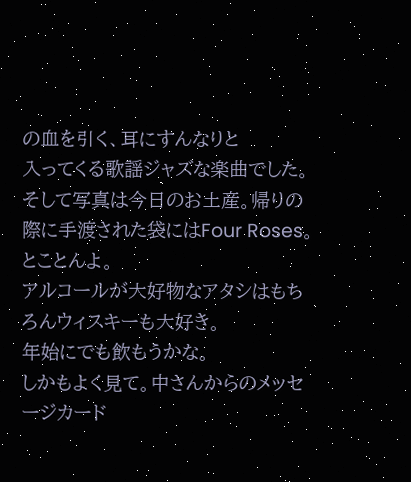の血を引く、耳にすんなりと
入ってくる歌謡ジャズな楽曲でした。
そして写真は今日のお土産。帰りの際に手渡された袋にはFour Roses。とことんよ。
アルコールが大好物なアタシはもちろんウィスキーも大好き。
年始にでも飲もうかな。
しかもよく見て。中さんからのメッセージカード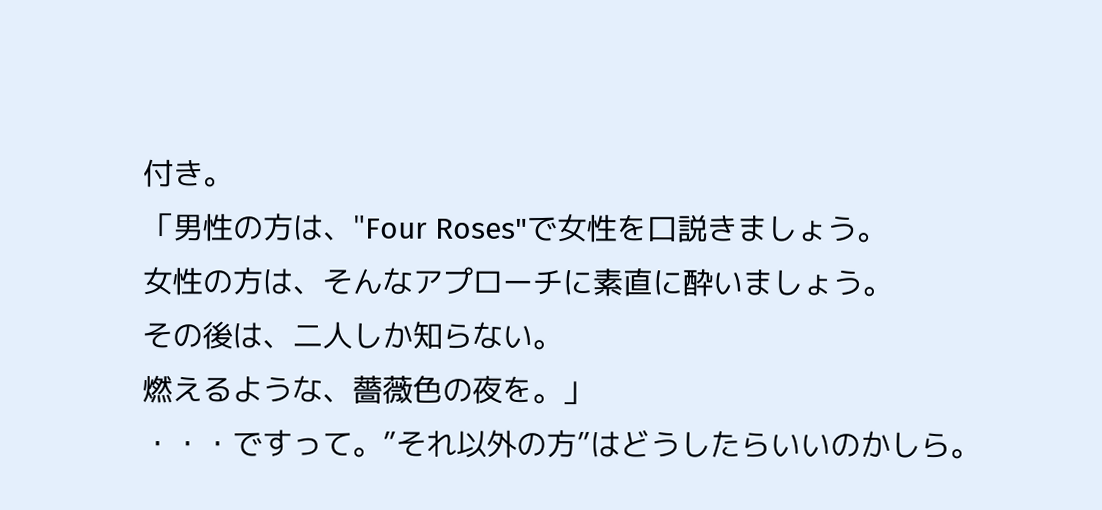付き。
「男性の方は、"Four Roses"で女性を口説きましょう。
女性の方は、そんなアプローチに素直に酔いましょう。
その後は、二人しか知らない。
燃えるような、薔薇色の夜を。」
・・・ですって。”それ以外の方”はどうしたらいいのかしら。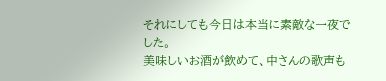それにしても今日は本当に素敵な一夜でした。
美味しいお酒が飲めて、中さんの歌声も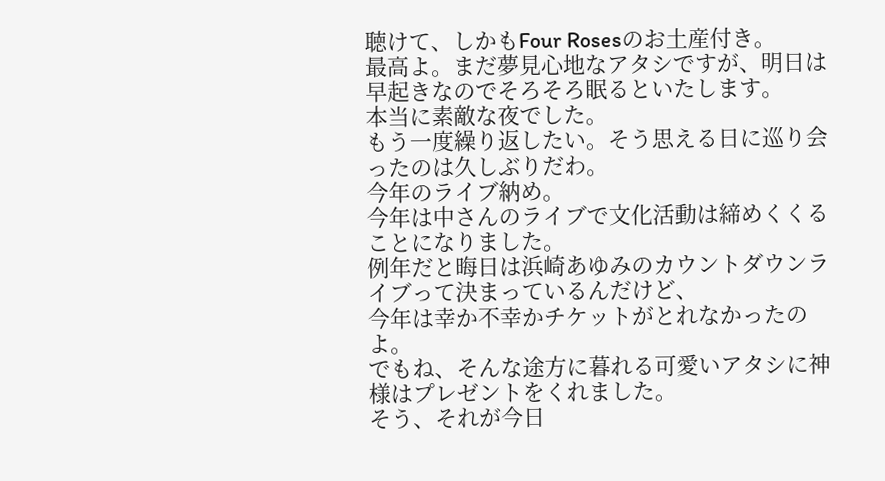聴けて、しかもFour Rosesのお土産付き。
最高よ。まだ夢見心地なアタシですが、明日は早起きなのでそろそろ眠るといたします。
本当に素敵な夜でした。
もう一度繰り返したい。そう思える日に巡り会ったのは久しぶりだわ。
今年のライブ納め。
今年は中さんのライブで文化活動は締めくくることになりました。
例年だと晦日は浜崎あゆみのカウントダウンライブって決まっているんだけど、
今年は幸か不幸かチケットがとれなかったのよ。
でもね、そんな途方に暮れる可愛いアタシに神様はプレゼントをくれました。
そう、それが今日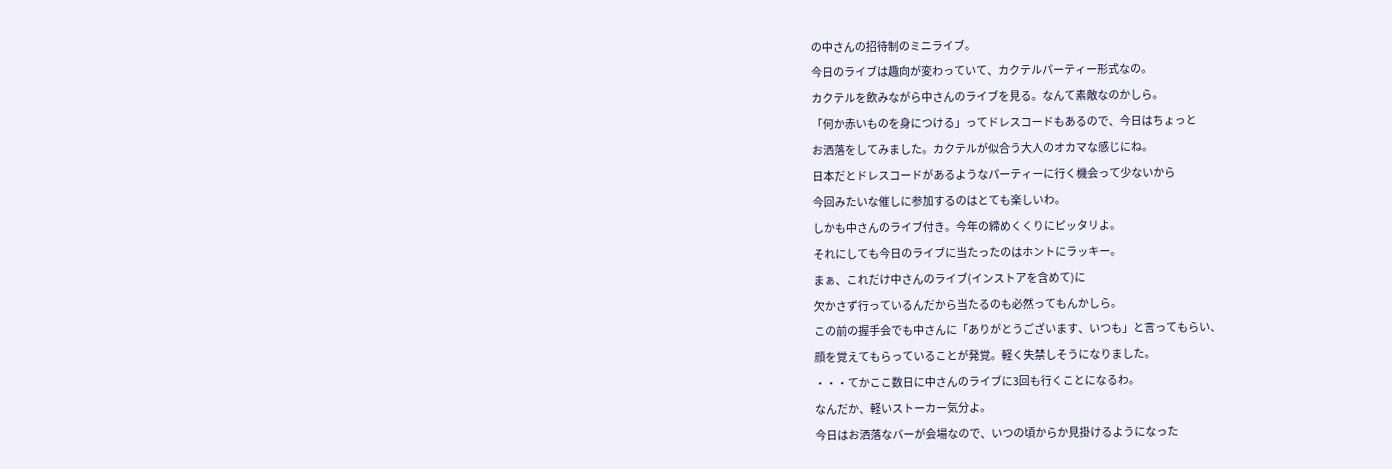の中さんの招待制のミニライブ。
今日のライブは趣向が変わっていて、カクテルパーティー形式なの。
カクテルを飲みながら中さんのライブを見る。なんて素敵なのかしら。
「何か赤いものを身につける」ってドレスコードもあるので、今日はちょっと
お洒落をしてみました。カクテルが似合う大人のオカマな感じにね。
日本だとドレスコードがあるようなパーティーに行く機会って少ないから
今回みたいな催しに参加するのはとても楽しいわ。
しかも中さんのライブ付き。今年の締めくくりにピッタリよ。
それにしても今日のライブに当たったのはホントにラッキー。
まぁ、これだけ中さんのライブ(インストアを含めて)に
欠かさず行っているんだから当たるのも必然ってもんかしら。
この前の握手会でも中さんに「ありがとうございます、いつも」と言ってもらい、
顔を覚えてもらっていることが発覚。軽く失禁しそうになりました。
・・・てかここ数日に中さんのライブに3回も行くことになるわ。
なんだか、軽いストーカー気分よ。
今日はお洒落なバーが会場なので、いつの頃からか見掛けるようになった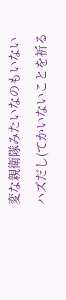変な親衛隊みたいなのもいないハズだし(てかいないことを祈る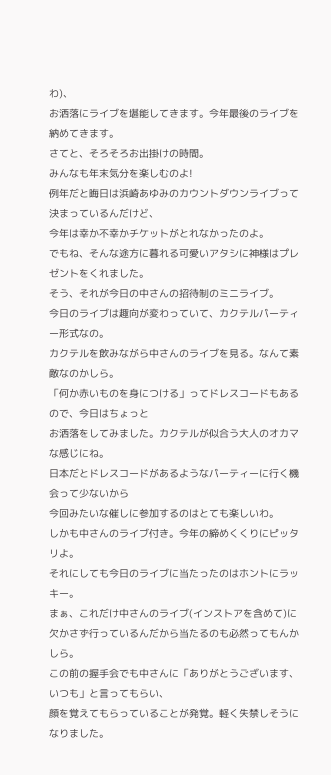わ)、
お洒落にライブを堪能してきます。今年最後のライブを納めてきます。
さてと、そろそろお出掛けの時間。
みんなも年末気分を楽しむのよ!
例年だと晦日は浜崎あゆみのカウントダウンライブって決まっているんだけど、
今年は幸か不幸かチケットがとれなかったのよ。
でもね、そんな途方に暮れる可愛いアタシに神様はプレゼントをくれました。
そう、それが今日の中さんの招待制のミニライブ。
今日のライブは趣向が変わっていて、カクテルパーティー形式なの。
カクテルを飲みながら中さんのライブを見る。なんて素敵なのかしら。
「何か赤いものを身につける」ってドレスコードもあるので、今日はちょっと
お洒落をしてみました。カクテルが似合う大人のオカマな感じにね。
日本だとドレスコードがあるようなパーティーに行く機会って少ないから
今回みたいな催しに参加するのはとても楽しいわ。
しかも中さんのライブ付き。今年の締めくくりにピッタリよ。
それにしても今日のライブに当たったのはホントにラッキー。
まぁ、これだけ中さんのライブ(インストアを含めて)に
欠かさず行っているんだから当たるのも必然ってもんかしら。
この前の握手会でも中さんに「ありがとうございます、いつも」と言ってもらい、
顔を覚えてもらっていることが発覚。軽く失禁しそうになりました。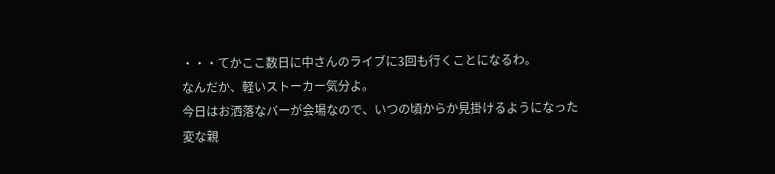・・・てかここ数日に中さんのライブに3回も行くことになるわ。
なんだか、軽いストーカー気分よ。
今日はお洒落なバーが会場なので、いつの頃からか見掛けるようになった
変な親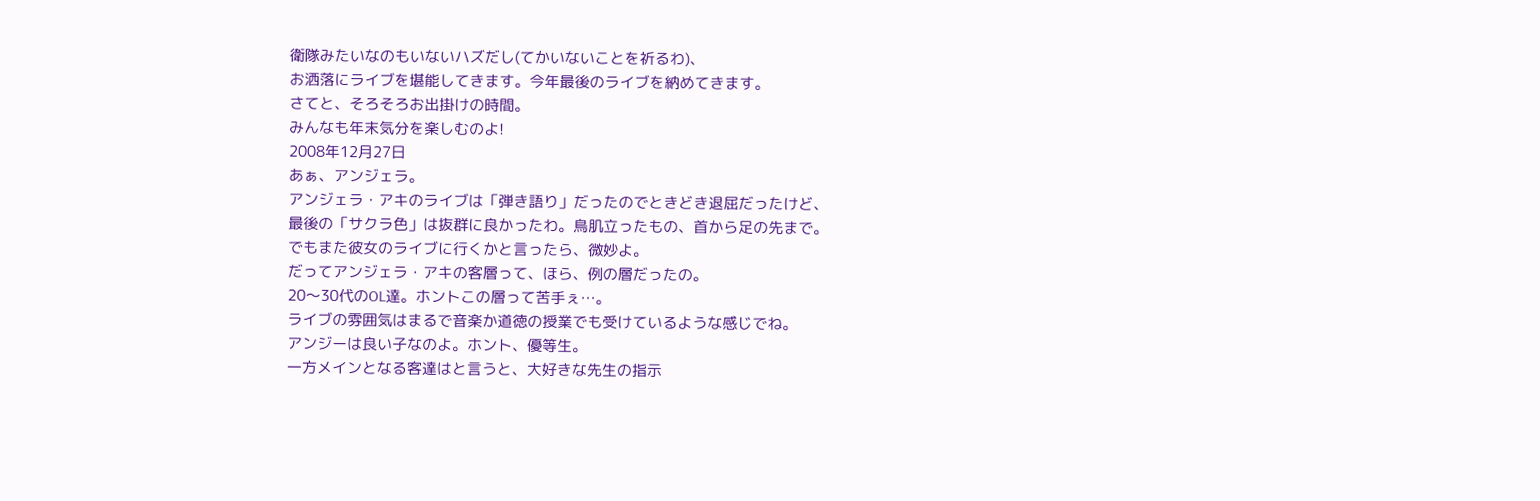衛隊みたいなのもいないハズだし(てかいないことを祈るわ)、
お洒落にライブを堪能してきます。今年最後のライブを納めてきます。
さてと、そろそろお出掛けの時間。
みんなも年末気分を楽しむのよ!
2008年12月27日
あぁ、アンジェラ。
アンジェラ・アキのライブは「弾き語り」だったのでときどき退屈だったけど、
最後の「サクラ色」は抜群に良かったわ。鳥肌立ったもの、首から足の先まで。
でもまた彼女のライブに行くかと言ったら、微妙よ。
だってアンジェラ・アキの客層って、ほら、例の層だったの。
20〜30代のOL達。ホントこの層って苦手ぇ…。
ライブの雰囲気はまるで音楽か道徳の授業でも受けているような感じでね。
アンジーは良い子なのよ。ホント、優等生。
一方メインとなる客達はと言うと、大好きな先生の指示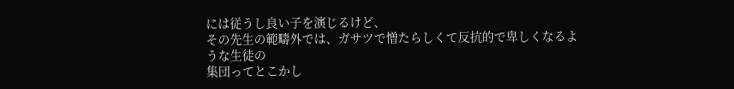には従うし良い子を演じるけど、
その先生の範疇外では、ガサツで憎たらしくて反抗的で卑しくなるような生徒の
集団ってとこかし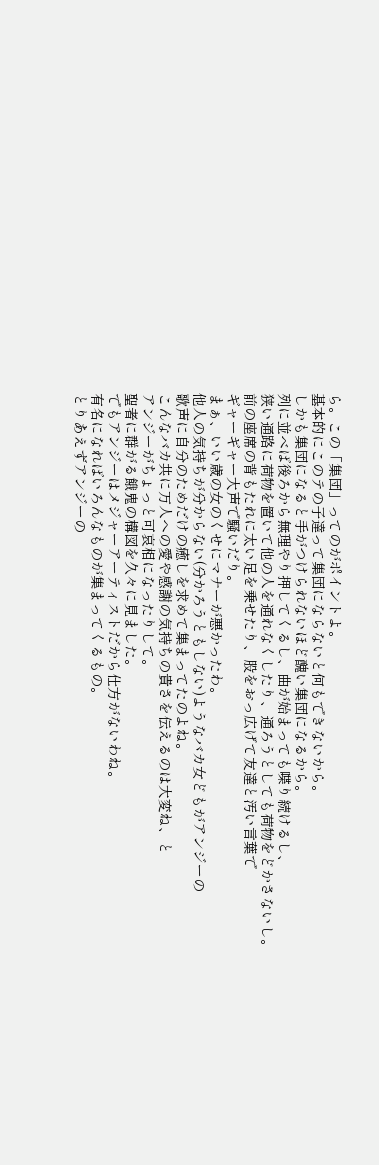ら。この「集団」ってのがポイントよ。
基本的にこのテの子達って集団にならないと何もできないから。
しかも集団になると手がつけられないほど醜い集団になるから。
列に並べば後ろから無理やり押してくるし、曲が始まっても喋り続けるし、
狭い通路に荷物を置いて他の人を通れなくしたり、通ろうとしても荷物をどかさないし。
前の座席の背もたれに太い足を乗せたり、股をおっ広げて友達と汚い言葉で
ギャーギャー大声で騒いだり。
まぁ、いい歳の女のくせにマナーが悪かったわ。
他人の気持ちが分からない(分かろうともしない)ようなバカ女どもがアンジーの
歌声に自分のためだけの癒しを求めて集まってたのよね。
こんなバカ共に万人への愛や感謝の気持ちの貴さを伝えるのは大変ね、と
アンジーがちょっと可哀相になったりして。
聖者に群がる餓鬼の構図を久々に見ました。
でもアンジーはメジャーアーティストだから仕方がないわね。
有名になればいろんなものが集まってくるもの。
とりあえずアンジーの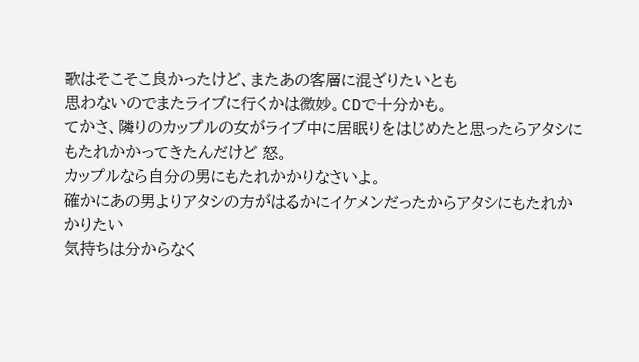歌はそこそこ良かったけど、またあの客層に混ざりたいとも
思わないのでまたライブに行くかは微妙。CDで十分かも。
てかさ、隣りのカップルの女がライブ中に居眠りをはじめたと思ったらアタシに
もたれかかってきたんだけど 怒。
カップルなら自分の男にもたれかかりなさいよ。
確かにあの男よりアタシの方がはるかにイケメンだったからアタシにもたれかかりたい
気持ちは分からなく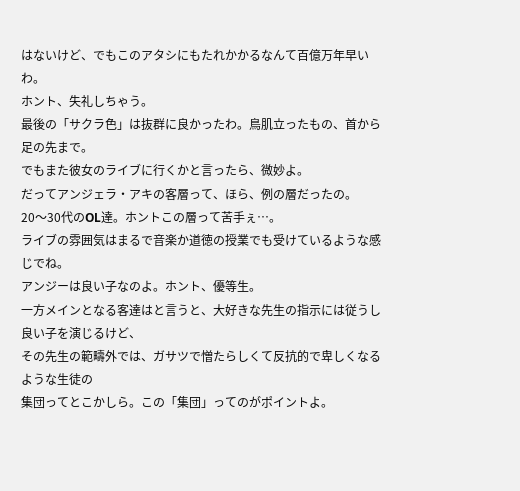はないけど、でもこのアタシにもたれかかるなんて百億万年早いわ。
ホント、失礼しちゃう。
最後の「サクラ色」は抜群に良かったわ。鳥肌立ったもの、首から足の先まで。
でもまた彼女のライブに行くかと言ったら、微妙よ。
だってアンジェラ・アキの客層って、ほら、例の層だったの。
20〜30代のOL達。ホントこの層って苦手ぇ…。
ライブの雰囲気はまるで音楽か道徳の授業でも受けているような感じでね。
アンジーは良い子なのよ。ホント、優等生。
一方メインとなる客達はと言うと、大好きな先生の指示には従うし良い子を演じるけど、
その先生の範疇外では、ガサツで憎たらしくて反抗的で卑しくなるような生徒の
集団ってとこかしら。この「集団」ってのがポイントよ。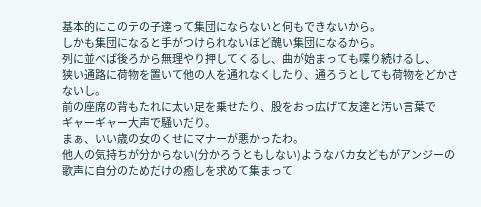基本的にこのテの子達って集団にならないと何もできないから。
しかも集団になると手がつけられないほど醜い集団になるから。
列に並べば後ろから無理やり押してくるし、曲が始まっても喋り続けるし、
狭い通路に荷物を置いて他の人を通れなくしたり、通ろうとしても荷物をどかさないし。
前の座席の背もたれに太い足を乗せたり、股をおっ広げて友達と汚い言葉で
ギャーギャー大声で騒いだり。
まぁ、いい歳の女のくせにマナーが悪かったわ。
他人の気持ちが分からない(分かろうともしない)ようなバカ女どもがアンジーの
歌声に自分のためだけの癒しを求めて集まって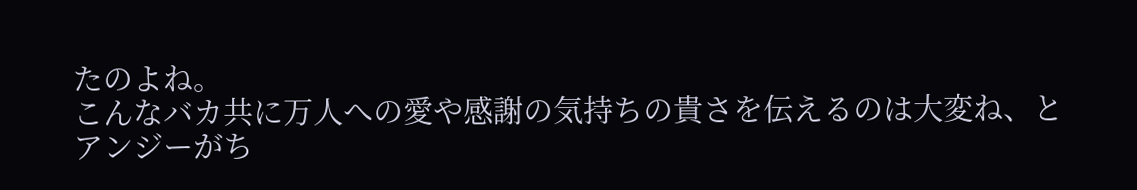たのよね。
こんなバカ共に万人への愛や感謝の気持ちの貴さを伝えるのは大変ね、と
アンジーがち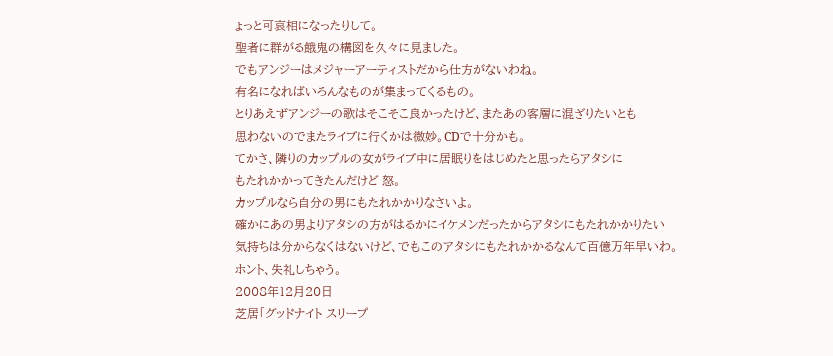ょっと可哀相になったりして。
聖者に群がる餓鬼の構図を久々に見ました。
でもアンジーはメジャーアーティストだから仕方がないわね。
有名になればいろんなものが集まってくるもの。
とりあえずアンジーの歌はそこそこ良かったけど、またあの客層に混ざりたいとも
思わないのでまたライブに行くかは微妙。CDで十分かも。
てかさ、隣りのカップルの女がライブ中に居眠りをはじめたと思ったらアタシに
もたれかかってきたんだけど 怒。
カップルなら自分の男にもたれかかりなさいよ。
確かにあの男よりアタシの方がはるかにイケメンだったからアタシにもたれかかりたい
気持ちは分からなくはないけど、でもこのアタシにもたれかかるなんて百億万年早いわ。
ホント、失礼しちゃう。
2008年12月20日
芝居「グッドナイト スリープ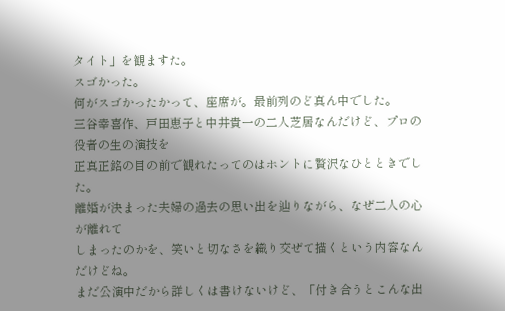タイト」を観ますた。
スゴかった。
何がスゴかったかって、座席が。最前列のど真ん中でした。
三谷幸喜作、戸田恵子と中井貴一の二人芝居なんだけど、プロの役者の生の演技を
正真正銘の目の前で観れたってのはホントに贅沢なひとときでした。
離婚が決まった夫婦の過去の思い出を辿りながら、なぜ二人の心が離れて
しまったのかを、笑いと切なさを織り交ぜて描くという内容なんだけどね。
まだ公演中だから詳しくは書けないけど、「付き合うとこんな出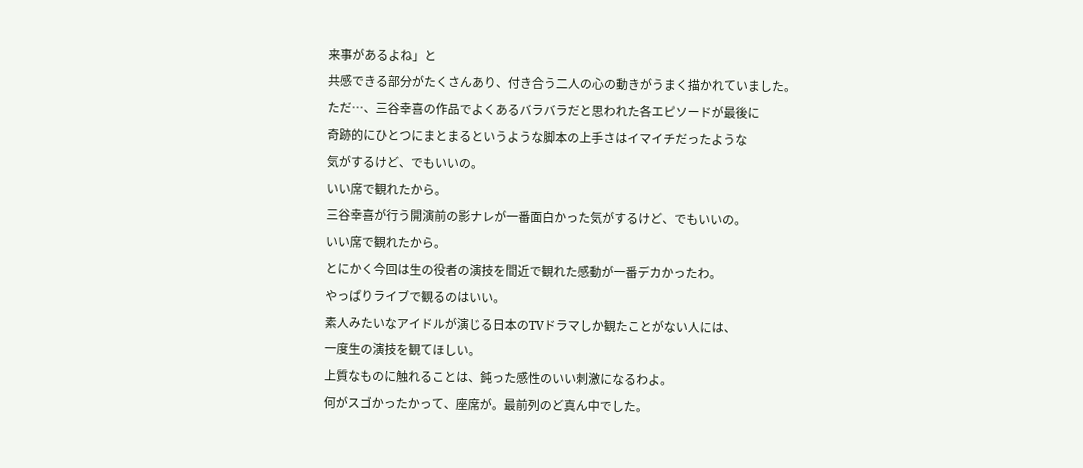来事があるよね」と
共感できる部分がたくさんあり、付き合う二人の心の動きがうまく描かれていました。
ただ…、三谷幸喜の作品でよくあるバラバラだと思われた各エピソードが最後に
奇跡的にひとつにまとまるというような脚本の上手さはイマイチだったような
気がするけど、でもいいの。
いい席で観れたから。
三谷幸喜が行う開演前の影ナレが一番面白かった気がするけど、でもいいの。
いい席で観れたから。
とにかく今回は生の役者の演技を間近で観れた感動が一番デカかったわ。
やっぱりライブで観るのはいい。
素人みたいなアイドルが演じる日本のTVドラマしか観たことがない人には、
一度生の演技を観てほしい。
上質なものに触れることは、鈍った感性のいい刺激になるわよ。
何がスゴかったかって、座席が。最前列のど真ん中でした。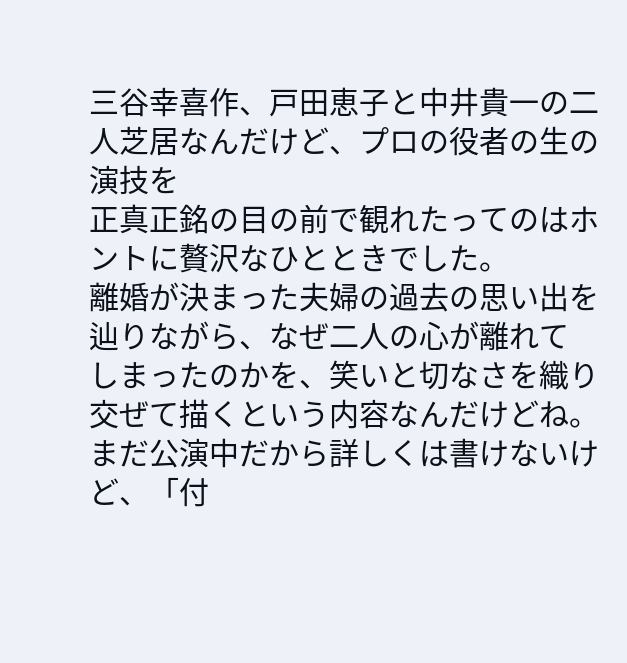三谷幸喜作、戸田恵子と中井貴一の二人芝居なんだけど、プロの役者の生の演技を
正真正銘の目の前で観れたってのはホントに贅沢なひとときでした。
離婚が決まった夫婦の過去の思い出を辿りながら、なぜ二人の心が離れて
しまったのかを、笑いと切なさを織り交ぜて描くという内容なんだけどね。
まだ公演中だから詳しくは書けないけど、「付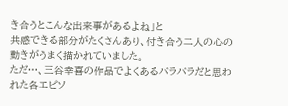き合うとこんな出来事があるよね」と
共感できる部分がたくさんあり、付き合う二人の心の動きがうまく描かれていました。
ただ…、三谷幸喜の作品でよくあるバラバラだと思われた各エピソ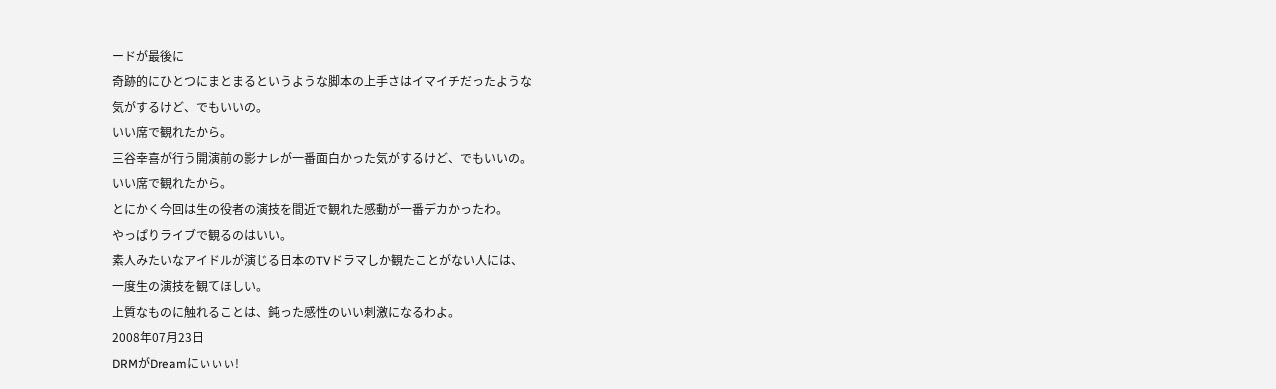ードが最後に
奇跡的にひとつにまとまるというような脚本の上手さはイマイチだったような
気がするけど、でもいいの。
いい席で観れたから。
三谷幸喜が行う開演前の影ナレが一番面白かった気がするけど、でもいいの。
いい席で観れたから。
とにかく今回は生の役者の演技を間近で観れた感動が一番デカかったわ。
やっぱりライブで観るのはいい。
素人みたいなアイドルが演じる日本のTVドラマしか観たことがない人には、
一度生の演技を観てほしい。
上質なものに触れることは、鈍った感性のいい刺激になるわよ。
2008年07月23日
DRMがDreamにぃぃぃ!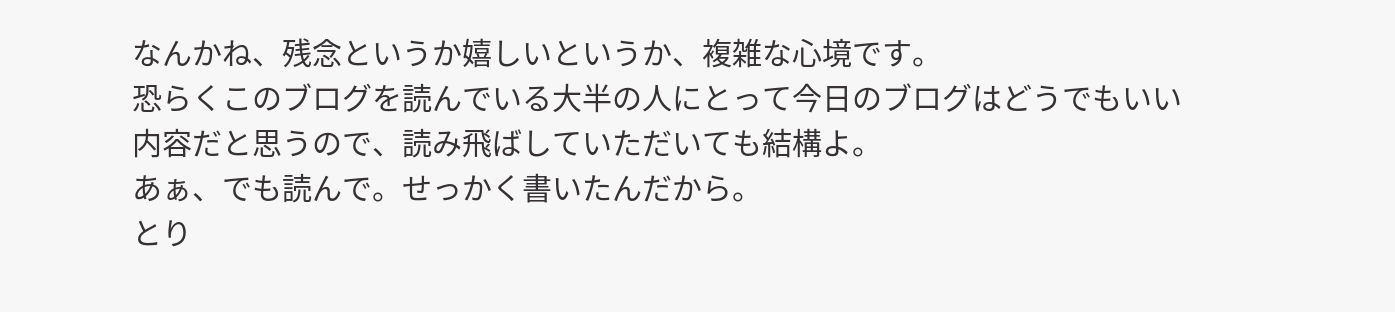なんかね、残念というか嬉しいというか、複雑な心境です。
恐らくこのブログを読んでいる大半の人にとって今日のブログはどうでもいい
内容だと思うので、読み飛ばしていただいても結構よ。
あぁ、でも読んで。せっかく書いたんだから。
とり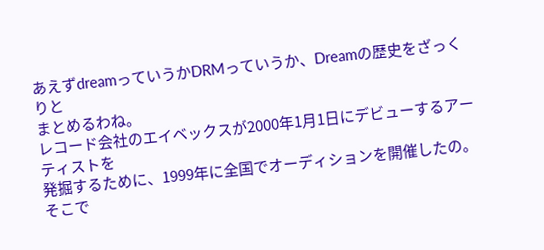あえずdreamっていうかDRMっていうか、Dreamの歴史をざっくりと
まとめるわね。
レコード会社のエイベックスが2000年1月1日にデビューするアーティストを
発掘するために、1999年に全国でオーディションを開催したの。
そこで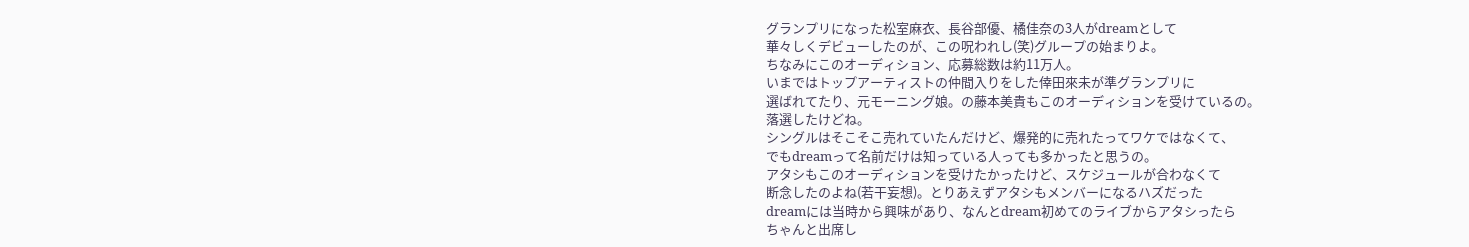グランプリになった松室麻衣、長谷部優、橘佳奈の3人がdreamとして
華々しくデビューしたのが、この呪われし(笑)グループの始まりよ。
ちなみにこのオーディション、応募総数は約11万人。
いまではトップアーティストの仲間入りをした倖田來未が準グランプリに
選ばれてたり、元モーニング娘。の藤本美貴もこのオーディションを受けているの。
落選したけどね。
シングルはそこそこ売れていたんだけど、爆発的に売れたってワケではなくて、
でもdreamって名前だけは知っている人っても多かったと思うの。
アタシもこのオーディションを受けたかったけど、スケジュールが合わなくて
断念したのよね(若干妄想)。とりあえずアタシもメンバーになるハズだった
dreamには当時から興味があり、なんとdream初めてのライブからアタシったら
ちゃんと出席し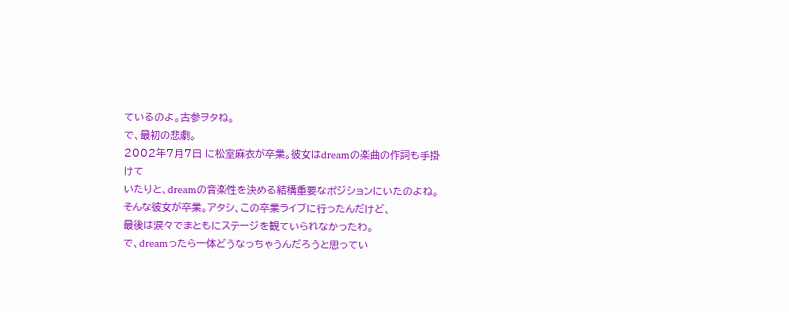ているのよ。古参ヲタね。
で、最初の悲劇。
2002年7月7日 に松室麻衣が卒業。彼女はdreamの楽曲の作詞も手掛けて
いたりと、dreamの音楽性を決める結構重要なポジションにいたのよね。
そんな彼女が卒業。アタシ、この卒業ライブに行ったんだけど、
最後は涙々でまともにステージを観ていられなかったわ。
で、dreamったら一体どうなっちゃうんだろうと思ってい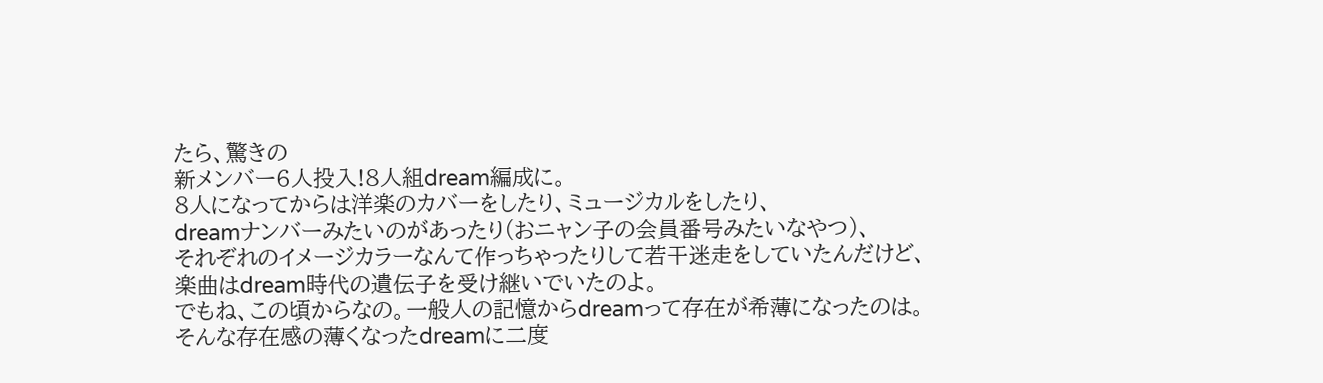たら、驚きの
新メンバー6人投入!8人組dream編成に。
8人になってからは洋楽のカバーをしたり、ミュージカルをしたり、
dreamナンバーみたいのがあったり(おニャン子の会員番号みたいなやつ)、
それぞれのイメージカラーなんて作っちゃったりして若干迷走をしていたんだけど、
楽曲はdream時代の遺伝子を受け継いでいたのよ。
でもね、この頃からなの。一般人の記憶からdreamって存在が希薄になったのは。
そんな存在感の薄くなったdreamに二度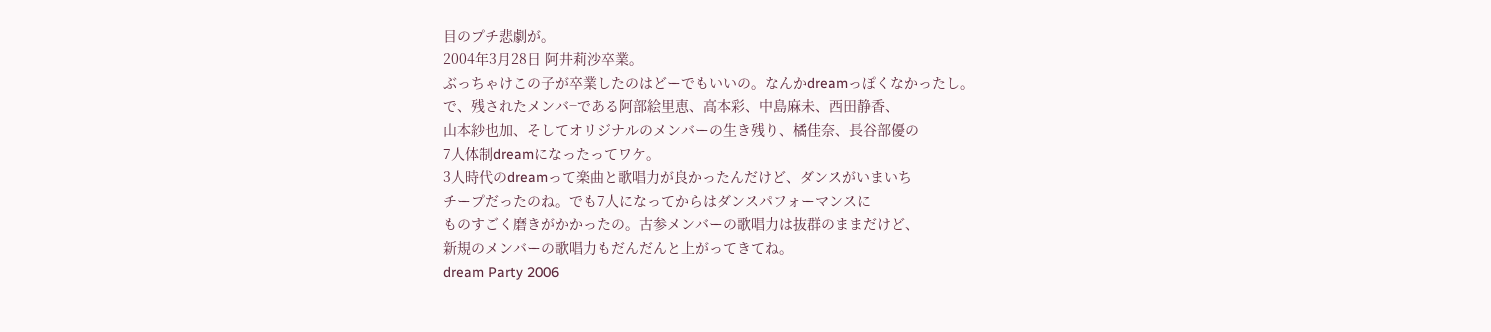目のプチ悲劇が。
2004年3月28日 阿井莉沙卒業。
ぶっちゃけこの子が卒業したのはどーでもいいの。なんかdreamっぽくなかったし。
で、残されたメンバ−である阿部絵里恵、高本彩、中島麻未、西田静香、
山本紗也加、そしてオリジナルのメンバーの生き残り、橘佳奈、長谷部優の
7人体制dreamになったってワケ。
3人時代のdreamって楽曲と歌唱力が良かったんだけど、ダンスがいまいち
チープだったのね。でも7人になってからはダンスパフォーマンスに
ものすごく磨きがかかったの。古参メンバーの歌唱力は抜群のままだけど、
新規のメンバーの歌唱力もだんだんと上がってきてね。
dream Party 2006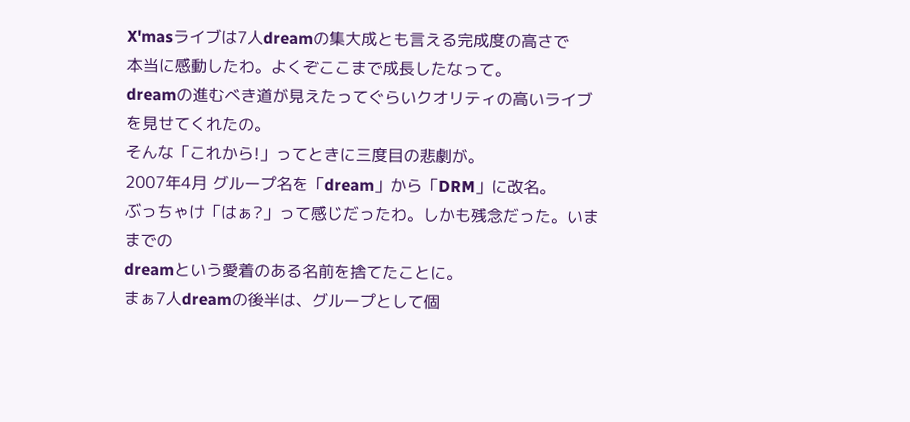X'masライブは7人dreamの集大成とも言える完成度の高さで
本当に感動したわ。よくぞここまで成長したなって。
dreamの進むべき道が見えたってぐらいクオリティの高いライブを見せてくれたの。
そんな「これから!」ってときに三度目の悲劇が。
2007年4月 グループ名を「dream」から「DRM」に改名。
ぶっちゃけ「はぁ?」って感じだったわ。しかも残念だった。いままでの
dreamという愛着のある名前を捨てたことに。
まぁ7人dreamの後半は、グループとして個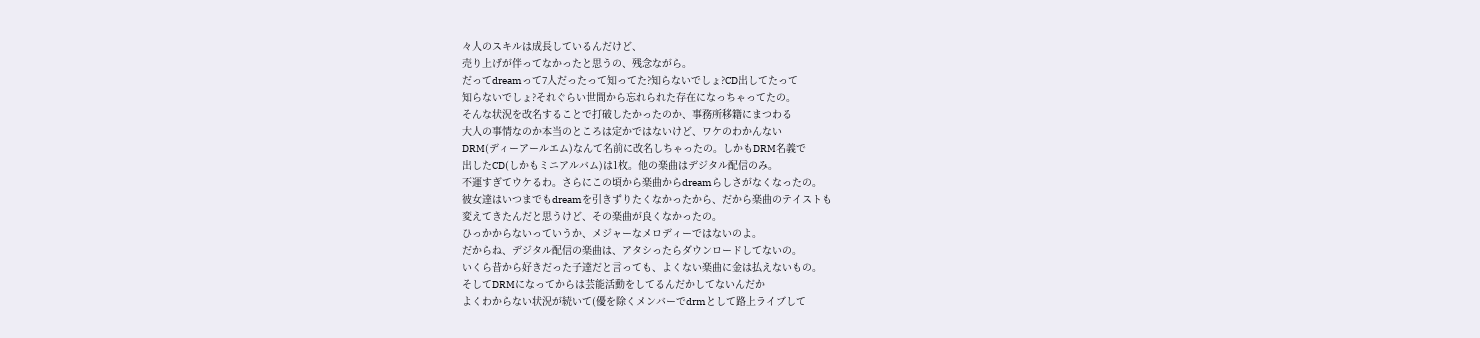々人のスキルは成長しているんだけど、
売り上げが伴ってなかったと思うの、残念ながら。
だってdreamって7人だったって知ってた?知らないでしょ?CD出してたって
知らないでしょ?それぐらい世間から忘れられた存在になっちゃってたの。
そんな状況を改名することで打破したかったのか、事務所移籍にまつわる
大人の事情なのか本当のところは定かではないけど、ワケのわかんない
DRM(ディーアールエム)なんて名前に改名しちゃったの。しかもDRM名義で
出したCD(しかもミニアルバム)は1枚。他の楽曲はデジタル配信のみ。
不運すぎてウケるわ。さらにこの頃から楽曲からdreamらしさがなくなったの。
彼女達はいつまでもdreamを引きずりたくなかったから、だから楽曲のテイストも
変えてきたんだと思うけど、その楽曲が良くなかったの。
ひっかからないっていうか、メジャーなメロディーではないのよ。
だからね、デジタル配信の楽曲は、アタシったらダウンロードしてないの。
いくら昔から好きだった子達だと言っても、よくない楽曲に金は払えないもの。
そしてDRMになってからは芸能活動をしてるんだかしてないんだか
よくわからない状況が続いて(優を除くメンバーでdrmとして路上ライブして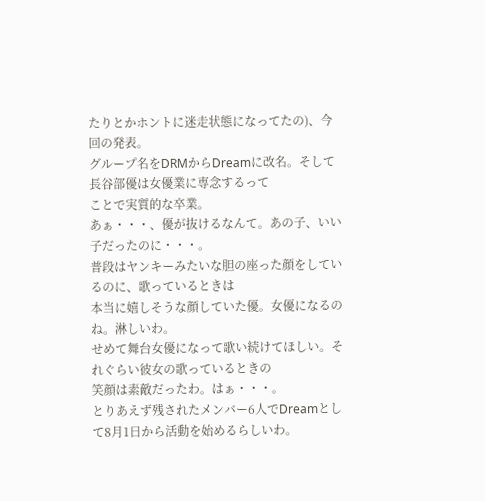たりとかホントに迷走状態になってたの)、今回の発表。
グループ名をDRMからDreamに改名。そして長谷部優は女優業に専念するって
ことで実質的な卒業。
あぁ・・・、優が抜けるなんて。あの子、いい子だったのに・・・。
普段はヤンキーみたいな胆の座った顔をしているのに、歌っているときは
本当に嬉しそうな顔していた優。女優になるのね。淋しいわ。
せめて舞台女優になって歌い続けてほしい。それぐらい彼女の歌っているときの
笑顔は素敵だったわ。はぁ・・・。
とりあえず残されたメンバー6人でDreamとして8月1日から活動を始めるらしいわ。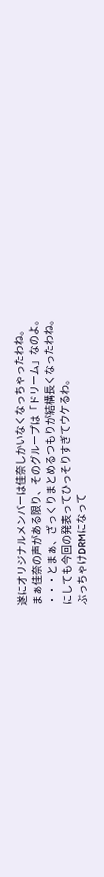遂にオリジナルメンバーは佳奈しかいなくなっちゃったわね。
まぁ佳奈の声がある限り、そのグループは「ドリーム」なのよ。
・・・とまぁ、ざっくりまとめるつもりが結構長くなったわね。
にしても今回の発表ってひっそりすぎてウケるわ。
ぶっちゃけDRMになって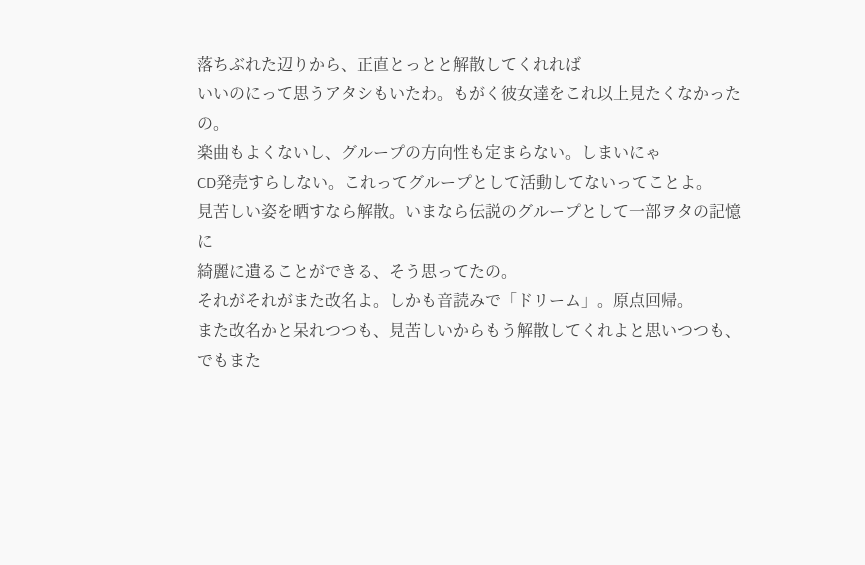落ちぶれた辺りから、正直とっとと解散してくれれば
いいのにって思うアタシもいたわ。もがく彼女達をこれ以上見たくなかったの。
楽曲もよくないし、グループの方向性も定まらない。しまいにゃ
CD発売すらしない。これってグループとして活動してないってことよ。
見苦しい姿を晒すなら解散。いまなら伝説のグループとして一部ヲタの記憶に
綺麗に遺ることができる、そう思ってたの。
それがそれがまた改名よ。しかも音読みで「ドリーム」。原点回帰。
また改名かと呆れつつも、見苦しいからもう解散してくれよと思いつつも、
でもまた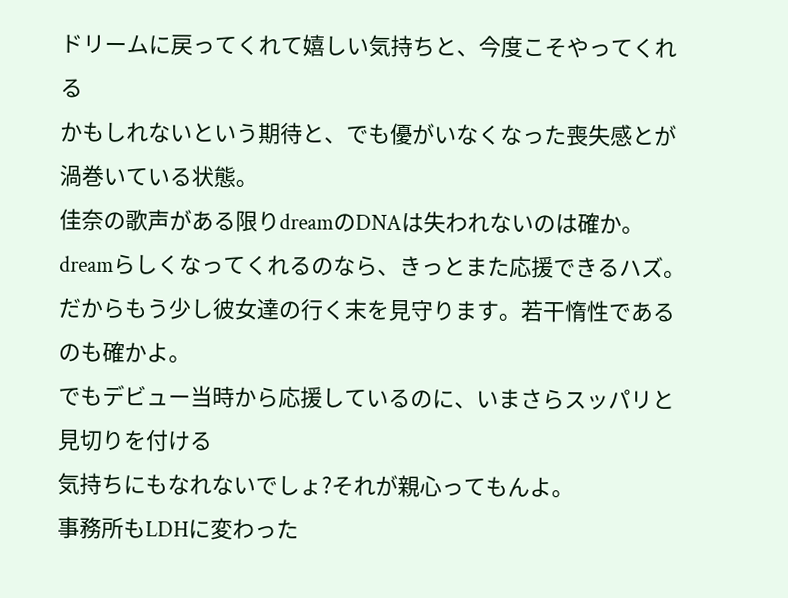ドリームに戻ってくれて嬉しい気持ちと、今度こそやってくれる
かもしれないという期待と、でも優がいなくなった喪失感とが渦巻いている状態。
佳奈の歌声がある限りdreamのDNAは失われないのは確か。
dreamらしくなってくれるのなら、きっとまた応援できるハズ。
だからもう少し彼女達の行く末を見守ります。若干惰性であるのも確かよ。
でもデビュー当時から応援しているのに、いまさらスッパリと見切りを付ける
気持ちにもなれないでしょ?それが親心ってもんよ。
事務所もLDHに変わった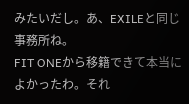みたいだし。あ、EXILEと同じ事務所ね。
FIT ONEから移籍できて本当によかったわ。それ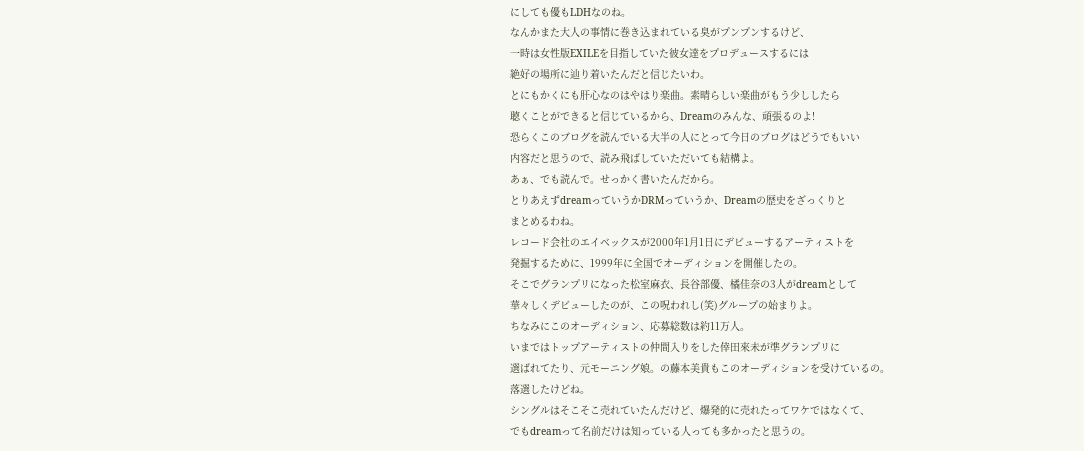にしても優もLDHなのね。
なんかまた大人の事情に巻き込まれている臭がプンプンするけど、
一時は女性版EXILEを目指していた彼女達をプロデュースするには
絶好の場所に辿り着いたんだと信じたいわ。
とにもかくにも肝心なのはやはり楽曲。素晴らしい楽曲がもう少ししたら
聴くことができると信じているから、Dreamのみんな、頑張るのよ!
恐らくこのブログを読んでいる大半の人にとって今日のブログはどうでもいい
内容だと思うので、読み飛ばしていただいても結構よ。
あぁ、でも読んで。せっかく書いたんだから。
とりあえずdreamっていうかDRMっていうか、Dreamの歴史をざっくりと
まとめるわね。
レコード会社のエイベックスが2000年1月1日にデビューするアーティストを
発掘するために、1999年に全国でオーディションを開催したの。
そこでグランプリになった松室麻衣、長谷部優、橘佳奈の3人がdreamとして
華々しくデビューしたのが、この呪われし(笑)グループの始まりよ。
ちなみにこのオーディション、応募総数は約11万人。
いまではトップアーティストの仲間入りをした倖田來未が準グランプリに
選ばれてたり、元モーニング娘。の藤本美貴もこのオーディションを受けているの。
落選したけどね。
シングルはそこそこ売れていたんだけど、爆発的に売れたってワケではなくて、
でもdreamって名前だけは知っている人っても多かったと思うの。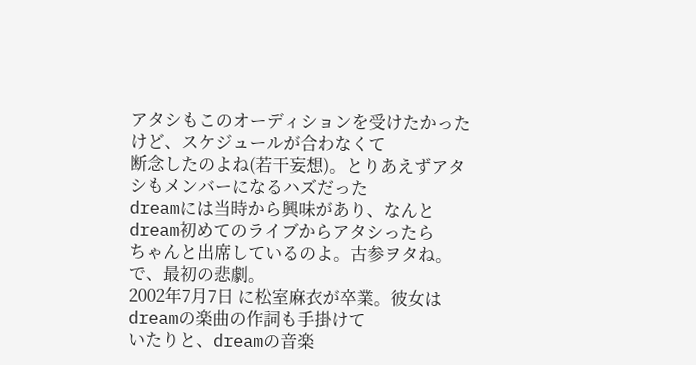アタシもこのオーディションを受けたかったけど、スケジュールが合わなくて
断念したのよね(若干妄想)。とりあえずアタシもメンバーになるハズだった
dreamには当時から興味があり、なんとdream初めてのライブからアタシったら
ちゃんと出席しているのよ。古参ヲタね。
で、最初の悲劇。
2002年7月7日 に松室麻衣が卒業。彼女はdreamの楽曲の作詞も手掛けて
いたりと、dreamの音楽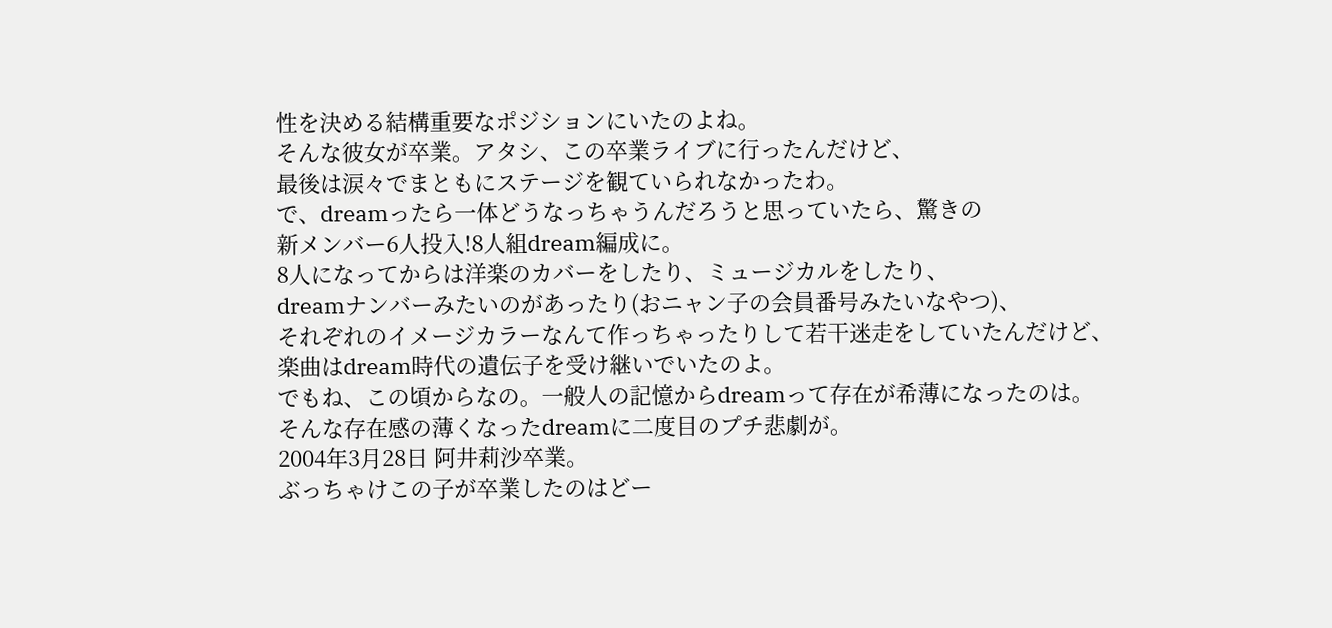性を決める結構重要なポジションにいたのよね。
そんな彼女が卒業。アタシ、この卒業ライブに行ったんだけど、
最後は涙々でまともにステージを観ていられなかったわ。
で、dreamったら一体どうなっちゃうんだろうと思っていたら、驚きの
新メンバー6人投入!8人組dream編成に。
8人になってからは洋楽のカバーをしたり、ミュージカルをしたり、
dreamナンバーみたいのがあったり(おニャン子の会員番号みたいなやつ)、
それぞれのイメージカラーなんて作っちゃったりして若干迷走をしていたんだけど、
楽曲はdream時代の遺伝子を受け継いでいたのよ。
でもね、この頃からなの。一般人の記憶からdreamって存在が希薄になったのは。
そんな存在感の薄くなったdreamに二度目のプチ悲劇が。
2004年3月28日 阿井莉沙卒業。
ぶっちゃけこの子が卒業したのはどー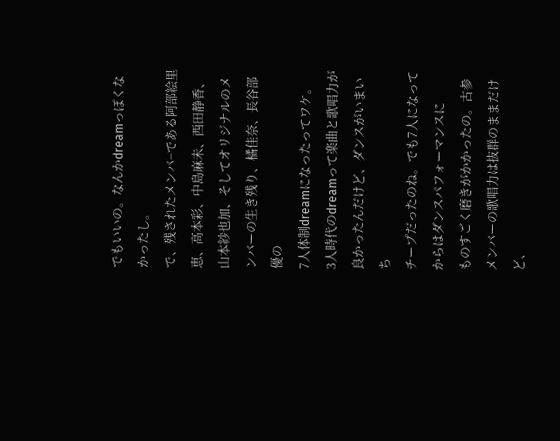でもいいの。なんかdreamっぽくなかったし。
で、残されたメンバ−である阿部絵里恵、高本彩、中島麻未、西田静香、
山本紗也加、そしてオリジナルのメンバーの生き残り、橘佳奈、長谷部優の
7人体制dreamになったってワケ。
3人時代のdreamって楽曲と歌唱力が良かったんだけど、ダンスがいまいち
チープだったのね。でも7人になってからはダンスパフォーマンスに
ものすごく磨きがかかったの。古参メンバーの歌唱力は抜群のままだけど、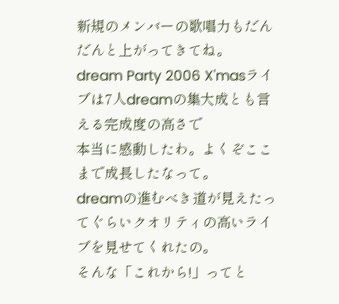新規のメンバーの歌唱力もだんだんと上がってきてね。
dream Party 2006 X'masライブは7人dreamの集大成とも言える完成度の高さで
本当に感動したわ。よくぞここまで成長したなって。
dreamの進むべき道が見えたってぐらいクオリティの高いライブを見せてくれたの。
そんな「これから!」ってと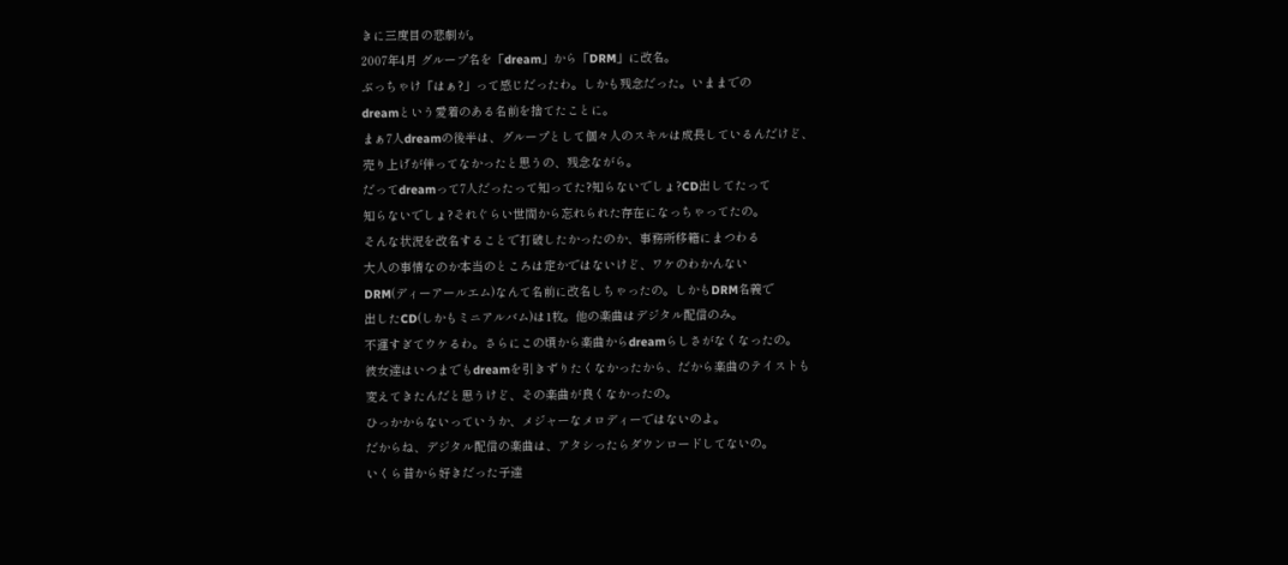きに三度目の悲劇が。
2007年4月 グループ名を「dream」から「DRM」に改名。
ぶっちゃけ「はぁ?」って感じだったわ。しかも残念だった。いままでの
dreamという愛着のある名前を捨てたことに。
まぁ7人dreamの後半は、グループとして個々人のスキルは成長しているんだけど、
売り上げが伴ってなかったと思うの、残念ながら。
だってdreamって7人だったって知ってた?知らないでしょ?CD出してたって
知らないでしょ?それぐらい世間から忘れられた存在になっちゃってたの。
そんな状況を改名することで打破したかったのか、事務所移籍にまつわる
大人の事情なのか本当のところは定かではないけど、ワケのわかんない
DRM(ディーアールエム)なんて名前に改名しちゃったの。しかもDRM名義で
出したCD(しかもミニアルバム)は1枚。他の楽曲はデジタル配信のみ。
不運すぎてウケるわ。さらにこの頃から楽曲からdreamらしさがなくなったの。
彼女達はいつまでもdreamを引きずりたくなかったから、だから楽曲のテイストも
変えてきたんだと思うけど、その楽曲が良くなかったの。
ひっかからないっていうか、メジャーなメロディーではないのよ。
だからね、デジタル配信の楽曲は、アタシったらダウンロードしてないの。
いくら昔から好きだった子達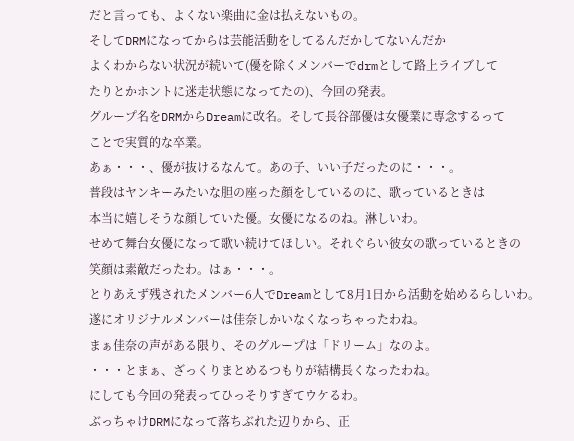だと言っても、よくない楽曲に金は払えないもの。
そしてDRMになってからは芸能活動をしてるんだかしてないんだか
よくわからない状況が続いて(優を除くメンバーでdrmとして路上ライブして
たりとかホントに迷走状態になってたの)、今回の発表。
グループ名をDRMからDreamに改名。そして長谷部優は女優業に専念するって
ことで実質的な卒業。
あぁ・・・、優が抜けるなんて。あの子、いい子だったのに・・・。
普段はヤンキーみたいな胆の座った顔をしているのに、歌っているときは
本当に嬉しそうな顔していた優。女優になるのね。淋しいわ。
せめて舞台女優になって歌い続けてほしい。それぐらい彼女の歌っているときの
笑顔は素敵だったわ。はぁ・・・。
とりあえず残されたメンバー6人でDreamとして8月1日から活動を始めるらしいわ。
遂にオリジナルメンバーは佳奈しかいなくなっちゃったわね。
まぁ佳奈の声がある限り、そのグループは「ドリーム」なのよ。
・・・とまぁ、ざっくりまとめるつもりが結構長くなったわね。
にしても今回の発表ってひっそりすぎてウケるわ。
ぶっちゃけDRMになって落ちぶれた辺りから、正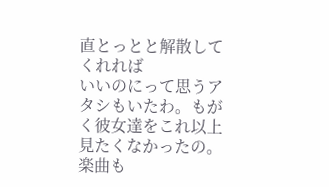直とっとと解散してくれれば
いいのにって思うアタシもいたわ。もがく彼女達をこれ以上見たくなかったの。
楽曲も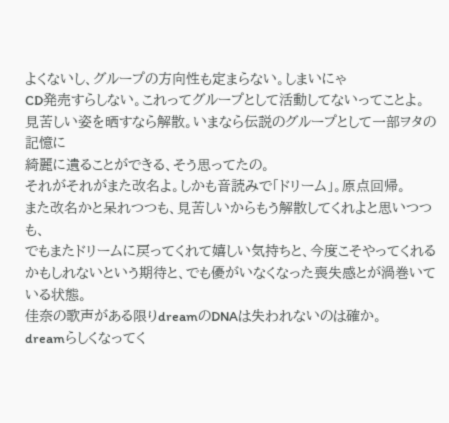よくないし、グループの方向性も定まらない。しまいにゃ
CD発売すらしない。これってグループとして活動してないってことよ。
見苦しい姿を晒すなら解散。いまなら伝説のグループとして一部ヲタの記憶に
綺麗に遺ることができる、そう思ってたの。
それがそれがまた改名よ。しかも音読みで「ドリーム」。原点回帰。
また改名かと呆れつつも、見苦しいからもう解散してくれよと思いつつも、
でもまたドリームに戻ってくれて嬉しい気持ちと、今度こそやってくれる
かもしれないという期待と、でも優がいなくなった喪失感とが渦巻いている状態。
佳奈の歌声がある限りdreamのDNAは失われないのは確か。
dreamらしくなってく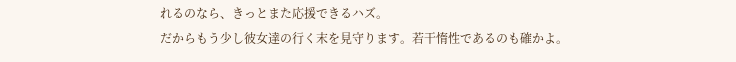れるのなら、きっとまた応援できるハズ。
だからもう少し彼女達の行く末を見守ります。若干惰性であるのも確かよ。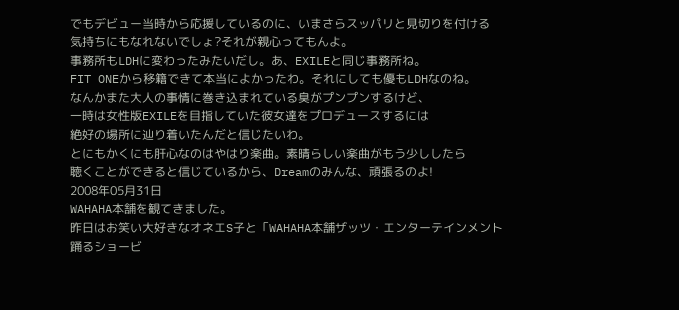でもデビュー当時から応援しているのに、いまさらスッパリと見切りを付ける
気持ちにもなれないでしょ?それが親心ってもんよ。
事務所もLDHに変わったみたいだし。あ、EXILEと同じ事務所ね。
FIT ONEから移籍できて本当によかったわ。それにしても優もLDHなのね。
なんかまた大人の事情に巻き込まれている臭がプンプンするけど、
一時は女性版EXILEを目指していた彼女達をプロデュースするには
絶好の場所に辿り着いたんだと信じたいわ。
とにもかくにも肝心なのはやはり楽曲。素晴らしい楽曲がもう少ししたら
聴くことができると信じているから、Dreamのみんな、頑張るのよ!
2008年05月31日
WAHAHA本舗を観てきました。
昨日はお笑い大好きなオネエS子と「WAHAHA本舗ザッツ・エンターテインメント
踊るショービ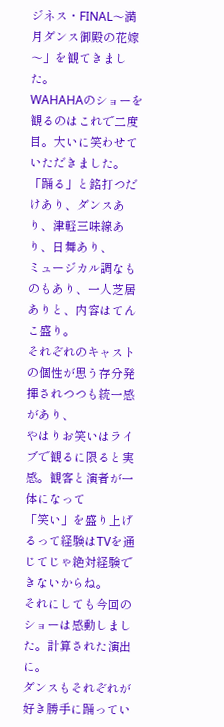ジネス・FINAL〜満月ダンス御殿の花嫁〜」を観てきました。
WAHAHAのショーを観るのはこれで二度目。大いに笑わせていただきました。
「踊る」と銘打つだけあり、ダンスあり、津軽三味線あり、日舞あり、
ミュージカル調なものもあり、一人芝居ありと、内容はてんこ盛り。
それぞれのキャストの個性が思う存分発揮されつつも統一感があり、
やはりお笑いはライブで観るに限ると実感。観客と演者が一体になって
「笑い」を盛り上げるって経験はTVを通じてじゃ絶対経験できないからね。
それにしても今回のショーは感動しました。計算された演出に。
ダンスもそれぞれが好き勝手に踊ってい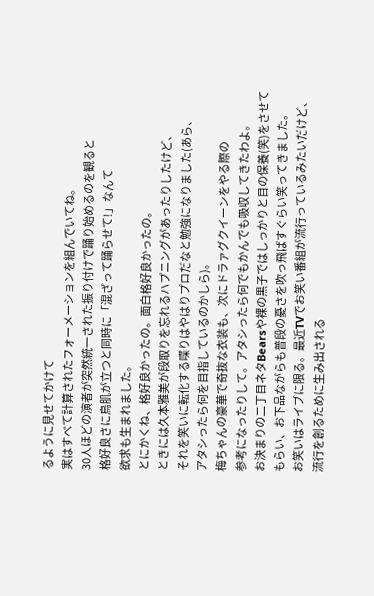るように見せてかけて
実はすべて計算されたフォーメーションを組んでいてね。
30人ほどの演者が突然統一された振り付けで踊り始めるのを観ると
格好良さに鳥肌が立つと同時に「混ざって踊らせて!」なんて
欲求も生まれました。
とにかくね、格好良かったの。面白格好良かったの。
ときには久本雅美が段取りを忘れるハプニングがあったりしたけど、
それを笑いに転化する喋りはやはりプロだなと勉強になりました(あら、
アタシったら何を目指しているのかしら)。
梅ちゃんの豪華で奇抜な衣装も、次にドラァグクイーンをやる際の
参考になったりして。アタシったら何でもかんでも吸収してきたわよ。
お決まりの二丁目ネタBearsや裸の黒子ではしっかりと目の保養(笑)をさせて
もらい、お下品ながらも普段の憂さを吹っ飛ばすぐらい笑ってきました。
お笑いはライブに限る。最近TVでお笑い番組が流行っているみたいだけど、
流行を創るために生み出される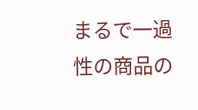まるで一過性の商品の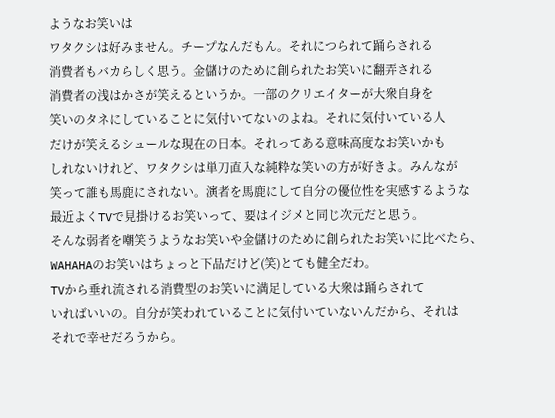ようなお笑いは
ワタクシは好みません。チープなんだもん。それにつられて踊らされる
消費者もバカらしく思う。金儲けのために創られたお笑いに翻弄される
消費者の浅はかさが笑えるというか。一部のクリエイターが大衆自身を
笑いのタネにしていることに気付いてないのよね。それに気付いている人
だけが笑えるシュールな現在の日本。それってある意味高度なお笑いかも
しれないけれど、ワタクシは単刀直入な純粋な笑いの方が好きよ。みんなが
笑って誰も馬鹿にされない。演者を馬鹿にして自分の優位性を実感するような
最近よくTVで見掛けるお笑いって、要はイジメと同じ次元だと思う。
そんな弱者を嘲笑うようなお笑いや金儲けのために創られたお笑いに比べたら、
WAHAHAのお笑いはちょっと下品だけど(笑)とても健全だわ。
TVから垂れ流される消費型のお笑いに満足している大衆は踊らされて
いればいいの。自分が笑われていることに気付いていないんだから、それは
それで幸せだろうから。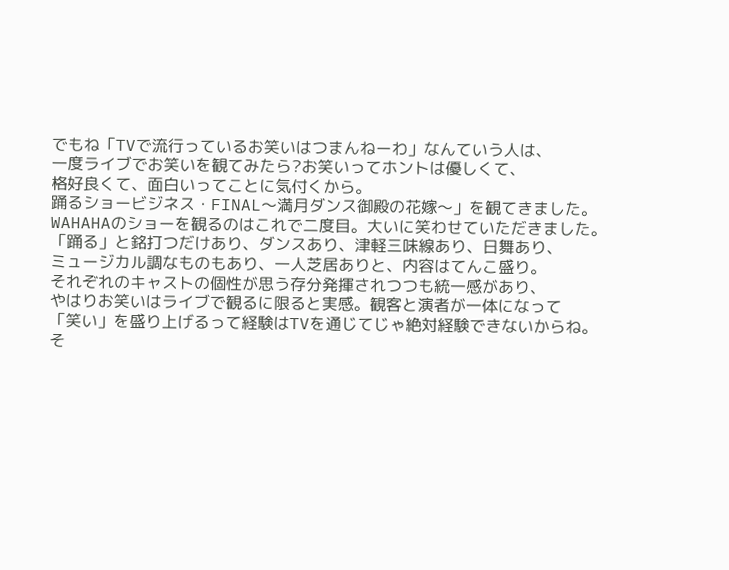でもね「TVで流行っているお笑いはつまんねーわ」なんていう人は、
一度ライブでお笑いを観てみたら?お笑いってホントは優しくて、
格好良くて、面白いってことに気付くから。
踊るショービジネス・FINAL〜満月ダンス御殿の花嫁〜」を観てきました。
WAHAHAのショーを観るのはこれで二度目。大いに笑わせていただきました。
「踊る」と銘打つだけあり、ダンスあり、津軽三味線あり、日舞あり、
ミュージカル調なものもあり、一人芝居ありと、内容はてんこ盛り。
それぞれのキャストの個性が思う存分発揮されつつも統一感があり、
やはりお笑いはライブで観るに限ると実感。観客と演者が一体になって
「笑い」を盛り上げるって経験はTVを通じてじゃ絶対経験できないからね。
そ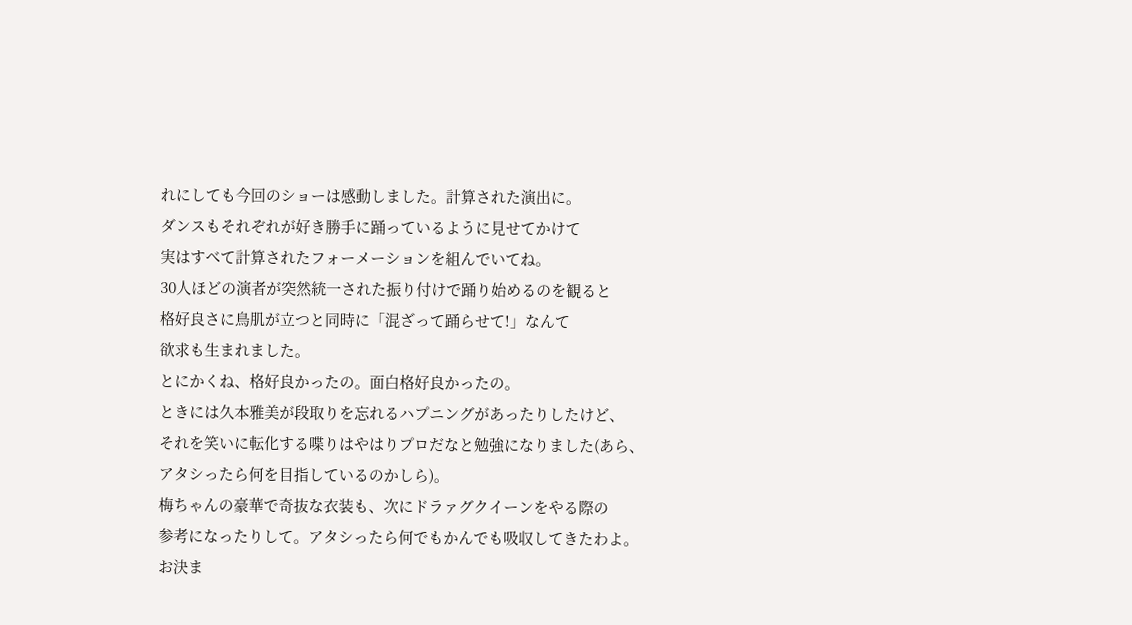れにしても今回のショーは感動しました。計算された演出に。
ダンスもそれぞれが好き勝手に踊っているように見せてかけて
実はすべて計算されたフォーメーションを組んでいてね。
30人ほどの演者が突然統一された振り付けで踊り始めるのを観ると
格好良さに鳥肌が立つと同時に「混ざって踊らせて!」なんて
欲求も生まれました。
とにかくね、格好良かったの。面白格好良かったの。
ときには久本雅美が段取りを忘れるハプニングがあったりしたけど、
それを笑いに転化する喋りはやはりプロだなと勉強になりました(あら、
アタシったら何を目指しているのかしら)。
梅ちゃんの豪華で奇抜な衣装も、次にドラァグクイーンをやる際の
参考になったりして。アタシったら何でもかんでも吸収してきたわよ。
お決ま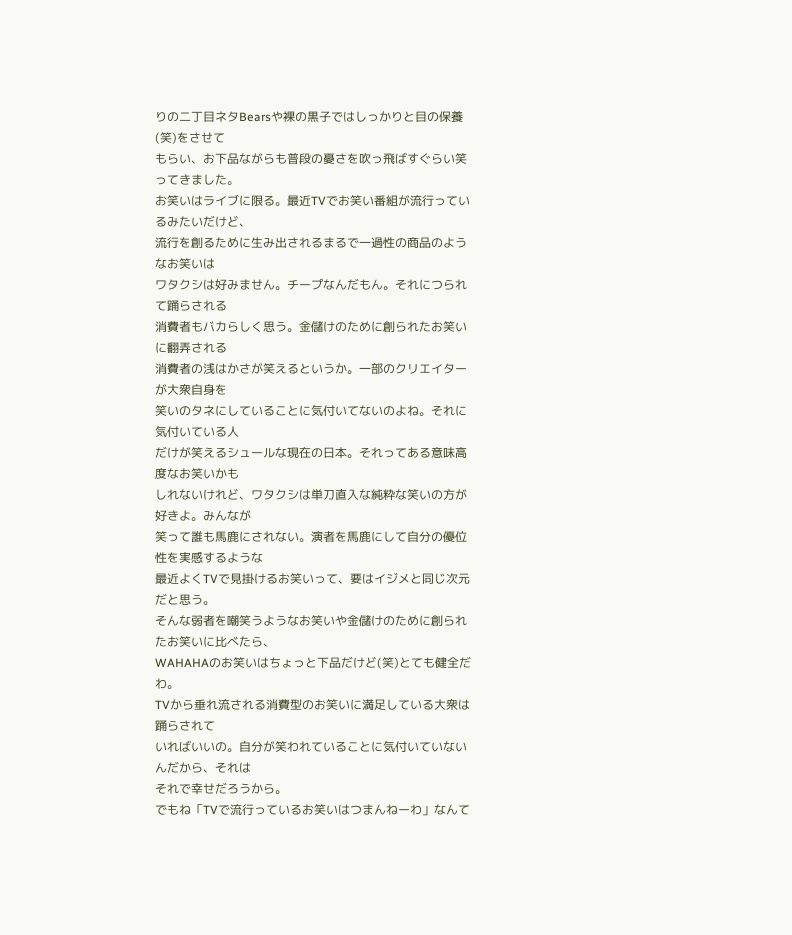りの二丁目ネタBearsや裸の黒子ではしっかりと目の保養(笑)をさせて
もらい、お下品ながらも普段の憂さを吹っ飛ばすぐらい笑ってきました。
お笑いはライブに限る。最近TVでお笑い番組が流行っているみたいだけど、
流行を創るために生み出されるまるで一過性の商品のようなお笑いは
ワタクシは好みません。チープなんだもん。それにつられて踊らされる
消費者もバカらしく思う。金儲けのために創られたお笑いに翻弄される
消費者の浅はかさが笑えるというか。一部のクリエイターが大衆自身を
笑いのタネにしていることに気付いてないのよね。それに気付いている人
だけが笑えるシュールな現在の日本。それってある意味高度なお笑いかも
しれないけれど、ワタクシは単刀直入な純粋な笑いの方が好きよ。みんなが
笑って誰も馬鹿にされない。演者を馬鹿にして自分の優位性を実感するような
最近よくTVで見掛けるお笑いって、要はイジメと同じ次元だと思う。
そんな弱者を嘲笑うようなお笑いや金儲けのために創られたお笑いに比べたら、
WAHAHAのお笑いはちょっと下品だけど(笑)とても健全だわ。
TVから垂れ流される消費型のお笑いに満足している大衆は踊らされて
いればいいの。自分が笑われていることに気付いていないんだから、それは
それで幸せだろうから。
でもね「TVで流行っているお笑いはつまんねーわ」なんて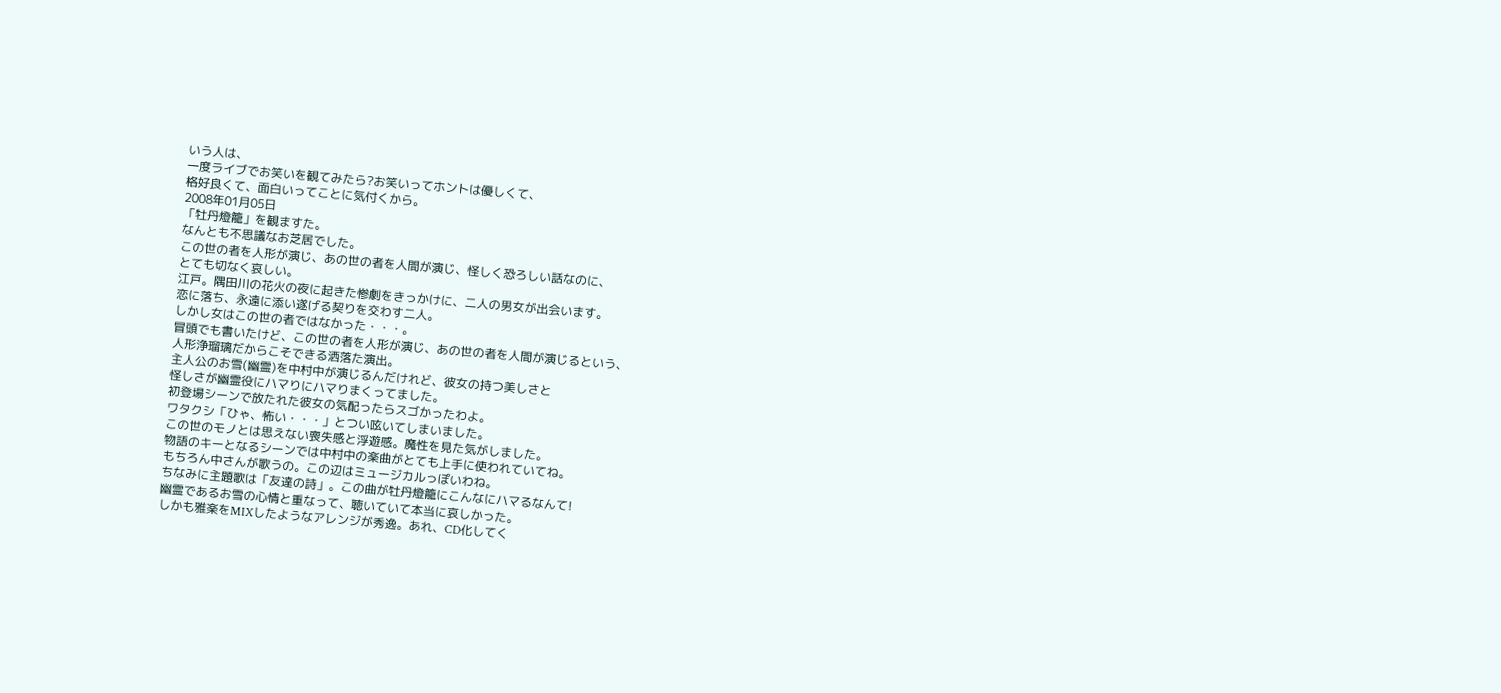いう人は、
一度ライブでお笑いを観てみたら?お笑いってホントは優しくて、
格好良くて、面白いってことに気付くから。
2008年01月05日
「牡丹燈籠」を観ますた。
なんとも不思議なお芝居でした。
この世の者を人形が演じ、あの世の者を人間が演じ、怪しく恐ろしい話なのに、
とても切なく哀しい。
江戸。隅田川の花火の夜に起きた惨劇をきっかけに、二人の男女が出会います。
恋に落ち、永遠に添い遂げる契りを交わす二人。
しかし女はこの世の者ではなかった・・・。
冒頭でも書いたけど、この世の者を人形が演じ、あの世の者を人間が演じるという、
人形浄瑠璃だからこそできる洒落た演出。
主人公のお雪(幽霊)を中村中が演じるんだけれど、彼女の持つ美しさと
怪しさが幽霊役にハマりにハマりまくってました。
初登場シーンで放たれた彼女の気配ったらスゴかったわよ。
ワタクシ「ひゃ、怖い・・・」とつい呟いてしまいました。
この世のモノとは思えない喪失感と浮遊感。魔性を見た気がしました。
物語のキーとなるシーンでは中村中の楽曲がとても上手に使われていてね。
もちろん中さんが歌うの。この辺はミュージカルっぽいわね。
ちなみに主題歌は「友達の詩」。この曲が牡丹燈籠にこんなにハマるなんて!
幽霊であるお雪の心情と重なって、聴いていて本当に哀しかった。
しかも雅楽をMIXしたようなアレンジが秀逸。あれ、CD化してく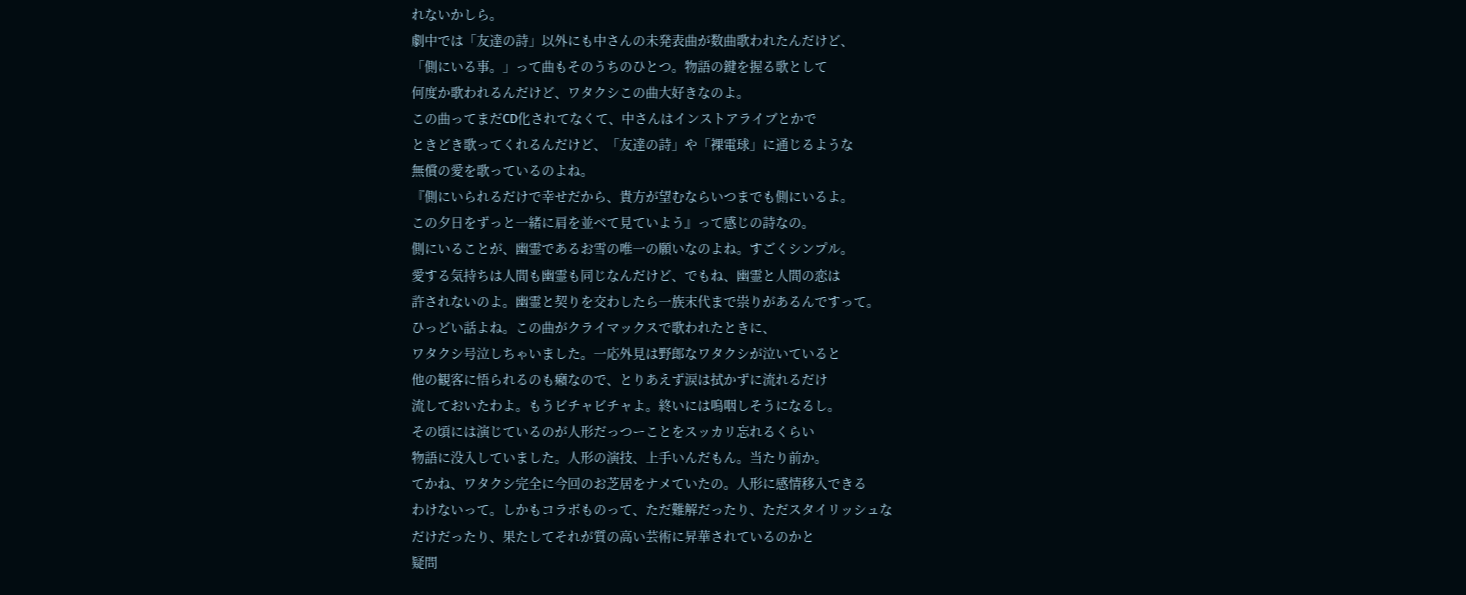れないかしら。
劇中では「友達の詩」以外にも中さんの未発表曲が数曲歌われたんだけど、
「側にいる事。」って曲もそのうちのひとつ。物語の鍵を握る歌として
何度か歌われるんだけど、ワタクシこの曲大好きなのよ。
この曲ってまだCD化されてなくて、中さんはインストアライブとかで
ときどき歌ってくれるんだけど、「友達の詩」や「裸電球」に通じるような
無償の愛を歌っているのよね。
『側にいられるだけで幸せだから、貴方が望むならいつまでも側にいるよ。
この夕日をずっと一緒に肩を並べて見ていよう』って感じの詩なの。
側にいることが、幽霊であるお雪の唯一の願いなのよね。すごくシンプル。
愛する気持ちは人間も幽霊も同じなんだけど、でもね、幽霊と人間の恋は
許されないのよ。幽霊と契りを交わしたら一族末代まで祟りがあるんですって。
ひっどい話よね。この曲がクライマックスで歌われたときに、
ワタクシ号泣しちゃいました。一応外見は野郎なワタクシが泣いていると
他の観客に悟られるのも癪なので、とりあえず涙は拭かずに流れるだけ
流しておいたわよ。もうビチャビチャよ。終いには嗚咽しそうになるし。
その頃には演じているのが人形だっつーことをスッカリ忘れるくらい
物語に没入していました。人形の演技、上手いんだもん。当たり前か。
てかね、ワタクシ完全に今回のお芝居をナメていたの。人形に感情移入できる
わけないって。しかもコラボものって、ただ難解だったり、ただスタイリッシュな
だけだったり、果たしてそれが質の高い芸術に昇華されているのかと
疑問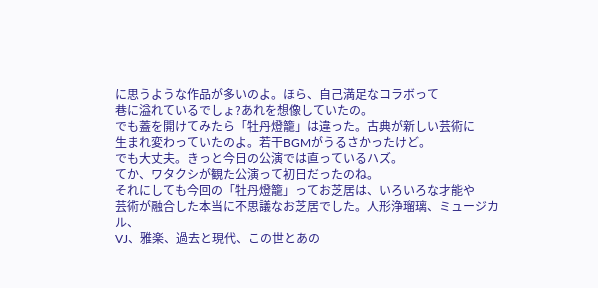に思うような作品が多いのよ。ほら、自己満足なコラボって
巷に溢れているでしょ?あれを想像していたの。
でも蓋を開けてみたら「牡丹燈籠」は違った。古典が新しい芸術に
生まれ変わっていたのよ。若干BGMがうるさかったけど。
でも大丈夫。きっと今日の公演では直っているハズ。
てか、ワタクシが観た公演って初日だったのね。
それにしても今回の「牡丹燈籠」ってお芝居は、いろいろな才能や
芸術が融合した本当に不思議なお芝居でした。人形浄瑠璃、ミュージカル、
VJ、雅楽、過去と現代、この世とあの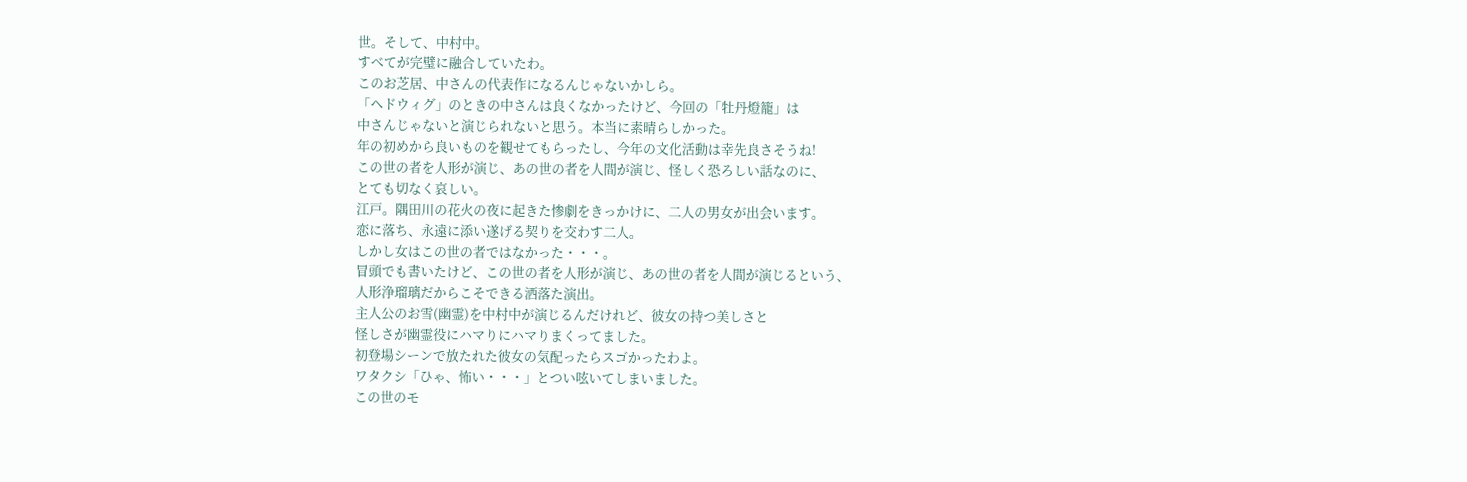世。そして、中村中。
すべてが完璧に融合していたわ。
このお芝居、中さんの代表作になるんじゃないかしら。
「ヘドウィグ」のときの中さんは良くなかったけど、今回の「牡丹燈籠」は
中さんじゃないと演じられないと思う。本当に素晴らしかった。
年の初めから良いものを観せてもらったし、今年の文化活動は幸先良さそうね!
この世の者を人形が演じ、あの世の者を人間が演じ、怪しく恐ろしい話なのに、
とても切なく哀しい。
江戸。隅田川の花火の夜に起きた惨劇をきっかけに、二人の男女が出会います。
恋に落ち、永遠に添い遂げる契りを交わす二人。
しかし女はこの世の者ではなかった・・・。
冒頭でも書いたけど、この世の者を人形が演じ、あの世の者を人間が演じるという、
人形浄瑠璃だからこそできる洒落た演出。
主人公のお雪(幽霊)を中村中が演じるんだけれど、彼女の持つ美しさと
怪しさが幽霊役にハマりにハマりまくってました。
初登場シーンで放たれた彼女の気配ったらスゴかったわよ。
ワタクシ「ひゃ、怖い・・・」とつい呟いてしまいました。
この世のモ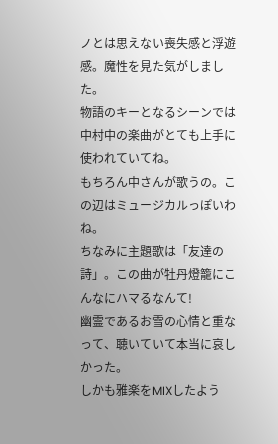ノとは思えない喪失感と浮遊感。魔性を見た気がしました。
物語のキーとなるシーンでは中村中の楽曲がとても上手に使われていてね。
もちろん中さんが歌うの。この辺はミュージカルっぽいわね。
ちなみに主題歌は「友達の詩」。この曲が牡丹燈籠にこんなにハマるなんて!
幽霊であるお雪の心情と重なって、聴いていて本当に哀しかった。
しかも雅楽をMIXしたよう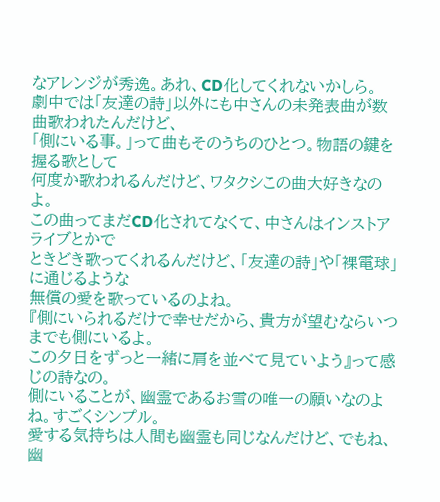なアレンジが秀逸。あれ、CD化してくれないかしら。
劇中では「友達の詩」以外にも中さんの未発表曲が数曲歌われたんだけど、
「側にいる事。」って曲もそのうちのひとつ。物語の鍵を握る歌として
何度か歌われるんだけど、ワタクシこの曲大好きなのよ。
この曲ってまだCD化されてなくて、中さんはインストアライブとかで
ときどき歌ってくれるんだけど、「友達の詩」や「裸電球」に通じるような
無償の愛を歌っているのよね。
『側にいられるだけで幸せだから、貴方が望むならいつまでも側にいるよ。
この夕日をずっと一緒に肩を並べて見ていよう』って感じの詩なの。
側にいることが、幽霊であるお雪の唯一の願いなのよね。すごくシンプル。
愛する気持ちは人間も幽霊も同じなんだけど、でもね、幽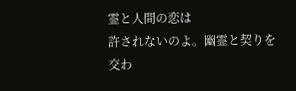霊と人間の恋は
許されないのよ。幽霊と契りを交わ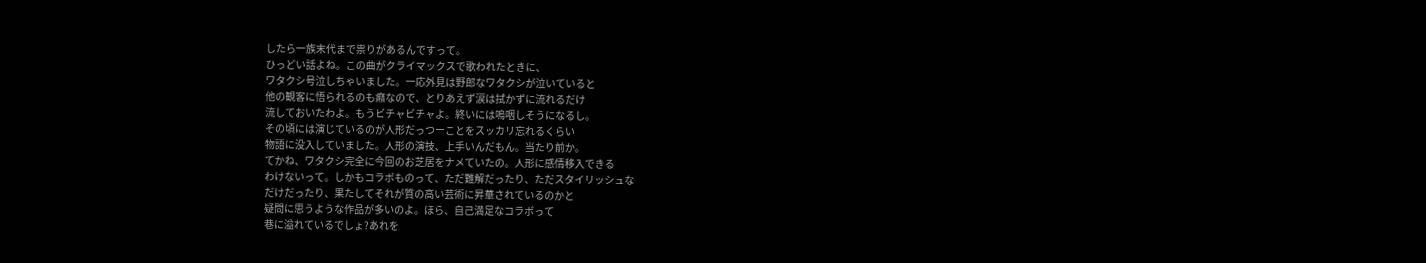したら一族末代まで祟りがあるんですって。
ひっどい話よね。この曲がクライマックスで歌われたときに、
ワタクシ号泣しちゃいました。一応外見は野郎なワタクシが泣いていると
他の観客に悟られるのも癪なので、とりあえず涙は拭かずに流れるだけ
流しておいたわよ。もうビチャビチャよ。終いには嗚咽しそうになるし。
その頃には演じているのが人形だっつーことをスッカリ忘れるくらい
物語に没入していました。人形の演技、上手いんだもん。当たり前か。
てかね、ワタクシ完全に今回のお芝居をナメていたの。人形に感情移入できる
わけないって。しかもコラボものって、ただ難解だったり、ただスタイリッシュな
だけだったり、果たしてそれが質の高い芸術に昇華されているのかと
疑問に思うような作品が多いのよ。ほら、自己満足なコラボって
巷に溢れているでしょ?あれを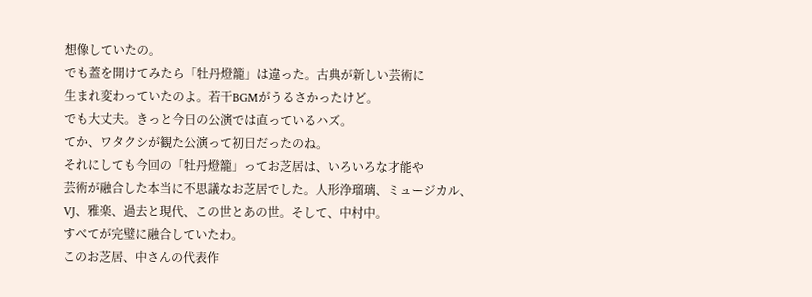想像していたの。
でも蓋を開けてみたら「牡丹燈籠」は違った。古典が新しい芸術に
生まれ変わっていたのよ。若干BGMがうるさかったけど。
でも大丈夫。きっと今日の公演では直っているハズ。
てか、ワタクシが観た公演って初日だったのね。
それにしても今回の「牡丹燈籠」ってお芝居は、いろいろな才能や
芸術が融合した本当に不思議なお芝居でした。人形浄瑠璃、ミュージカル、
VJ、雅楽、過去と現代、この世とあの世。そして、中村中。
すべてが完璧に融合していたわ。
このお芝居、中さんの代表作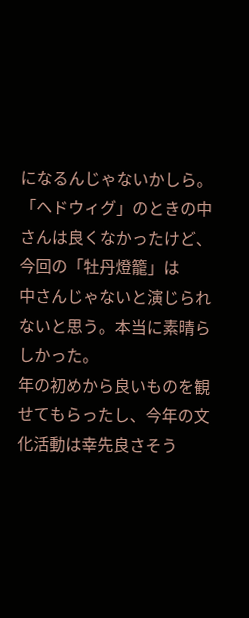になるんじゃないかしら。
「ヘドウィグ」のときの中さんは良くなかったけど、今回の「牡丹燈籠」は
中さんじゃないと演じられないと思う。本当に素晴らしかった。
年の初めから良いものを観せてもらったし、今年の文化活動は幸先良さそう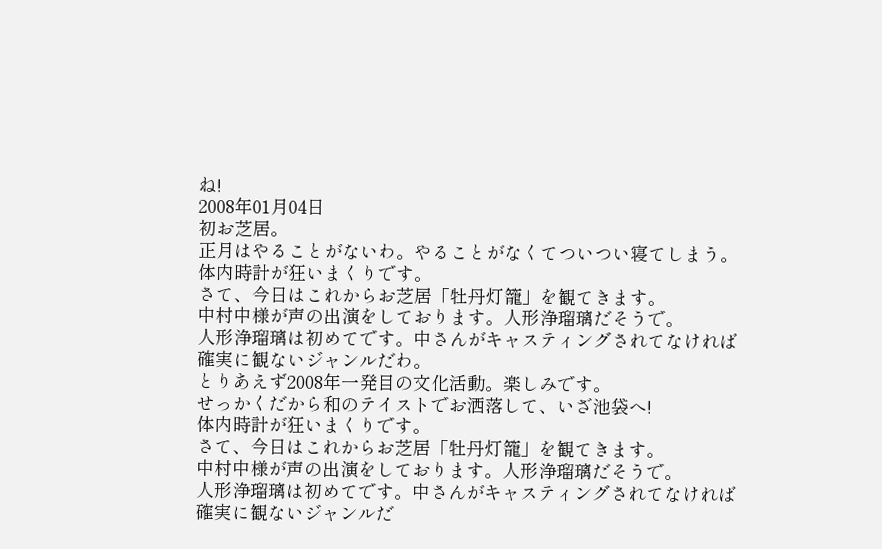ね!
2008年01月04日
初お芝居。
正月はやることがないわ。やることがなくてついつい寝てしまう。
体内時計が狂いまくりです。
さて、今日はこれからお芝居「牡丹灯籠」を観てきます。
中村中様が声の出演をしております。人形浄瑠璃だそうで。
人形浄瑠璃は初めてです。中さんがキャスティングされてなければ
確実に観ないジャンルだわ。
とりあえず2008年一発目の文化活動。楽しみです。
せっかくだから和のテイストでお洒落して、いざ池袋へ!
体内時計が狂いまくりです。
さて、今日はこれからお芝居「牡丹灯籠」を観てきます。
中村中様が声の出演をしております。人形浄瑠璃だそうで。
人形浄瑠璃は初めてです。中さんがキャスティングされてなければ
確実に観ないジャンルだ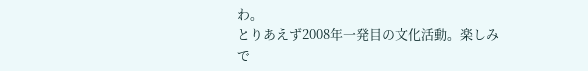わ。
とりあえず2008年一発目の文化活動。楽しみで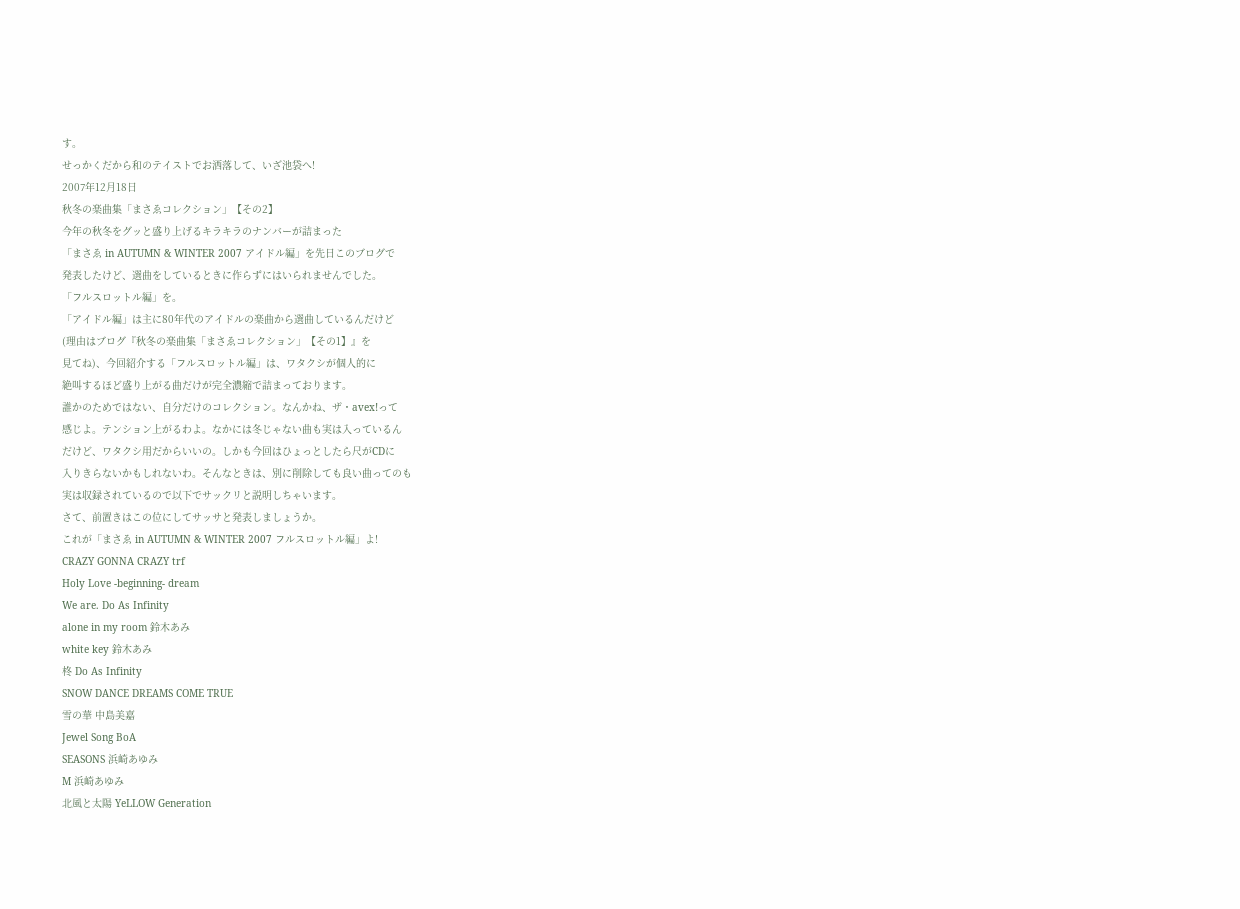す。
せっかくだから和のテイストでお洒落して、いざ池袋へ!
2007年12月18日
秋冬の楽曲集「まさゑコレクション」【その2】
今年の秋冬をグッと盛り上げるキラキラのナンバーが詰まった
「まさゑ in AUTUMN & WINTER 2007 アイドル編」を先日このブログで
発表したけど、選曲をしているときに作らずにはいられませんでした。
「フルスロットル編」を。
「アイドル編」は主に80年代のアイドルの楽曲から選曲しているんだけど
(理由はブログ『秋冬の楽曲集「まさゑコレクション」【その1】』を
見てね)、今回紹介する「フルスロットル編」は、ワタクシが個人的に
絶叫するほど盛り上がる曲だけが完全濃縮で詰まっております。
誰かのためではない、自分だけのコレクション。なんかね、ザ・avex!って
感じよ。テンション上がるわよ。なかには冬じゃない曲も実は入っているん
だけど、ワタクシ用だからいいの。しかも今回はひょっとしたら尺がCDに
入りきらないかもしれないわ。そんなときは、別に削除しても良い曲ってのも
実は収録されているので以下でサックリと説明しちゃいます。
さて、前置きはこの位にしてサッサと発表しましょうか。
これが「まさゑ in AUTUMN & WINTER 2007 フルスロットル編」よ!
CRAZY GONNA CRAZY trf
Holy Love -beginning- dream
We are. Do As Infinity
alone in my room 鈴木あみ
white key 鈴木あみ
柊 Do As Infinity
SNOW DANCE DREAMS COME TRUE
雪の華 中島美嘉
Jewel Song BoA
SEASONS 浜崎あゆみ
M 浜崎あゆみ
北風と太陽 YeLLOW Generation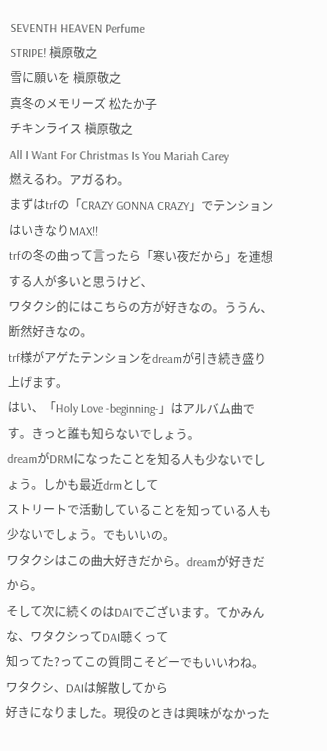SEVENTH HEAVEN Perfume
STRIPE! 槇原敬之
雪に願いを 槇原敬之
真冬のメモリーズ 松たか子
チキンライス 槇原敬之
All I Want For Christmas Is You Mariah Carey
燃えるわ。アガるわ。
まずはtrfの「CRAZY GONNA CRAZY」でテンションはいきなりMAX!!
trfの冬の曲って言ったら「寒い夜だから」を連想する人が多いと思うけど、
ワタクシ的にはこちらの方が好きなの。ううん、断然好きなの。
trf様がアゲたテンションをdreamが引き続き盛り上げます。
はい、「Holy Love -beginning-」はアルバム曲です。きっと誰も知らないでしょう。
dreamがDRMになったことを知る人も少ないでしょう。しかも最近drmとして
ストリートで活動していることを知っている人も少ないでしょう。でもいいの。
ワタクシはこの曲大好きだから。dreamが好きだから。
そして次に続くのはDAIでございます。てかみんな、ワタクシってDAI聴くって
知ってた?ってこの質問こそどーでもいいわね。ワタクシ、DAIは解散してから
好きになりました。現役のときは興味がなかった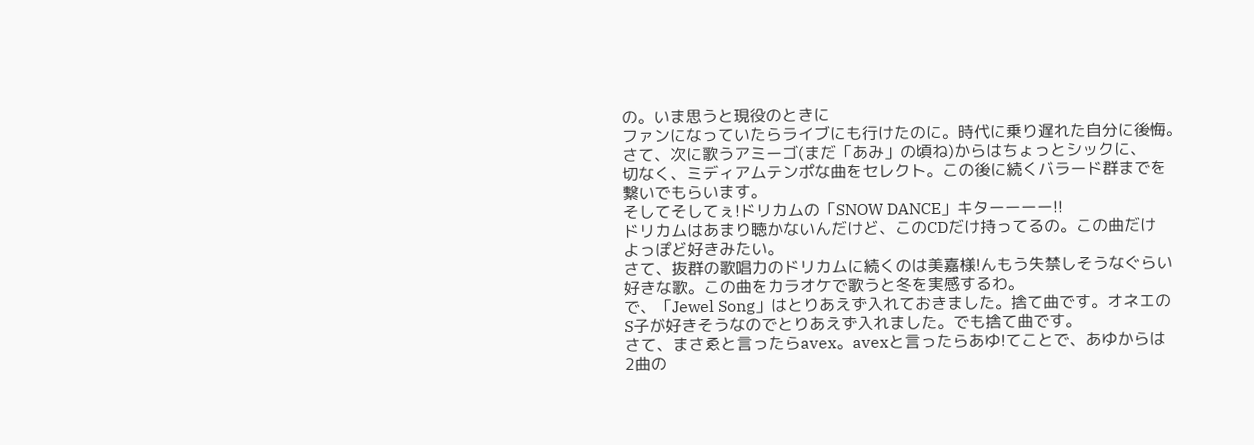の。いま思うと現役のときに
ファンになっていたらライブにも行けたのに。時代に乗り遅れた自分に後悔。
さて、次に歌うアミーゴ(まだ「あみ」の頃ね)からはちょっとシックに、
切なく、ミディアムテンポな曲をセレクト。この後に続くバラード群までを
繋いでもらいます。
そしてそしてぇ!ドリカムの「SNOW DANCE」キターーーー!!
ドリカムはあまり聴かないんだけど、このCDだけ持ってるの。この曲だけ
よっぽど好きみたい。
さて、抜群の歌唱力のドリカムに続くのは美嘉様!んもう失禁しそうなぐらい
好きな歌。この曲をカラオケで歌うと冬を実感するわ。
で、「Jewel Song」はとりあえず入れておきました。捨て曲です。オネエの
S子が好きそうなのでとりあえず入れました。でも捨て曲です。
さて、まさゑと言ったらavex。avexと言ったらあゆ!てことで、あゆからは
2曲の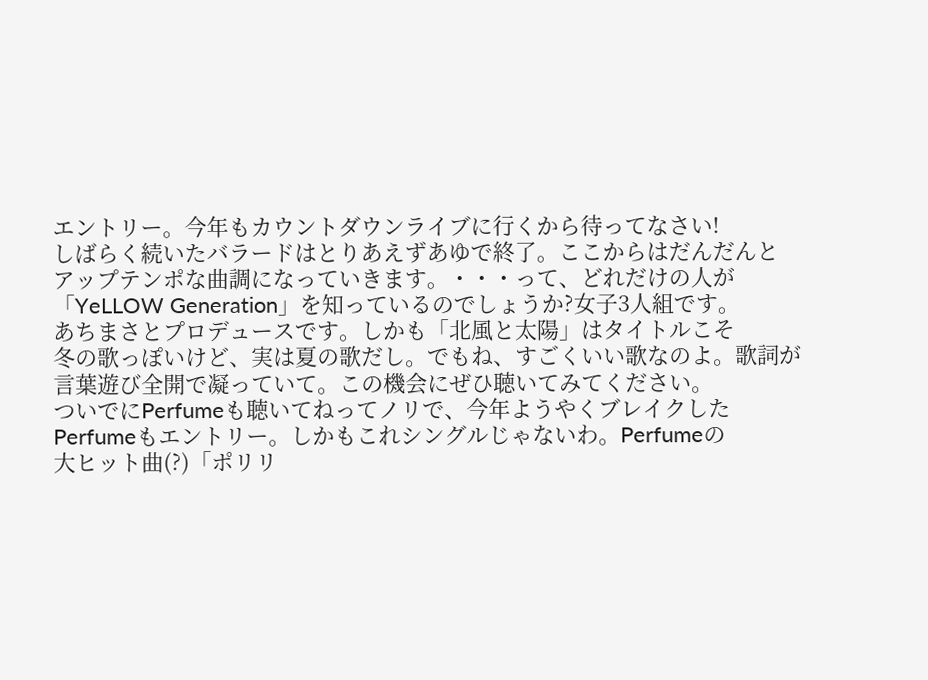エントリー。今年もカウントダウンライブに行くから待ってなさい!
しばらく続いたバラードはとりあえずあゆで終了。ここからはだんだんと
アップテンポな曲調になっていきます。・・・って、どれだけの人が
「YeLLOW Generation」を知っているのでしょうか?女子3人組です。
あちまさとプロデュースです。しかも「北風と太陽」はタイトルこそ
冬の歌っぽいけど、実は夏の歌だし。でもね、すごくいい歌なのよ。歌詞が
言葉遊び全開で凝っていて。この機会にぜひ聴いてみてください。
ついでにPerfumeも聴いてねってノリで、今年ようやくブレイクした
Perfumeもエントリー。しかもこれシングルじゃないわ。Perfumeの
大ヒット曲(?)「ポリリ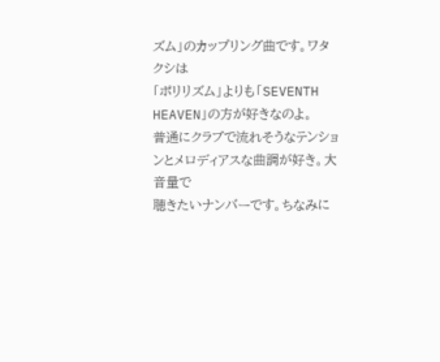ズム」のカップリング曲です。ワタクシは
「ポリリズム」よりも「SEVENTH HEAVEN」の方が好きなのよ。
普通にクラブで流れそうなテンションとメロディアスな曲調が好き。大音量で
聴きたいナンバーです。ちなみに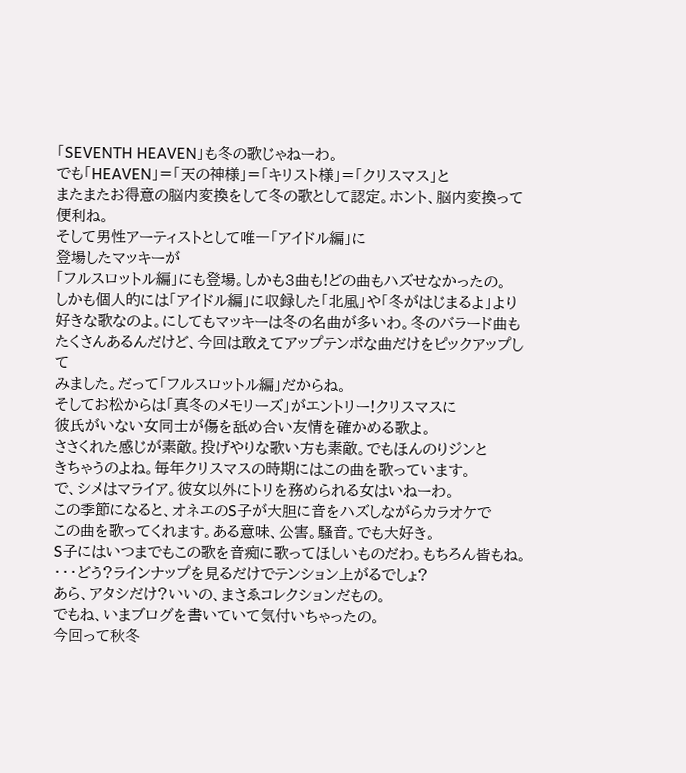「SEVENTH HEAVEN」も冬の歌じゃねーわ。
でも「HEAVEN」=「天の神様」=「キリスト様」=「クリスマス」と
またまたお得意の脳内変換をして冬の歌として認定。ホント、脳内変換って便利ね。
そして男性アーティストとして唯一「アイドル編」に
登場したマッキーが
「フルスロットル編」にも登場。しかも3曲も!どの曲もハズせなかったの。
しかも個人的には「アイドル編」に収録した「北風」や「冬がはじまるよ」より
好きな歌なのよ。にしてもマッキーは冬の名曲が多いわ。冬のバラード曲も
たくさんあるんだけど、今回は敢えてアップテンポな曲だけをピックアップして
みました。だって「フルスロットル編」だからね。
そしてお松からは「真冬のメモリーズ」がエントリー!クリスマスに
彼氏がいない女同士が傷を舐め合い友情を確かめる歌よ。
ささくれた感じが素敵。投げやりな歌い方も素敵。でもほんのりジンと
きちゃうのよね。毎年クリスマスの時期にはこの曲を歌っています。
で、シメはマライア。彼女以外にトリを務められる女はいねーわ。
この季節になると、オネエのS子が大胆に音をハズしながらカラオケで
この曲を歌ってくれます。ある意味、公害。騒音。でも大好き。
S子にはいつまでもこの歌を音痴に歌ってほしいものだわ。もちろん皆もね。
・・・どう?ラインナップを見るだけでテンション上がるでしょ?
あら、アタシだけ?いいの、まさゑコレクションだもの。
でもね、いまブログを書いていて気付いちゃったの。
今回って秋冬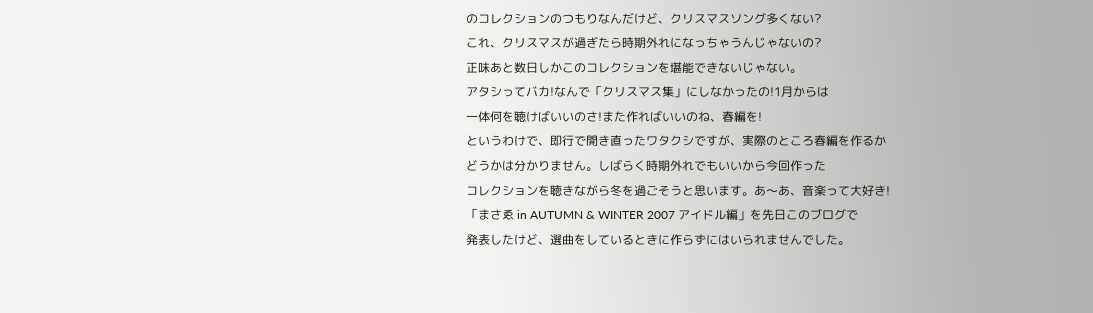のコレクションのつもりなんだけど、クリスマスソング多くない?
これ、クリスマスが過ぎたら時期外れになっちゃうんじゃないの?
正味あと数日しかこのコレクションを堪能できないじゃない。
アタシってバカ!なんで「クリスマス集」にしなかったの!1月からは
一体何を聴けばいいのさ!また作ればいいのね、春編を!
というわけで、即行で開き直ったワタクシですが、実際のところ春編を作るか
どうかは分かりません。しばらく時期外れでもいいから今回作った
コレクションを聴きながら冬を過ごそうと思います。あ〜あ、音楽って大好き!
「まさゑ in AUTUMN & WINTER 2007 アイドル編」を先日このブログで
発表したけど、選曲をしているときに作らずにはいられませんでした。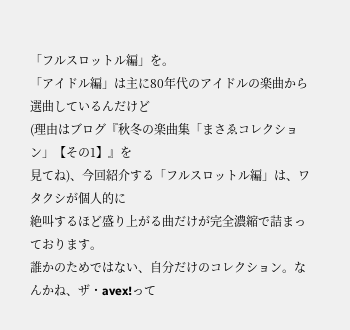「フルスロットル編」を。
「アイドル編」は主に80年代のアイドルの楽曲から選曲しているんだけど
(理由はブログ『秋冬の楽曲集「まさゑコレクション」【その1】』を
見てね)、今回紹介する「フルスロットル編」は、ワタクシが個人的に
絶叫するほど盛り上がる曲だけが完全濃縮で詰まっております。
誰かのためではない、自分だけのコレクション。なんかね、ザ・avex!って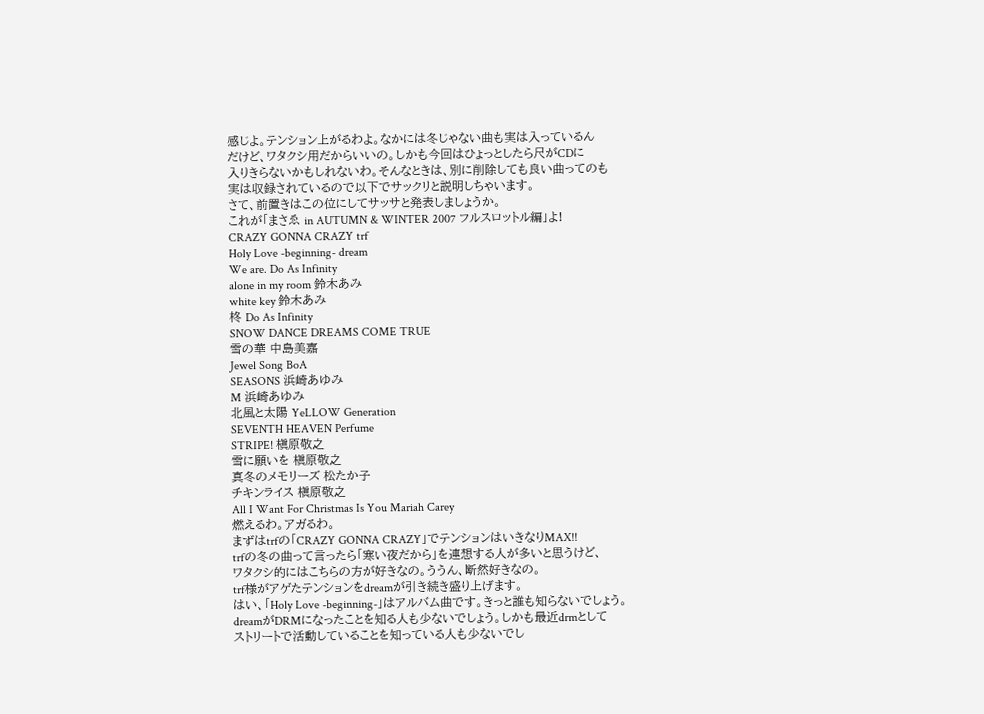感じよ。テンション上がるわよ。なかには冬じゃない曲も実は入っているん
だけど、ワタクシ用だからいいの。しかも今回はひょっとしたら尺がCDに
入りきらないかもしれないわ。そんなときは、別に削除しても良い曲ってのも
実は収録されているので以下でサックリと説明しちゃいます。
さて、前置きはこの位にしてサッサと発表しましょうか。
これが「まさゑ in AUTUMN & WINTER 2007 フルスロットル編」よ!
CRAZY GONNA CRAZY trf
Holy Love -beginning- dream
We are. Do As Infinity
alone in my room 鈴木あみ
white key 鈴木あみ
柊 Do As Infinity
SNOW DANCE DREAMS COME TRUE
雪の華 中島美嘉
Jewel Song BoA
SEASONS 浜崎あゆみ
M 浜崎あゆみ
北風と太陽 YeLLOW Generation
SEVENTH HEAVEN Perfume
STRIPE! 槇原敬之
雪に願いを 槇原敬之
真冬のメモリーズ 松たか子
チキンライス 槇原敬之
All I Want For Christmas Is You Mariah Carey
燃えるわ。アガるわ。
まずはtrfの「CRAZY GONNA CRAZY」でテンションはいきなりMAX!!
trfの冬の曲って言ったら「寒い夜だから」を連想する人が多いと思うけど、
ワタクシ的にはこちらの方が好きなの。ううん、断然好きなの。
trf様がアゲたテンションをdreamが引き続き盛り上げます。
はい、「Holy Love -beginning-」はアルバム曲です。きっと誰も知らないでしょう。
dreamがDRMになったことを知る人も少ないでしょう。しかも最近drmとして
ストリートで活動していることを知っている人も少ないでし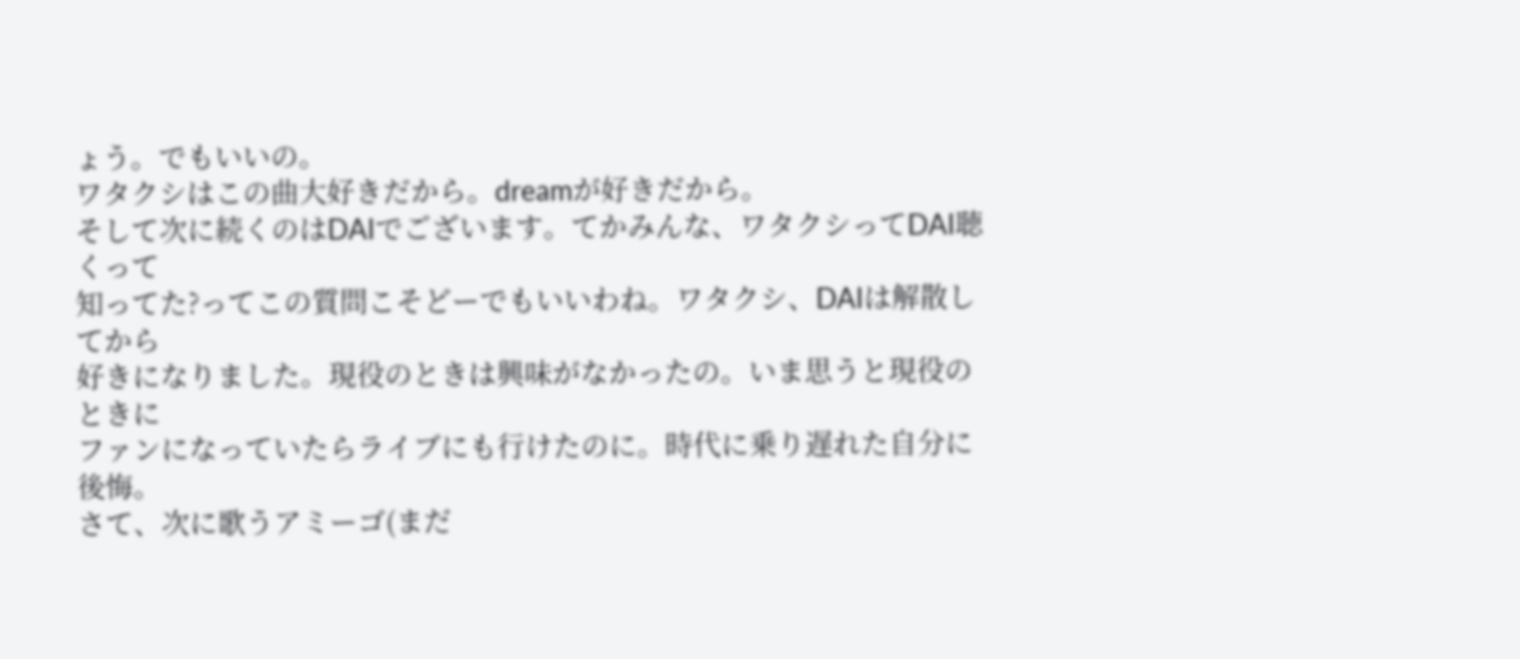ょう。でもいいの。
ワタクシはこの曲大好きだから。dreamが好きだから。
そして次に続くのはDAIでございます。てかみんな、ワタクシってDAI聴くって
知ってた?ってこの質問こそどーでもいいわね。ワタクシ、DAIは解散してから
好きになりました。現役のときは興味がなかったの。いま思うと現役のときに
ファンになっていたらライブにも行けたのに。時代に乗り遅れた自分に後悔。
さて、次に歌うアミーゴ(まだ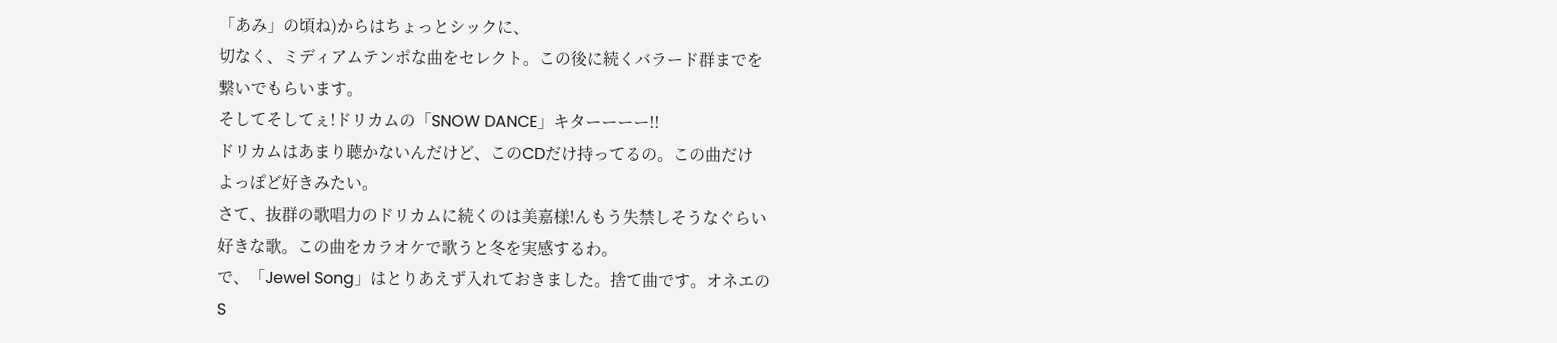「あみ」の頃ね)からはちょっとシックに、
切なく、ミディアムテンポな曲をセレクト。この後に続くバラード群までを
繋いでもらいます。
そしてそしてぇ!ドリカムの「SNOW DANCE」キターーーー!!
ドリカムはあまり聴かないんだけど、このCDだけ持ってるの。この曲だけ
よっぽど好きみたい。
さて、抜群の歌唱力のドリカムに続くのは美嘉様!んもう失禁しそうなぐらい
好きな歌。この曲をカラオケで歌うと冬を実感するわ。
で、「Jewel Song」はとりあえず入れておきました。捨て曲です。オネエの
S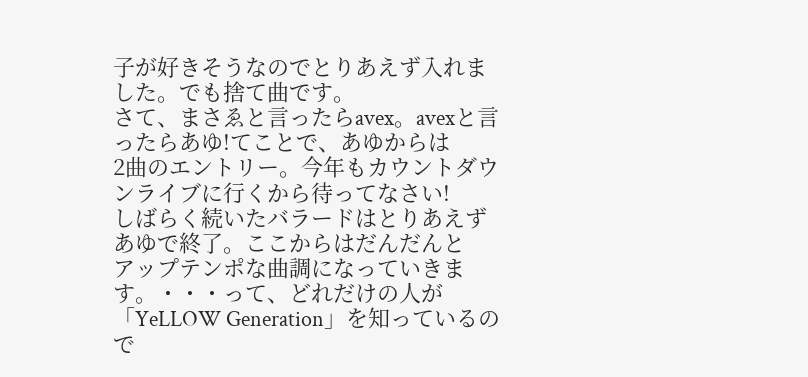子が好きそうなのでとりあえず入れました。でも捨て曲です。
さて、まさゑと言ったらavex。avexと言ったらあゆ!てことで、あゆからは
2曲のエントリー。今年もカウントダウンライブに行くから待ってなさい!
しばらく続いたバラードはとりあえずあゆで終了。ここからはだんだんと
アップテンポな曲調になっていきます。・・・って、どれだけの人が
「YeLLOW Generation」を知っているので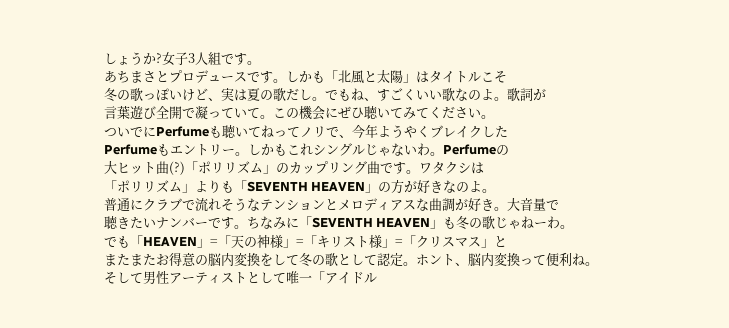しょうか?女子3人組です。
あちまさとプロデュースです。しかも「北風と太陽」はタイトルこそ
冬の歌っぽいけど、実は夏の歌だし。でもね、すごくいい歌なのよ。歌詞が
言葉遊び全開で凝っていて。この機会にぜひ聴いてみてください。
ついでにPerfumeも聴いてねってノリで、今年ようやくブレイクした
Perfumeもエントリー。しかもこれシングルじゃないわ。Perfumeの
大ヒット曲(?)「ポリリズム」のカップリング曲です。ワタクシは
「ポリリズム」よりも「SEVENTH HEAVEN」の方が好きなのよ。
普通にクラブで流れそうなテンションとメロディアスな曲調が好き。大音量で
聴きたいナンバーです。ちなみに「SEVENTH HEAVEN」も冬の歌じゃねーわ。
でも「HEAVEN」=「天の神様」=「キリスト様」=「クリスマス」と
またまたお得意の脳内変換をして冬の歌として認定。ホント、脳内変換って便利ね。
そして男性アーティストとして唯一「アイドル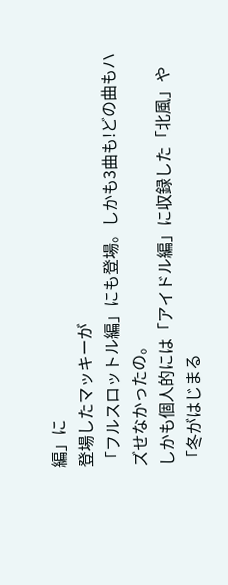編」に
登場したマッキーが
「フルスロットル編」にも登場。しかも3曲も!どの曲もハズせなかったの。
しかも個人的には「アイドル編」に収録した「北風」や「冬がはじまる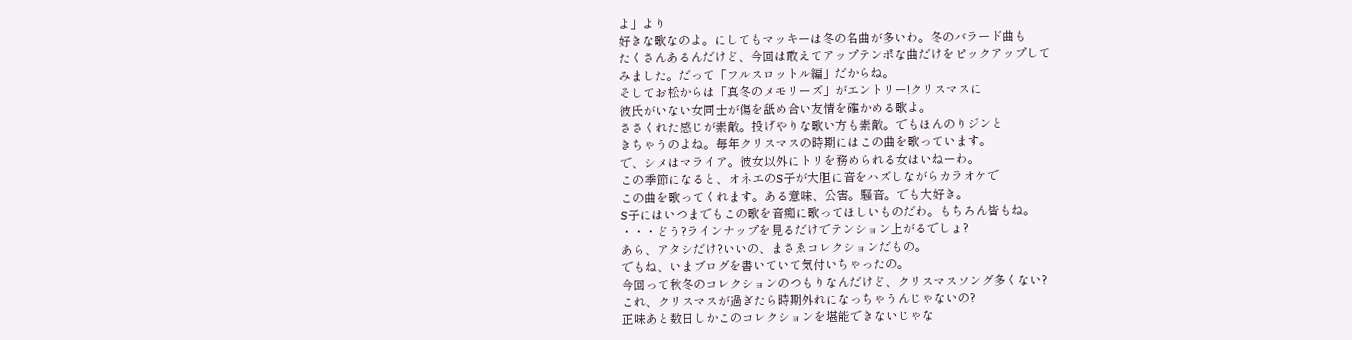よ」より
好きな歌なのよ。にしてもマッキーは冬の名曲が多いわ。冬のバラード曲も
たくさんあるんだけど、今回は敢えてアップテンポな曲だけをピックアップして
みました。だって「フルスロットル編」だからね。
そしてお松からは「真冬のメモリーズ」がエントリー!クリスマスに
彼氏がいない女同士が傷を舐め合い友情を確かめる歌よ。
ささくれた感じが素敵。投げやりな歌い方も素敵。でもほんのりジンと
きちゃうのよね。毎年クリスマスの時期にはこの曲を歌っています。
で、シメはマライア。彼女以外にトリを務められる女はいねーわ。
この季節になると、オネエのS子が大胆に音をハズしながらカラオケで
この曲を歌ってくれます。ある意味、公害。騒音。でも大好き。
S子にはいつまでもこの歌を音痴に歌ってほしいものだわ。もちろん皆もね。
・・・どう?ラインナップを見るだけでテンション上がるでしょ?
あら、アタシだけ?いいの、まさゑコレクションだもの。
でもね、いまブログを書いていて気付いちゃったの。
今回って秋冬のコレクションのつもりなんだけど、クリスマスソング多くない?
これ、クリスマスが過ぎたら時期外れになっちゃうんじゃないの?
正味あと数日しかこのコレクションを堪能できないじゃな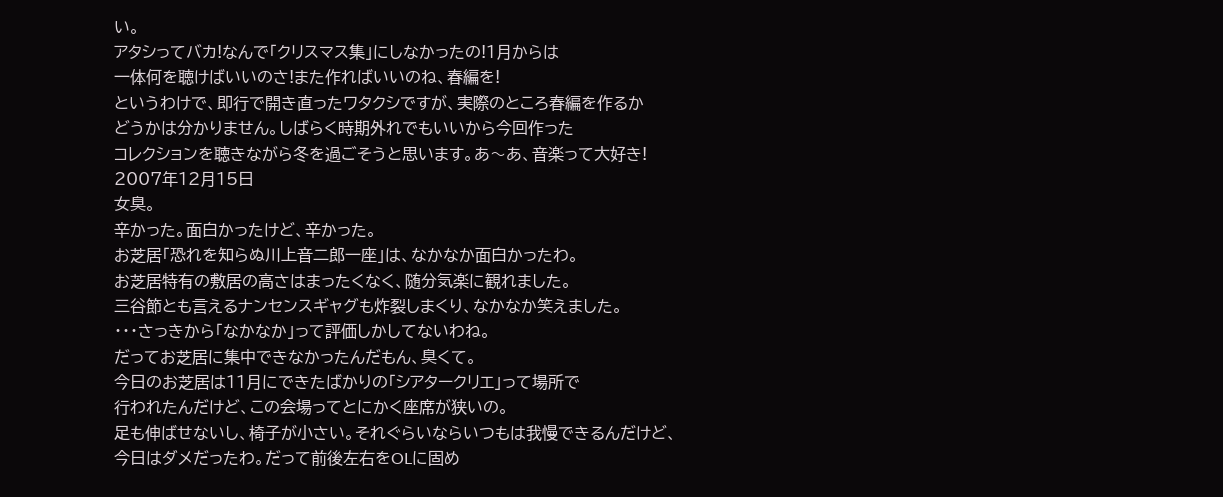い。
アタシってバカ!なんで「クリスマス集」にしなかったの!1月からは
一体何を聴けばいいのさ!また作ればいいのね、春編を!
というわけで、即行で開き直ったワタクシですが、実際のところ春編を作るか
どうかは分かりません。しばらく時期外れでもいいから今回作った
コレクションを聴きながら冬を過ごそうと思います。あ〜あ、音楽って大好き!
2007年12月15日
女臭。
辛かった。面白かったけど、辛かった。
お芝居「恐れを知らぬ川上音二郎一座」は、なかなか面白かったわ。
お芝居特有の敷居の高さはまったくなく、随分気楽に観れました。
三谷節とも言えるナンセンスギャグも炸裂しまくり、なかなか笑えました。
・・・さっきから「なかなか」って評価しかしてないわね。
だってお芝居に集中できなかったんだもん、臭くて。
今日のお芝居は11月にできたばかりの「シアタークリエ」って場所で
行われたんだけど、この会場ってとにかく座席が狭いの。
足も伸ばせないし、椅子が小さい。それぐらいならいつもは我慢できるんだけど、
今日はダメだったわ。だって前後左右をOLに固め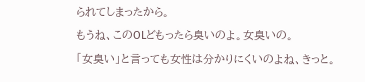られてしまったから。
もうね、このOLどもったら臭いのよ。女臭いの。
「女臭い」と言っても女性は分かりにくいのよね、きっと。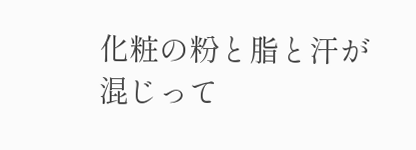化粧の粉と脂と汗が混じって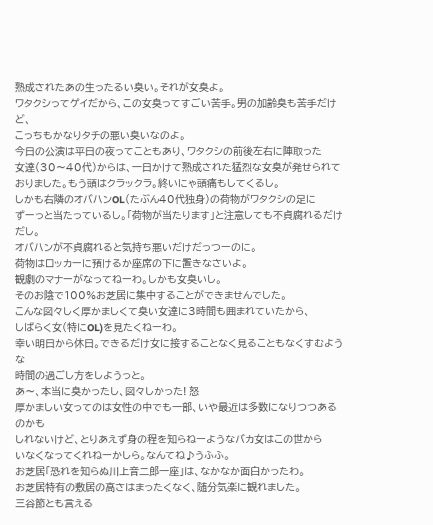熟成されたあの生ったるい臭い。それが女臭よ。
ワタクシってゲイだから、この女臭ってすごい苦手。男の加齢臭も苦手だけど、
こっちもかなりタチの悪い臭いなのよ。
今日の公演は平日の夜ってこともあり、ワタクシの前後左右に陣取った
女達(30〜40代)からは、一日かけて熟成された猛烈な女臭が発せられて
おりました。もう頭はクラックラ。終いにゃ頭痛もしてくるし。
しかも右隣のオバハンOL(たぶん40代独身)の荷物がワタクシの足に
ずーっと当たっているし。「荷物が当たります」と注意しても不貞腐れるだけだし。
オバハンが不貞腐れると気持ち悪いだけだっつーのに。
荷物はロッカーに預けるか座席の下に置きなさいよ。
観劇のマナーがなってねーわ。しかも女臭いし。
そのお陰で100%お芝居に集中することができませんでした。
こんな図々しく厚かましくて臭い女達に3時間も囲まれていたから、
しばらく女(特にOL)を見たくねーわ。
幸い明日から休日。できるだけ女に接することなく見ることもなくすむような
時間の過ごし方をしようっと。
あ〜、本当に臭かったし、図々しかった! 怒
厚かましい女ってのは女性の中でも一部、いや最近は多数になりつつあるのかも
しれないけど、とりあえず身の程を知らねーようなバカ女はこの世から
いなくなってくれねーかしら。なんてね♪うふふ。
お芝居「恐れを知らぬ川上音二郎一座」は、なかなか面白かったわ。
お芝居特有の敷居の高さはまったくなく、随分気楽に観れました。
三谷節とも言える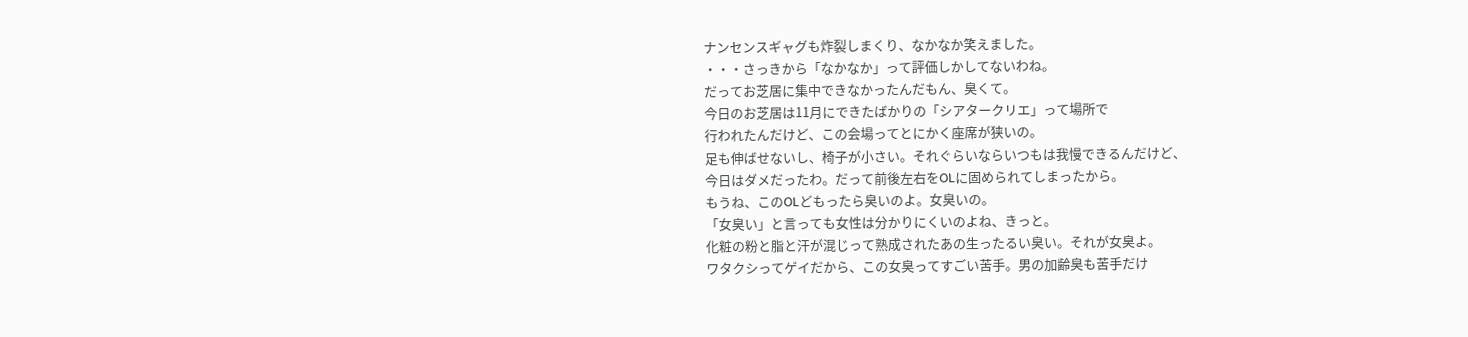ナンセンスギャグも炸裂しまくり、なかなか笑えました。
・・・さっきから「なかなか」って評価しかしてないわね。
だってお芝居に集中できなかったんだもん、臭くて。
今日のお芝居は11月にできたばかりの「シアタークリエ」って場所で
行われたんだけど、この会場ってとにかく座席が狭いの。
足も伸ばせないし、椅子が小さい。それぐらいならいつもは我慢できるんだけど、
今日はダメだったわ。だって前後左右をOLに固められてしまったから。
もうね、このOLどもったら臭いのよ。女臭いの。
「女臭い」と言っても女性は分かりにくいのよね、きっと。
化粧の粉と脂と汗が混じって熟成されたあの生ったるい臭い。それが女臭よ。
ワタクシってゲイだから、この女臭ってすごい苦手。男の加齢臭も苦手だけ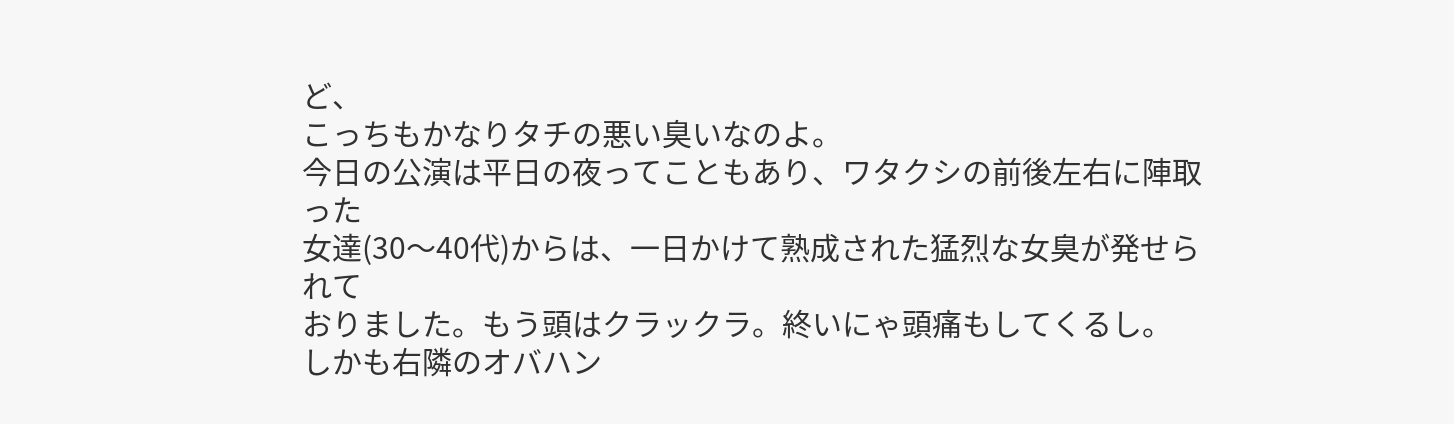ど、
こっちもかなりタチの悪い臭いなのよ。
今日の公演は平日の夜ってこともあり、ワタクシの前後左右に陣取った
女達(30〜40代)からは、一日かけて熟成された猛烈な女臭が発せられて
おりました。もう頭はクラックラ。終いにゃ頭痛もしてくるし。
しかも右隣のオバハン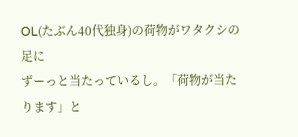OL(たぶん40代独身)の荷物がワタクシの足に
ずーっと当たっているし。「荷物が当たります」と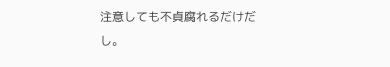注意しても不貞腐れるだけだし。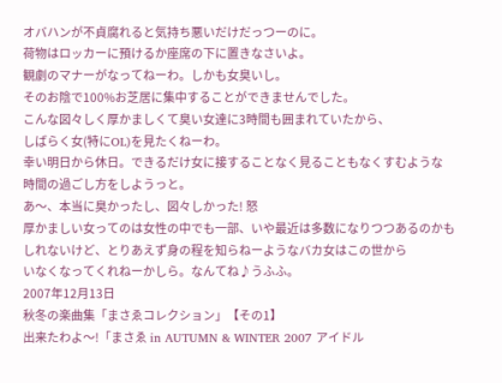オバハンが不貞腐れると気持ち悪いだけだっつーのに。
荷物はロッカーに預けるか座席の下に置きなさいよ。
観劇のマナーがなってねーわ。しかも女臭いし。
そのお陰で100%お芝居に集中することができませんでした。
こんな図々しく厚かましくて臭い女達に3時間も囲まれていたから、
しばらく女(特にOL)を見たくねーわ。
幸い明日から休日。できるだけ女に接することなく見ることもなくすむような
時間の過ごし方をしようっと。
あ〜、本当に臭かったし、図々しかった! 怒
厚かましい女ってのは女性の中でも一部、いや最近は多数になりつつあるのかも
しれないけど、とりあえず身の程を知らねーようなバカ女はこの世から
いなくなってくれねーかしら。なんてね♪うふふ。
2007年12月13日
秋冬の楽曲集「まさゑコレクション」【その1】
出来たわよ〜!「まさゑ in AUTUMN & WINTER 2007 アイドル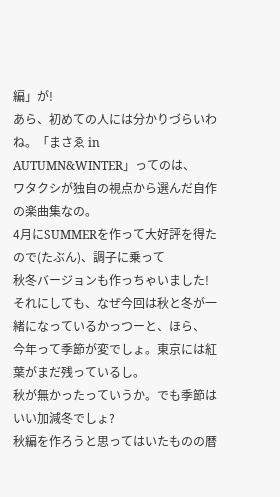編」が!
あら、初めての人には分かりづらいわね。「まさゑ in AUTUMN&WINTER」ってのは、
ワタクシが独自の視点から選んだ自作の楽曲集なの。
4月にSUMMERを作って大好評を得たので(たぶん)、調子に乗って
秋冬バージョンも作っちゃいました!
それにしても、なぜ今回は秋と冬が一緒になっているかっつーと、ほら、
今年って季節が変でしょ。東京には紅葉がまだ残っているし。
秋が無かったっていうか。でも季節はいい加減冬でしょ?
秋編を作ろうと思ってはいたものの暦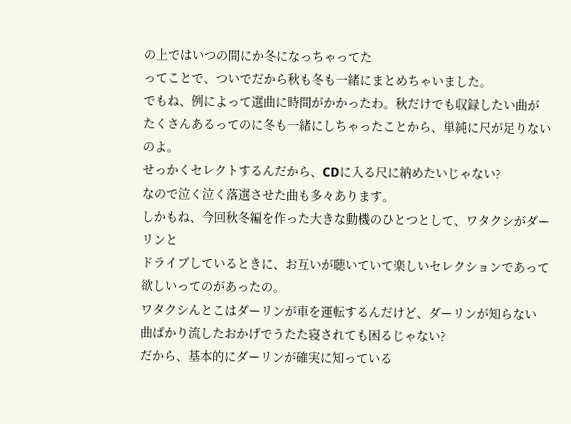の上ではいつの間にか冬になっちゃってた
ってことで、ついでだから秋も冬も一緒にまとめちゃいました。
でもね、例によって選曲に時間がかかったわ。秋だけでも収録したい曲が
たくさんあるってのに冬も一緒にしちゃったことから、単純に尺が足りないのよ。
せっかくセレクトするんだから、CDに入る尺に納めたいじゃない?
なので泣く泣く落選させた曲も多々あります。
しかもね、今回秋冬編を作った大きな動機のひとつとして、ワタクシがダーリンと
ドライブしているときに、お互いが聴いていて楽しいセレクションであって
欲しいってのがあったの。
ワタクシんとこはダーリンが車を運転するんだけど、ダーリンが知らない
曲ばかり流したおかげでうたた寝されても困るじゃない?
だから、基本的にダーリンが確実に知っている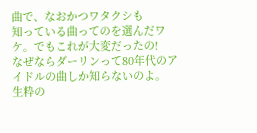曲で、なおかつワタクシも
知っている曲ってのを選んだワケ。でもこれが大変だったの!
なぜならダーリンって80年代のアイドルの曲しか知らないのよ。
生粋の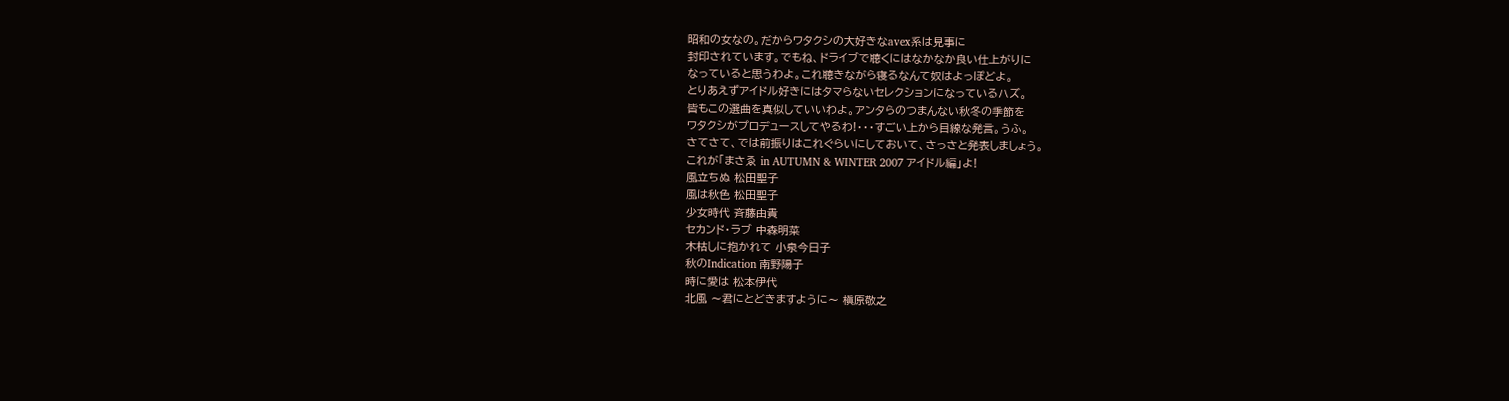昭和の女なの。だからワタクシの大好きなavex系は見事に
封印されています。でもね、ドライブで聴くにはなかなか良い仕上がりに
なっていると思うわよ。これ聴きながら寝るなんて奴はよっぽどよ。
とりあえずアイドル好きにはタマらないセレクションになっているハズ。
皆もこの選曲を真似していいわよ。アンタらのつまんない秋冬の季節を
ワタクシがプロデュースしてやるわ!・・・すごい上から目線な発言。うふ。
さてさて、では前振りはこれぐらいにしておいて、さっさと発表しましょう。
これが「まさゑ in AUTUMN & WINTER 2007 アイドル編」よ!
風立ちぬ 松田聖子
風は秋色 松田聖子
少女時代 斉藤由貴
セカンド・ラブ 中森明菜
木枯しに抱かれて 小泉今日子
秋のIndication 南野陽子
時に愛は 松本伊代
北風 〜君にとどきますように〜 槇原敬之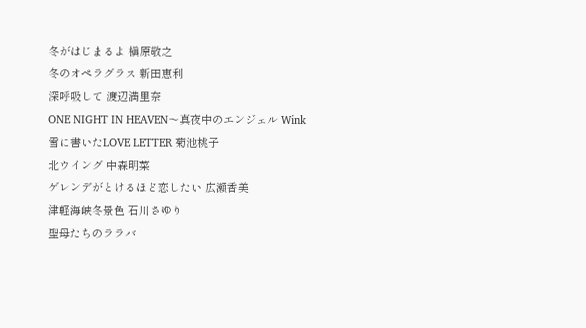冬がはじまるよ 槇原敬之
冬のオペラグラス 新田恵利
深呼吸して 渡辺満里奈
ONE NIGHT IN HEAVEN〜真夜中のエンジェル Wink
雪に書いたLOVE LETTER 菊池桃子
北ウイング 中森明菜
ゲレンデがとけるほど恋したい 広瀬香美
津軽海峡冬景色 石川さゆり
聖母たちのララバ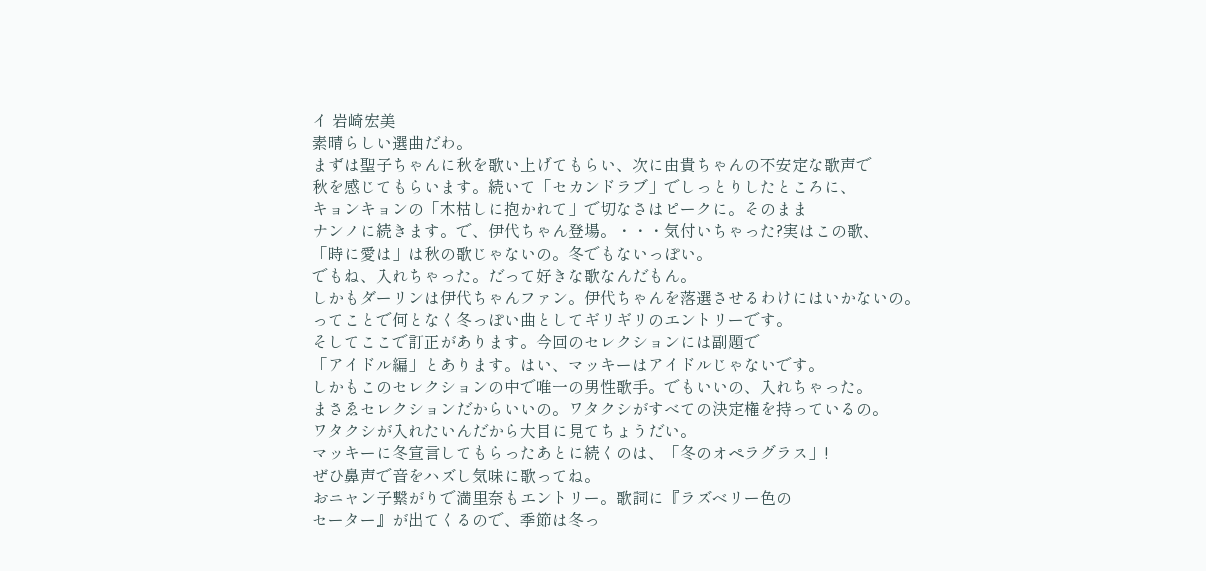イ 岩崎宏美
素晴らしい選曲だわ。
まずは聖子ちゃんに秋を歌い上げてもらい、次に由貴ちゃんの不安定な歌声で
秋を感じてもらいます。続いて「セカンドラブ」でしっとりしたところに、
キョンキョンの「木枯しに抱かれて」で切なさはピークに。そのまま
ナンノに続きます。で、伊代ちゃん登場。・・・気付いちゃった?実はこの歌、
「時に愛は」は秋の歌じゃないの。冬でもないっぽい。
でもね、入れちゃった。だって好きな歌なんだもん。
しかもダーリンは伊代ちゃんファン。伊代ちゃんを落選させるわけにはいかないの。
ってことで何となく冬っぽい曲としてギリギリのエントリーです。
そしてここで訂正があります。今回のセレクションには副題で
「アイドル編」とあります。はい、マッキーはアイドルじゃないです。
しかもこのセレクションの中で唯一の男性歌手。でもいいの、入れちゃった。
まさゑセレクションだからいいの。ワタクシがすべての決定権を持っているの。
ワタクシが入れたいんだから大目に見てちょうだい。
マッキーに冬宣言してもらったあとに続くのは、「冬のオペラグラス」!
ぜひ鼻声で音をハズし気味に歌ってね。
おニャン子繋がりで満里奈もエントリー。歌詞に『ラズベリー色の
セーター』が出てくるので、季節は冬っ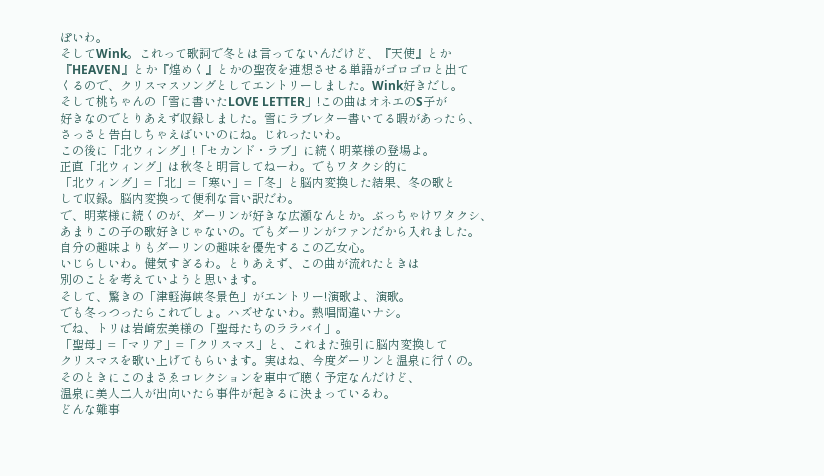ぽいわ。
そしてWink。これって歌詞で冬とは言ってないんだけど、『天使』とか
『HEAVEN』とか『煌めく』とかの聖夜を連想させる単語がゴロゴロと出て
くるので、クリスマスソングとしてエントリーしました。Wink好きだし。
そして桃ちゃんの「雪に書いたLOVE LETTER」!この曲はオネエのS子が
好きなのでとりあえず収録しました。雪にラブレター書いてる暇があったら、
さっさと告白しちゃえばいいのにね。じれったいわ。
この後に「北ウィング」!「セカンド・ラブ」に続く明菜様の登場よ。
正直「北ウィング」は秋冬と明言してねーわ。でもワタクシ的に
「北ウィング」=「北」=「寒い」=「冬」と脳内変換した結果、冬の歌と
して収録。脳内変換って便利な言い訳だわ。
で、明菜様に続くのが、ダーリンが好きな広瀬なんとか。ぶっちゃけワタクシ、
あまりこの子の歌好きじゃないの。でもダーリンがファンだから入れました。
自分の趣味よりもダーリンの趣味を優先するこの乙女心。
いじらしいわ。健気すぎるわ。とりあえず、この曲が流れたときは
別のことを考えていようと思います。
そして、驚きの「津軽海峡冬景色」がエントリー!演歌よ、演歌。
でも冬っつったらこれでしょ。ハズせないわ。熱唱間違いナシ。
でね、トリは岩崎宏美様の「聖母たちのララバイ」。
「聖母」=「マリア」=「クリスマス」と、これまた強引に脳内変換して
クリスマスを歌い上げてもらいます。実はね、今度ダーリンと温泉に行くの。
そのときにこのまさゑコレクションを車中で聴く予定なんだけど、
温泉に美人二人が出向いたら事件が起きるに決まっているわ。
どんな難事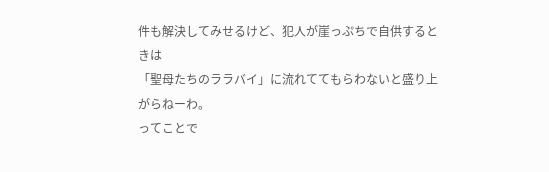件も解決してみせるけど、犯人が崖っぷちで自供するときは
「聖母たちのララバイ」に流れててもらわないと盛り上がらねーわ。
ってことで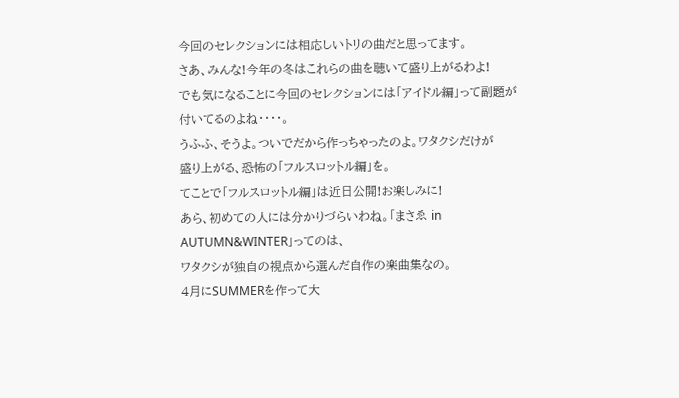今回のセレクションには相応しいトリの曲だと思ってます。
さあ、みんな!今年の冬はこれらの曲を聴いて盛り上がるわよ!
でも気になることに今回のセレクションには「アイドル編」って副題が
付いてるのよね・・・・。
うふふ、そうよ。ついでだから作っちゃったのよ。ワタクシだけが
盛り上がる、恐怖の「フルスロットル編」を。
てことで「フルスロットル編」は近日公開!お楽しみに!
あら、初めての人には分かりづらいわね。「まさゑ in AUTUMN&WINTER」ってのは、
ワタクシが独自の視点から選んだ自作の楽曲集なの。
4月にSUMMERを作って大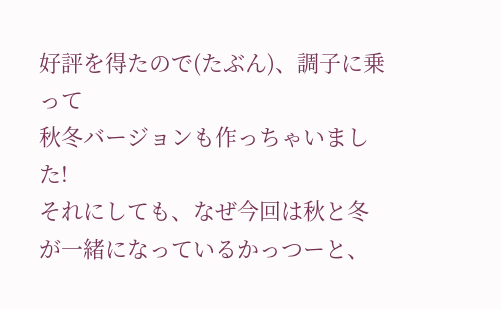好評を得たので(たぶん)、調子に乗って
秋冬バージョンも作っちゃいました!
それにしても、なぜ今回は秋と冬が一緒になっているかっつーと、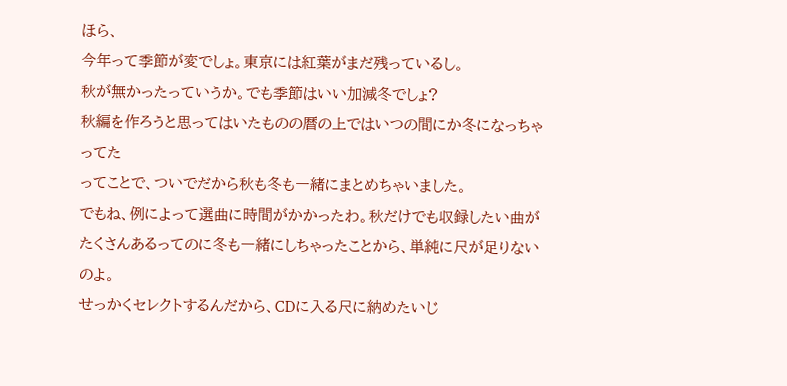ほら、
今年って季節が変でしょ。東京には紅葉がまだ残っているし。
秋が無かったっていうか。でも季節はいい加減冬でしょ?
秋編を作ろうと思ってはいたものの暦の上ではいつの間にか冬になっちゃってた
ってことで、ついでだから秋も冬も一緒にまとめちゃいました。
でもね、例によって選曲に時間がかかったわ。秋だけでも収録したい曲が
たくさんあるってのに冬も一緒にしちゃったことから、単純に尺が足りないのよ。
せっかくセレクトするんだから、CDに入る尺に納めたいじ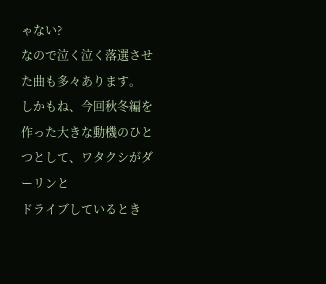ゃない?
なので泣く泣く落選させた曲も多々あります。
しかもね、今回秋冬編を作った大きな動機のひとつとして、ワタクシがダーリンと
ドライブしているとき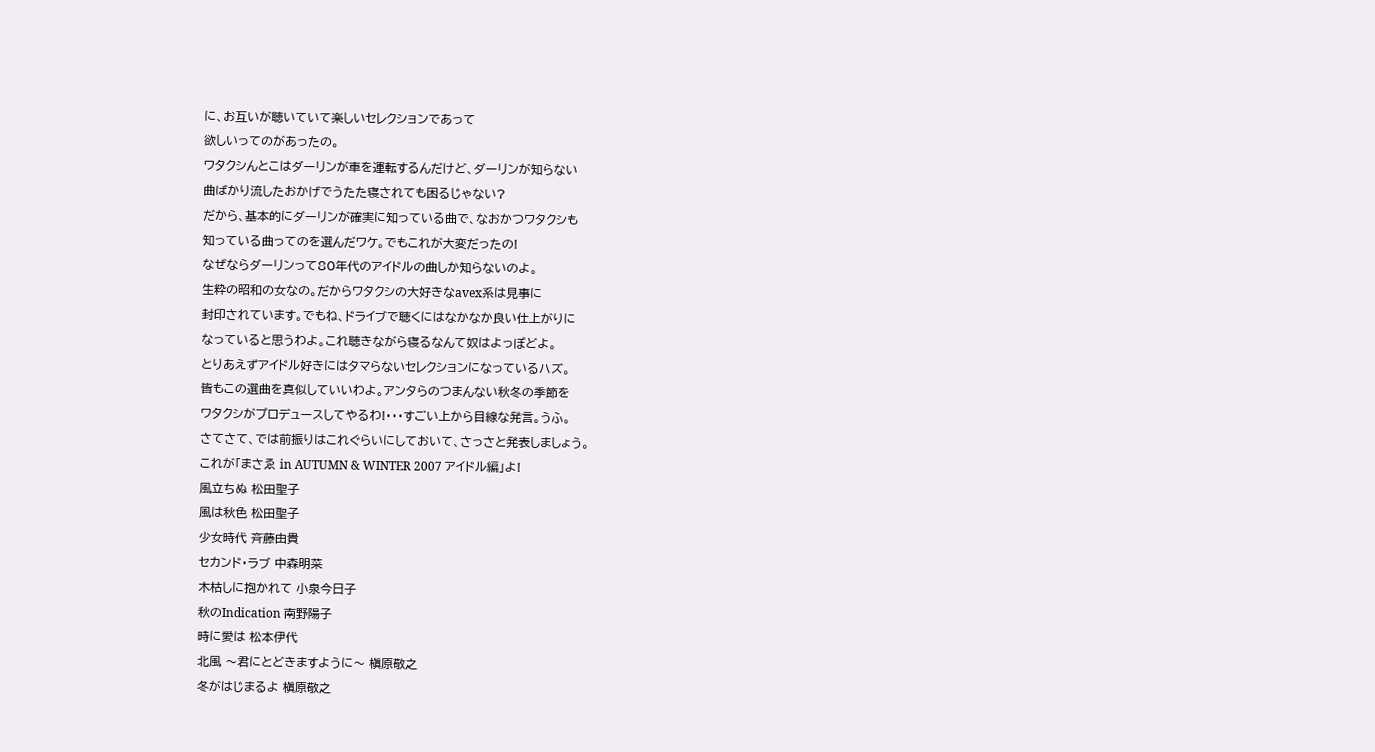に、お互いが聴いていて楽しいセレクションであって
欲しいってのがあったの。
ワタクシんとこはダーリンが車を運転するんだけど、ダーリンが知らない
曲ばかり流したおかげでうたた寝されても困るじゃない?
だから、基本的にダーリンが確実に知っている曲で、なおかつワタクシも
知っている曲ってのを選んだワケ。でもこれが大変だったの!
なぜならダーリンって80年代のアイドルの曲しか知らないのよ。
生粋の昭和の女なの。だからワタクシの大好きなavex系は見事に
封印されています。でもね、ドライブで聴くにはなかなか良い仕上がりに
なっていると思うわよ。これ聴きながら寝るなんて奴はよっぽどよ。
とりあえずアイドル好きにはタマらないセレクションになっているハズ。
皆もこの選曲を真似していいわよ。アンタらのつまんない秋冬の季節を
ワタクシがプロデュースしてやるわ!・・・すごい上から目線な発言。うふ。
さてさて、では前振りはこれぐらいにしておいて、さっさと発表しましょう。
これが「まさゑ in AUTUMN & WINTER 2007 アイドル編」よ!
風立ちぬ 松田聖子
風は秋色 松田聖子
少女時代 斉藤由貴
セカンド・ラブ 中森明菜
木枯しに抱かれて 小泉今日子
秋のIndication 南野陽子
時に愛は 松本伊代
北風 〜君にとどきますように〜 槇原敬之
冬がはじまるよ 槇原敬之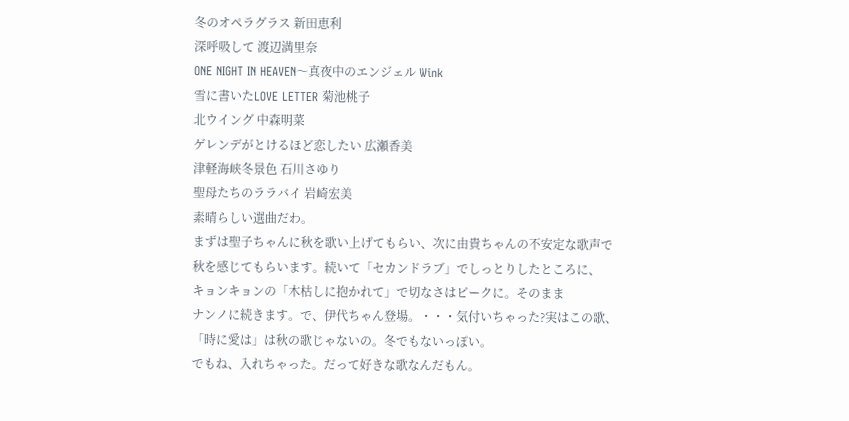冬のオペラグラス 新田恵利
深呼吸して 渡辺満里奈
ONE NIGHT IN HEAVEN〜真夜中のエンジェル Wink
雪に書いたLOVE LETTER 菊池桃子
北ウイング 中森明菜
ゲレンデがとけるほど恋したい 広瀬香美
津軽海峡冬景色 石川さゆり
聖母たちのララバイ 岩崎宏美
素晴らしい選曲だわ。
まずは聖子ちゃんに秋を歌い上げてもらい、次に由貴ちゃんの不安定な歌声で
秋を感じてもらいます。続いて「セカンドラブ」でしっとりしたところに、
キョンキョンの「木枯しに抱かれて」で切なさはピークに。そのまま
ナンノに続きます。で、伊代ちゃん登場。・・・気付いちゃった?実はこの歌、
「時に愛は」は秋の歌じゃないの。冬でもないっぽい。
でもね、入れちゃった。だって好きな歌なんだもん。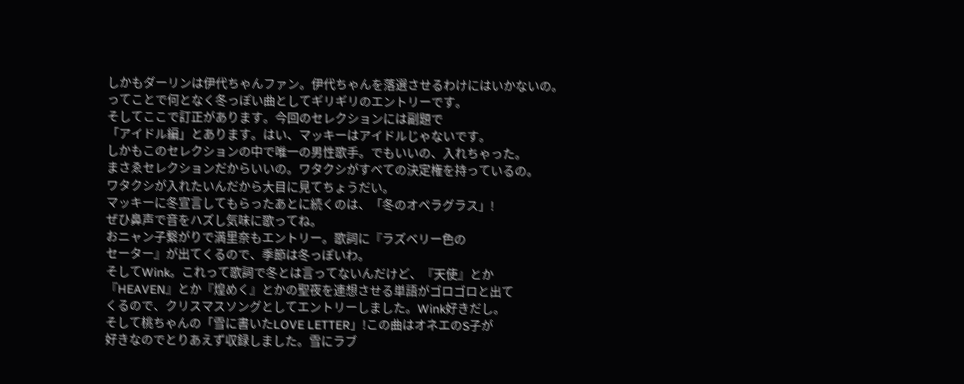しかもダーリンは伊代ちゃんファン。伊代ちゃんを落選させるわけにはいかないの。
ってことで何となく冬っぽい曲としてギリギリのエントリーです。
そしてここで訂正があります。今回のセレクションには副題で
「アイドル編」とあります。はい、マッキーはアイドルじゃないです。
しかもこのセレクションの中で唯一の男性歌手。でもいいの、入れちゃった。
まさゑセレクションだからいいの。ワタクシがすべての決定権を持っているの。
ワタクシが入れたいんだから大目に見てちょうだい。
マッキーに冬宣言してもらったあとに続くのは、「冬のオペラグラス」!
ぜひ鼻声で音をハズし気味に歌ってね。
おニャン子繋がりで満里奈もエントリー。歌詞に『ラズベリー色の
セーター』が出てくるので、季節は冬っぽいわ。
そしてWink。これって歌詞で冬とは言ってないんだけど、『天使』とか
『HEAVEN』とか『煌めく』とかの聖夜を連想させる単語がゴロゴロと出て
くるので、クリスマスソングとしてエントリーしました。Wink好きだし。
そして桃ちゃんの「雪に書いたLOVE LETTER」!この曲はオネエのS子が
好きなのでとりあえず収録しました。雪にラブ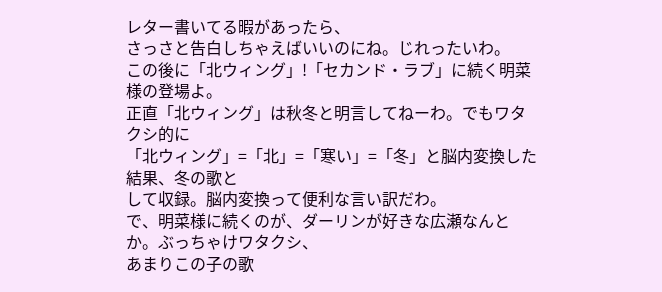レター書いてる暇があったら、
さっさと告白しちゃえばいいのにね。じれったいわ。
この後に「北ウィング」!「セカンド・ラブ」に続く明菜様の登場よ。
正直「北ウィング」は秋冬と明言してねーわ。でもワタクシ的に
「北ウィング」=「北」=「寒い」=「冬」と脳内変換した結果、冬の歌と
して収録。脳内変換って便利な言い訳だわ。
で、明菜様に続くのが、ダーリンが好きな広瀬なんとか。ぶっちゃけワタクシ、
あまりこの子の歌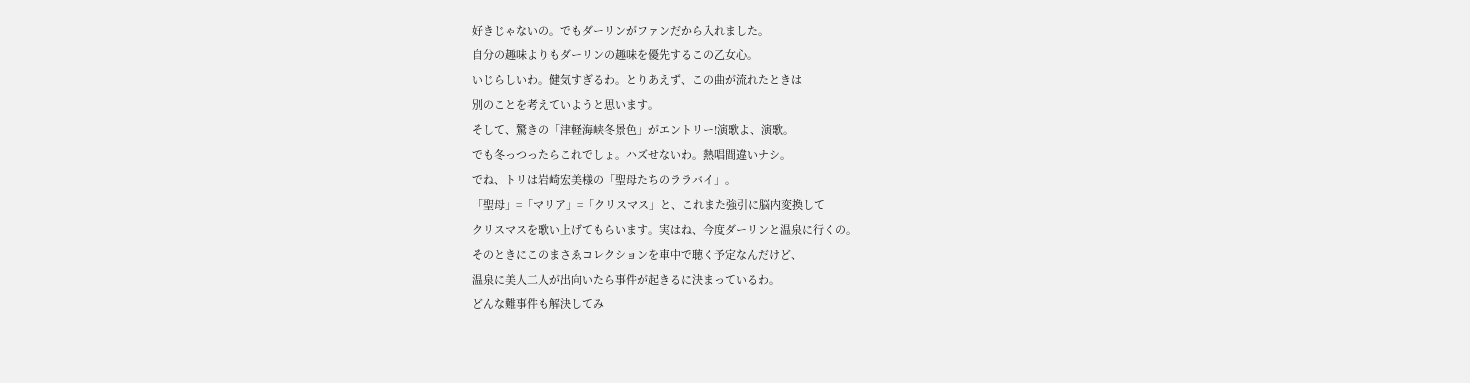好きじゃないの。でもダーリンがファンだから入れました。
自分の趣味よりもダーリンの趣味を優先するこの乙女心。
いじらしいわ。健気すぎるわ。とりあえず、この曲が流れたときは
別のことを考えていようと思います。
そして、驚きの「津軽海峡冬景色」がエントリー!演歌よ、演歌。
でも冬っつったらこれでしょ。ハズせないわ。熱唱間違いナシ。
でね、トリは岩崎宏美様の「聖母たちのララバイ」。
「聖母」=「マリア」=「クリスマス」と、これまた強引に脳内変換して
クリスマスを歌い上げてもらいます。実はね、今度ダーリンと温泉に行くの。
そのときにこのまさゑコレクションを車中で聴く予定なんだけど、
温泉に美人二人が出向いたら事件が起きるに決まっているわ。
どんな難事件も解決してみ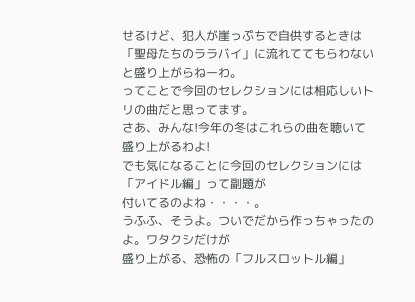せるけど、犯人が崖っぷちで自供するときは
「聖母たちのララバイ」に流れててもらわないと盛り上がらねーわ。
ってことで今回のセレクションには相応しいトリの曲だと思ってます。
さあ、みんな!今年の冬はこれらの曲を聴いて盛り上がるわよ!
でも気になることに今回のセレクションには「アイドル編」って副題が
付いてるのよね・・・・。
うふふ、そうよ。ついでだから作っちゃったのよ。ワタクシだけが
盛り上がる、恐怖の「フルスロットル編」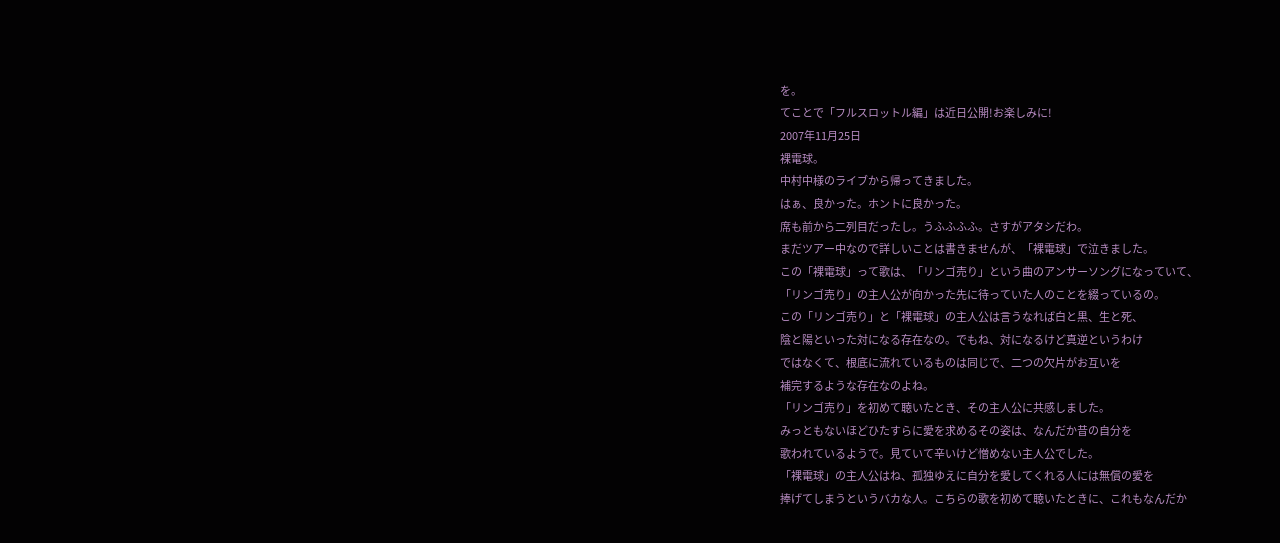を。
てことで「フルスロットル編」は近日公開!お楽しみに!
2007年11月25日
裸電球。
中村中様のライブから帰ってきました。
はぁ、良かった。ホントに良かった。
席も前から二列目だったし。うふふふふ。さすがアタシだわ。
まだツアー中なので詳しいことは書きませんが、「裸電球」で泣きました。
この「裸電球」って歌は、「リンゴ売り」という曲のアンサーソングになっていて、
「リンゴ売り」の主人公が向かった先に待っていた人のことを綴っているの。
この「リンゴ売り」と「裸電球」の主人公は言うなれば白と黒、生と死、
陰と陽といった対になる存在なの。でもね、対になるけど真逆というわけ
ではなくて、根底に流れているものは同じで、二つの欠片がお互いを
補完するような存在なのよね。
「リンゴ売り」を初めて聴いたとき、その主人公に共感しました。
みっともないほどひたすらに愛を求めるその姿は、なんだか昔の自分を
歌われているようで。見ていて辛いけど憎めない主人公でした。
「裸電球」の主人公はね、孤独ゆえに自分を愛してくれる人には無償の愛を
捧げてしまうというバカな人。こちらの歌を初めて聴いたときに、これもなんだか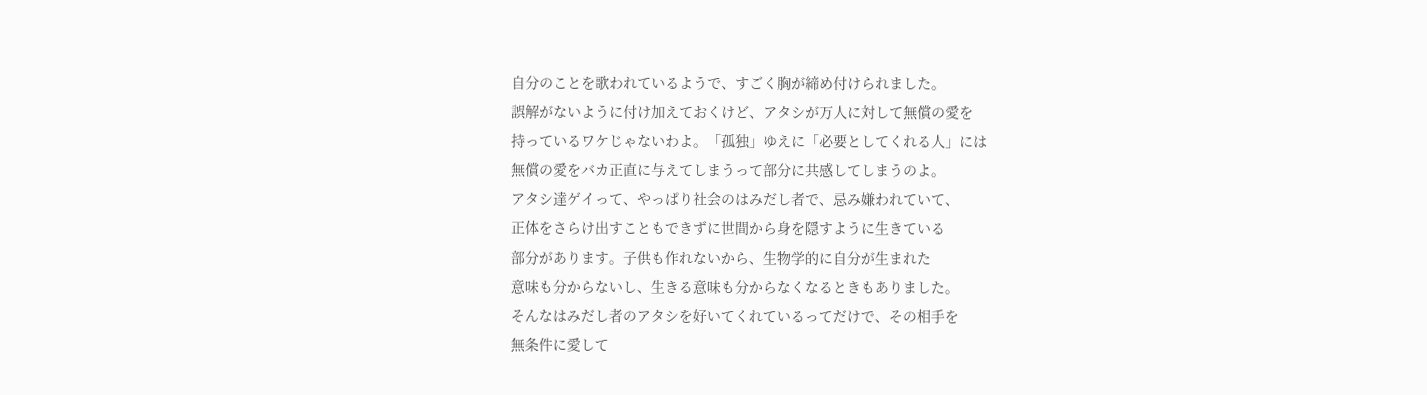自分のことを歌われているようで、すごく胸が締め付けられました。
誤解がないように付け加えておくけど、アタシが万人に対して無償の愛を
持っているワケじゃないわよ。「孤独」ゆえに「必要としてくれる人」には
無償の愛をバカ正直に与えてしまうって部分に共感してしまうのよ。
アタシ達ゲイって、やっぱり社会のはみだし者で、忌み嫌われていて、
正体をさらけ出すこともできずに世間から身を隠すように生きている
部分があります。子供も作れないから、生物学的に自分が生まれた
意味も分からないし、生きる意味も分からなくなるときもありました。
そんなはみだし者のアタシを好いてくれているってだけで、その相手を
無条件に愛して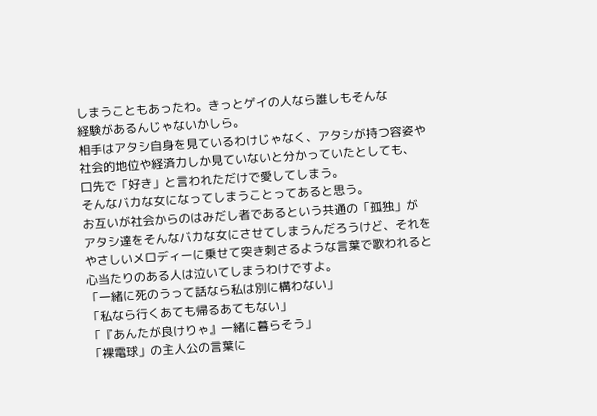しまうこともあったわ。きっとゲイの人なら誰しもそんな
経験があるんじゃないかしら。
相手はアタシ自身を見ているわけじゃなく、アタシが持つ容姿や
社会的地位や経済力しか見ていないと分かっていたとしても、
口先で「好き」と言われただけで愛してしまう。
そんなバカな女になってしまうことってあると思う。
お互いが社会からのはみだし者であるという共通の「孤独」が
アタシ達をそんなバカな女にさせてしまうんだろうけど、それを
やさしいメロディーに乗せて突き刺さるような言葉で歌われると
心当たりのある人は泣いてしまうわけですよ。
「一緒に死のうって話なら私は別に構わない」
「私なら行くあても帰るあてもない」
「『あんたが良けりゃ』一緒に暮らそう」
「裸電球」の主人公の言葉に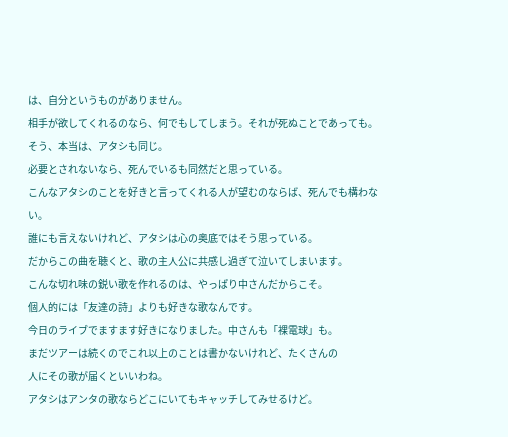は、自分というものがありません。
相手が欲してくれるのなら、何でもしてしまう。それが死ぬことであっても。
そう、本当は、アタシも同じ。
必要とされないなら、死んでいるも同然だと思っている。
こんなアタシのことを好きと言ってくれる人が望むのならば、死んでも構わない。
誰にも言えないけれど、アタシは心の奥底ではそう思っている。
だからこの曲を聴くと、歌の主人公に共感し過ぎて泣いてしまいます。
こんな切れ味の鋭い歌を作れるのは、やっぱり中さんだからこそ。
個人的には「友達の詩」よりも好きな歌なんです。
今日のライブでますます好きになりました。中さんも「裸電球」も。
まだツアーは続くのでこれ以上のことは書かないけれど、たくさんの
人にその歌が届くといいわね。
アタシはアンタの歌ならどこにいてもキャッチしてみせるけど。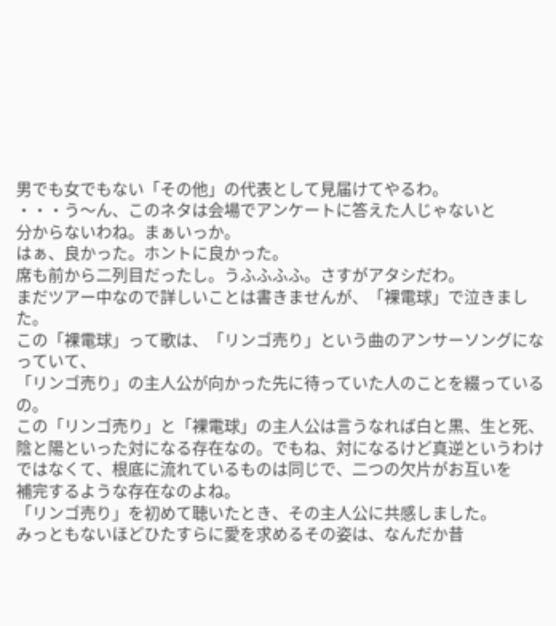男でも女でもない「その他」の代表として見届けてやるわ。
・・・う〜ん、このネタは会場でアンケートに答えた人じゃないと
分からないわね。まぁいっか。
はぁ、良かった。ホントに良かった。
席も前から二列目だったし。うふふふふ。さすがアタシだわ。
まだツアー中なので詳しいことは書きませんが、「裸電球」で泣きました。
この「裸電球」って歌は、「リンゴ売り」という曲のアンサーソングになっていて、
「リンゴ売り」の主人公が向かった先に待っていた人のことを綴っているの。
この「リンゴ売り」と「裸電球」の主人公は言うなれば白と黒、生と死、
陰と陽といった対になる存在なの。でもね、対になるけど真逆というわけ
ではなくて、根底に流れているものは同じで、二つの欠片がお互いを
補完するような存在なのよね。
「リンゴ売り」を初めて聴いたとき、その主人公に共感しました。
みっともないほどひたすらに愛を求めるその姿は、なんだか昔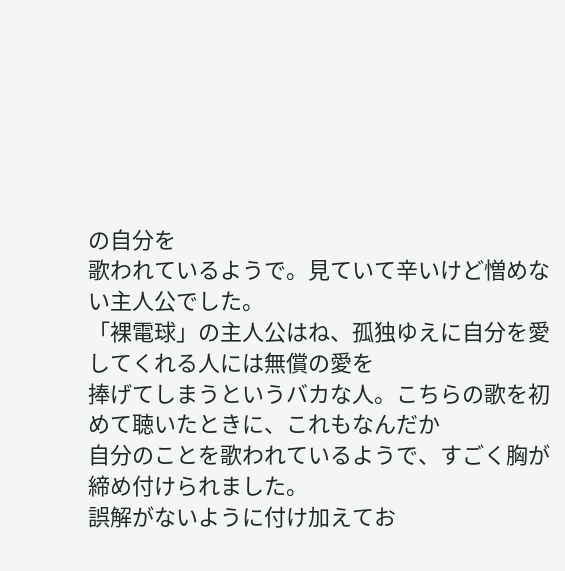の自分を
歌われているようで。見ていて辛いけど憎めない主人公でした。
「裸電球」の主人公はね、孤独ゆえに自分を愛してくれる人には無償の愛を
捧げてしまうというバカな人。こちらの歌を初めて聴いたときに、これもなんだか
自分のことを歌われているようで、すごく胸が締め付けられました。
誤解がないように付け加えてお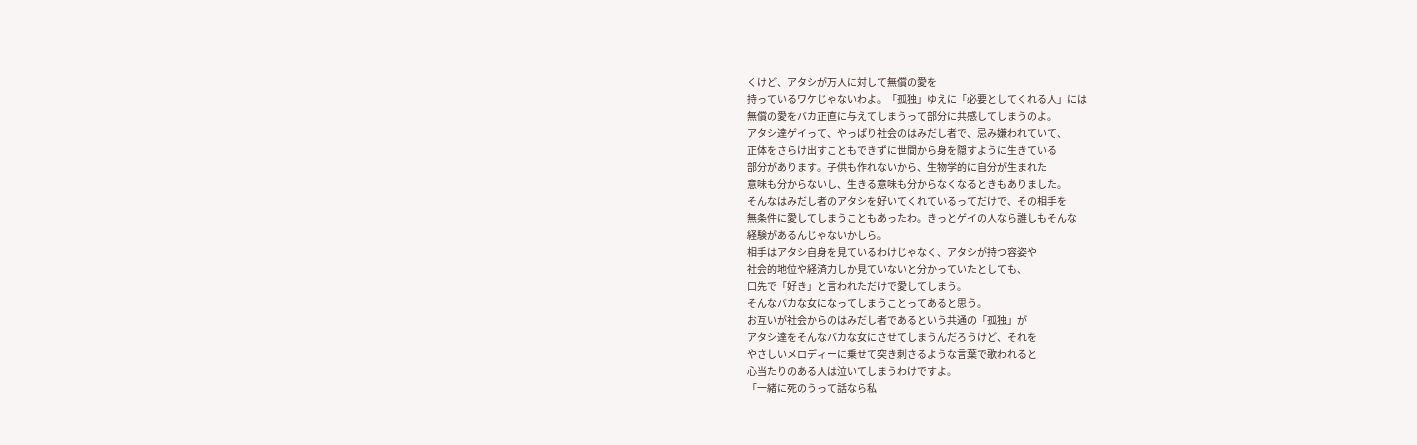くけど、アタシが万人に対して無償の愛を
持っているワケじゃないわよ。「孤独」ゆえに「必要としてくれる人」には
無償の愛をバカ正直に与えてしまうって部分に共感してしまうのよ。
アタシ達ゲイって、やっぱり社会のはみだし者で、忌み嫌われていて、
正体をさらけ出すこともできずに世間から身を隠すように生きている
部分があります。子供も作れないから、生物学的に自分が生まれた
意味も分からないし、生きる意味も分からなくなるときもありました。
そんなはみだし者のアタシを好いてくれているってだけで、その相手を
無条件に愛してしまうこともあったわ。きっとゲイの人なら誰しもそんな
経験があるんじゃないかしら。
相手はアタシ自身を見ているわけじゃなく、アタシが持つ容姿や
社会的地位や経済力しか見ていないと分かっていたとしても、
口先で「好き」と言われただけで愛してしまう。
そんなバカな女になってしまうことってあると思う。
お互いが社会からのはみだし者であるという共通の「孤独」が
アタシ達をそんなバカな女にさせてしまうんだろうけど、それを
やさしいメロディーに乗せて突き刺さるような言葉で歌われると
心当たりのある人は泣いてしまうわけですよ。
「一緒に死のうって話なら私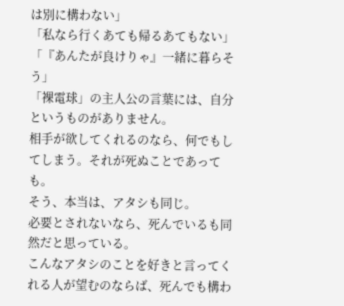は別に構わない」
「私なら行くあても帰るあてもない」
「『あんたが良けりゃ』一緒に暮らそう」
「裸電球」の主人公の言葉には、自分というものがありません。
相手が欲してくれるのなら、何でもしてしまう。それが死ぬことであっても。
そう、本当は、アタシも同じ。
必要とされないなら、死んでいるも同然だと思っている。
こんなアタシのことを好きと言ってくれる人が望むのならば、死んでも構わ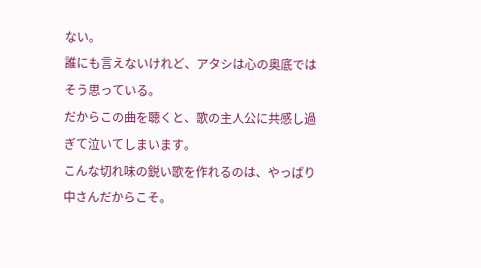ない。
誰にも言えないけれど、アタシは心の奥底ではそう思っている。
だからこの曲を聴くと、歌の主人公に共感し過ぎて泣いてしまいます。
こんな切れ味の鋭い歌を作れるのは、やっぱり中さんだからこそ。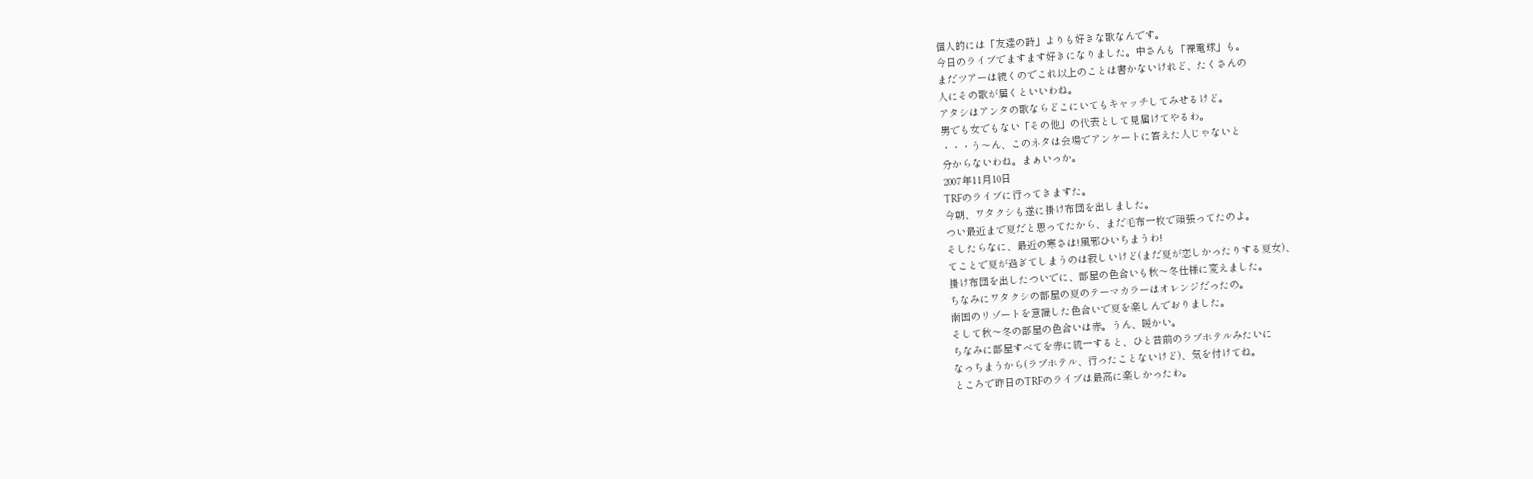個人的には「友達の詩」よりも好きな歌なんです。
今日のライブでますます好きになりました。中さんも「裸電球」も。
まだツアーは続くのでこれ以上のことは書かないけれど、たくさんの
人にその歌が届くといいわね。
アタシはアンタの歌ならどこにいてもキャッチしてみせるけど。
男でも女でもない「その他」の代表として見届けてやるわ。
・・・う〜ん、このネタは会場でアンケートに答えた人じゃないと
分からないわね。まぁいっか。
2007年11月10日
TRFのライブに行ってきますた。
今朝、ワタクシも遂に掛け布団を出しました。
つい最近まで夏だと思ってたから、まだ毛布一枚で頑張ってたのよ。
そしたらなに、最近の寒さは!風邪ひいちまうわ!
てことで夏が過ぎてしまうのは寂しいけど(まだ夏が恋しかったりする夏女)、
掛け布団を出したついでに、部屋の色合いも秋〜冬仕様に変えました。
ちなみにワタクシの部屋の夏のテーマカラーはオレンジだったの。
南国のリゾートを意識した色合いで夏を楽しんでおりました。
そして秋〜冬の部屋の色合いは赤。うん、暖かい。
ちなみに部屋すべてを赤に統一すると、ひと昔前のラブホテルみたいに
なっちまうから(ラブホテル、行ったことないけど)、気を付けてね。
ところで昨日のTRFのライブは最高に楽しかったわ。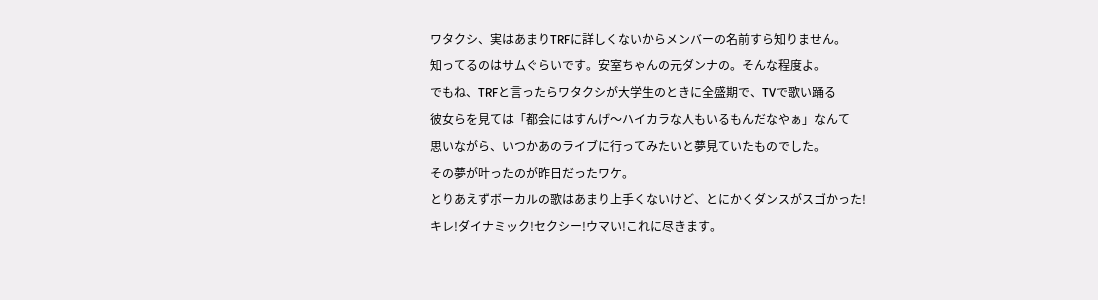ワタクシ、実はあまりTRFに詳しくないからメンバーの名前すら知りません。
知ってるのはサムぐらいです。安室ちゃんの元ダンナの。そんな程度よ。
でもね、TRFと言ったらワタクシが大学生のときに全盛期で、TVで歌い踊る
彼女らを見ては「都会にはすんげ〜ハイカラな人もいるもんだなやぁ」なんて
思いながら、いつかあのライブに行ってみたいと夢見ていたものでした。
その夢が叶ったのが昨日だったワケ。
とりあえずボーカルの歌はあまり上手くないけど、とにかくダンスがスゴかった!
キレ!ダイナミック!セクシー!ウマい!これに尽きます。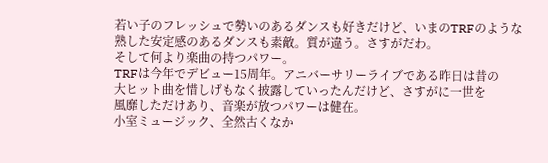若い子のフレッシュで勢いのあるダンスも好きだけど、いまのTRFのような
熟した安定感のあるダンスも素敵。質が違う。さすがだわ。
そして何より楽曲の持つパワー。
TRFは今年でデビュー15周年。アニバーサリーライブである昨日は昔の
大ヒット曲を惜しげもなく披露していったんだけど、さすがに一世を
風靡しただけあり、音楽が放つパワーは健在。
小室ミュージック、全然古くなか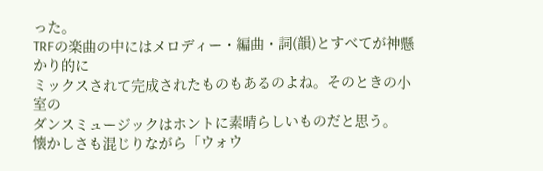った。
TRFの楽曲の中にはメロディー・編曲・詞(韻)とすべてが神懸かり的に
ミックスされて完成されたものもあるのよね。そのときの小室の
ダンスミュージックはホントに素晴らしいものだと思う。
懐かしさも混じりながら「ウォウ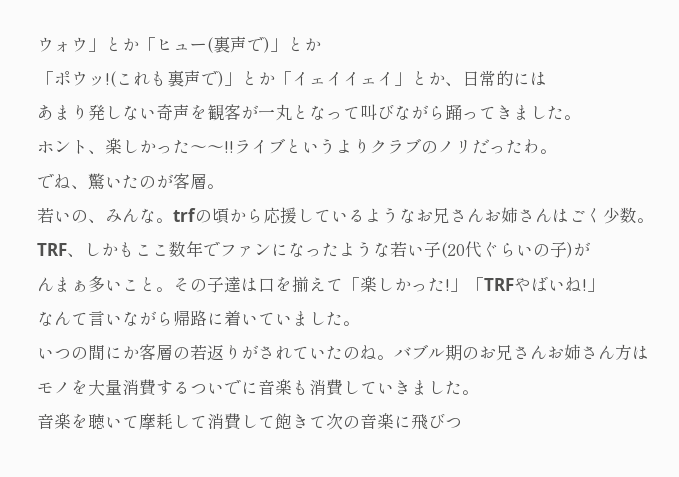ウォウ」とか「ヒュー(裏声で)」とか
「ポウッ!(これも裏声で)」とか「イェイイェイ」とか、日常的には
あまり発しない奇声を観客が一丸となって叫びながら踊ってきました。
ホント、楽しかった〜〜!!ライブというよりクラブのノリだったわ。
でね、驚いたのが客層。
若いの、みんな。trfの頃から応援しているようなお兄さんお姉さんはごく少数。
TRF、しかもここ数年でファンになったような若い子(20代ぐらいの子)が
んまぁ多いこと。その子達は口を揃えて「楽しかった!」「TRFやばいね!」
なんて言いながら帰路に着いていました。
いつの間にか客層の若返りがされていたのね。バブル期のお兄さんお姉さん方は
モノを大量消費するついでに音楽も消費していきました。
音楽を聴いて摩耗して消費して飽きて次の音楽に飛びつ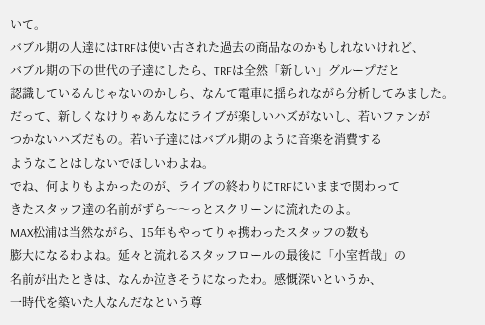いて。
バブル期の人達にはTRFは使い古された過去の商品なのかもしれないけれど、
バブル期の下の世代の子達にしたら、TRFは全然「新しい」グループだと
認識しているんじゃないのかしら、なんて電車に揺られながら分析してみました。
だって、新しくなけりゃあんなにライブが楽しいハズがないし、若いファンが
つかないハズだもの。若い子達にはバブル期のように音楽を消費する
ようなことはしないでほしいわよね。
でね、何よりもよかったのが、ライブの終わりにTRFにいままで関わって
きたスタッフ達の名前がずら〜〜っとスクリーンに流れたのよ。
MAX松浦は当然ながら、15年もやってりゃ携わったスタッフの数も
膨大になるわよね。延々と流れるスタッフロールの最後に「小室哲哉」の
名前が出たときは、なんか泣きそうになったわ。感慨深いというか、
一時代を築いた人なんだなという尊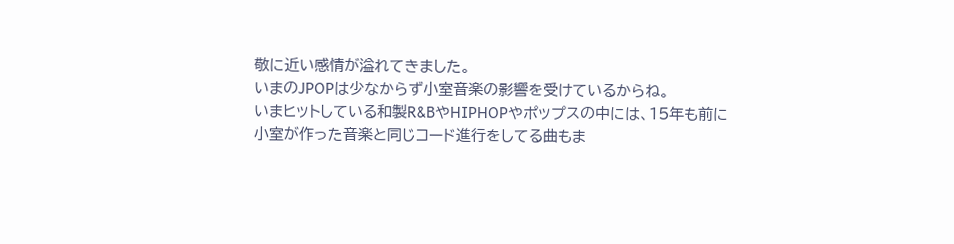敬に近い感情が溢れてきました。
いまのJPOPは少なからず小室音楽の影響を受けているからね。
いまヒットしている和製R&BやHIPHOPやポップスの中には、15年も前に
小室が作った音楽と同じコード進行をしてる曲もま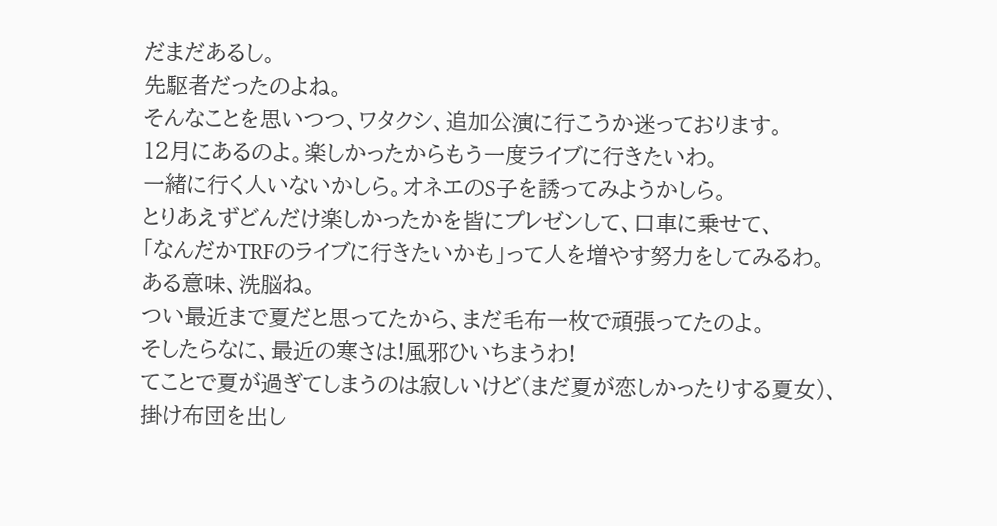だまだあるし。
先駆者だったのよね。
そんなことを思いつつ、ワタクシ、追加公演に行こうか迷っております。
12月にあるのよ。楽しかったからもう一度ライブに行きたいわ。
一緒に行く人いないかしら。オネエのS子を誘ってみようかしら。
とりあえずどんだけ楽しかったかを皆にプレゼンして、口車に乗せて、
「なんだかTRFのライブに行きたいかも」って人を増やす努力をしてみるわ。
ある意味、洗脳ね。
つい最近まで夏だと思ってたから、まだ毛布一枚で頑張ってたのよ。
そしたらなに、最近の寒さは!風邪ひいちまうわ!
てことで夏が過ぎてしまうのは寂しいけど(まだ夏が恋しかったりする夏女)、
掛け布団を出し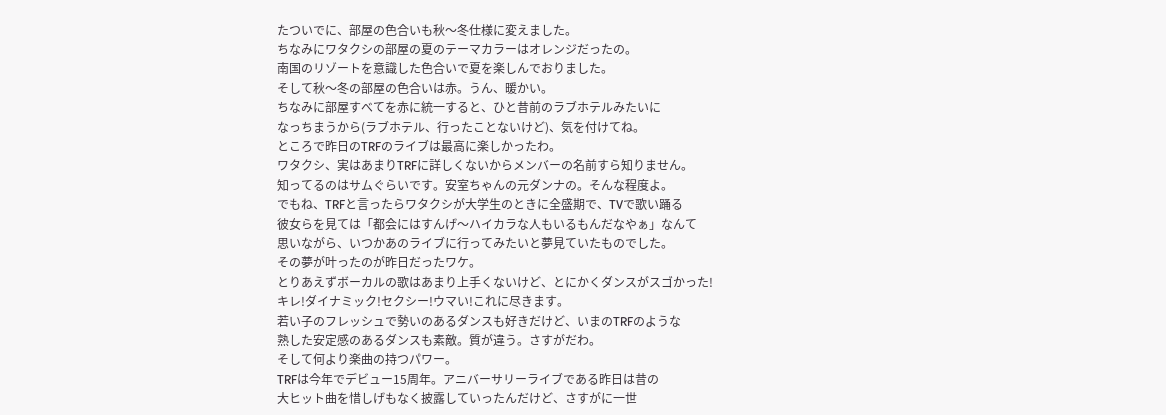たついでに、部屋の色合いも秋〜冬仕様に変えました。
ちなみにワタクシの部屋の夏のテーマカラーはオレンジだったの。
南国のリゾートを意識した色合いで夏を楽しんでおりました。
そして秋〜冬の部屋の色合いは赤。うん、暖かい。
ちなみに部屋すべてを赤に統一すると、ひと昔前のラブホテルみたいに
なっちまうから(ラブホテル、行ったことないけど)、気を付けてね。
ところで昨日のTRFのライブは最高に楽しかったわ。
ワタクシ、実はあまりTRFに詳しくないからメンバーの名前すら知りません。
知ってるのはサムぐらいです。安室ちゃんの元ダンナの。そんな程度よ。
でもね、TRFと言ったらワタクシが大学生のときに全盛期で、TVで歌い踊る
彼女らを見ては「都会にはすんげ〜ハイカラな人もいるもんだなやぁ」なんて
思いながら、いつかあのライブに行ってみたいと夢見ていたものでした。
その夢が叶ったのが昨日だったワケ。
とりあえずボーカルの歌はあまり上手くないけど、とにかくダンスがスゴかった!
キレ!ダイナミック!セクシー!ウマい!これに尽きます。
若い子のフレッシュで勢いのあるダンスも好きだけど、いまのTRFのような
熟した安定感のあるダンスも素敵。質が違う。さすがだわ。
そして何より楽曲の持つパワー。
TRFは今年でデビュー15周年。アニバーサリーライブである昨日は昔の
大ヒット曲を惜しげもなく披露していったんだけど、さすがに一世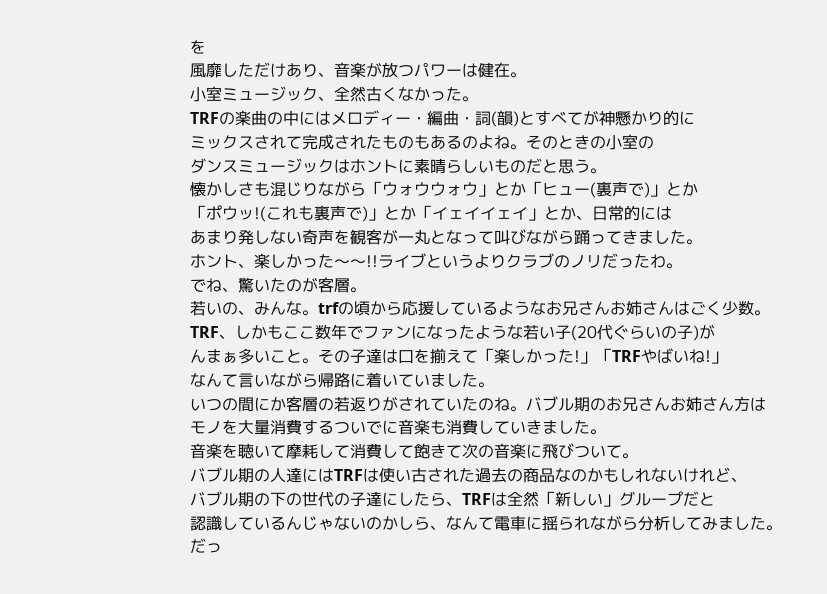を
風靡しただけあり、音楽が放つパワーは健在。
小室ミュージック、全然古くなかった。
TRFの楽曲の中にはメロディー・編曲・詞(韻)とすべてが神懸かり的に
ミックスされて完成されたものもあるのよね。そのときの小室の
ダンスミュージックはホントに素晴らしいものだと思う。
懐かしさも混じりながら「ウォウウォウ」とか「ヒュー(裏声で)」とか
「ポウッ!(これも裏声で)」とか「イェイイェイ」とか、日常的には
あまり発しない奇声を観客が一丸となって叫びながら踊ってきました。
ホント、楽しかった〜〜!!ライブというよりクラブのノリだったわ。
でね、驚いたのが客層。
若いの、みんな。trfの頃から応援しているようなお兄さんお姉さんはごく少数。
TRF、しかもここ数年でファンになったような若い子(20代ぐらいの子)が
んまぁ多いこと。その子達は口を揃えて「楽しかった!」「TRFやばいね!」
なんて言いながら帰路に着いていました。
いつの間にか客層の若返りがされていたのね。バブル期のお兄さんお姉さん方は
モノを大量消費するついでに音楽も消費していきました。
音楽を聴いて摩耗して消費して飽きて次の音楽に飛びついて。
バブル期の人達にはTRFは使い古された過去の商品なのかもしれないけれど、
バブル期の下の世代の子達にしたら、TRFは全然「新しい」グループだと
認識しているんじゃないのかしら、なんて電車に揺られながら分析してみました。
だっ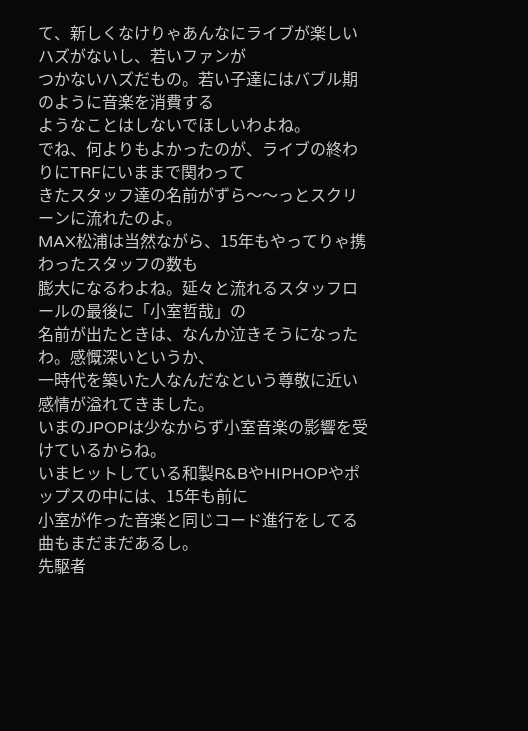て、新しくなけりゃあんなにライブが楽しいハズがないし、若いファンが
つかないハズだもの。若い子達にはバブル期のように音楽を消費する
ようなことはしないでほしいわよね。
でね、何よりもよかったのが、ライブの終わりにTRFにいままで関わって
きたスタッフ達の名前がずら〜〜っとスクリーンに流れたのよ。
MAX松浦は当然ながら、15年もやってりゃ携わったスタッフの数も
膨大になるわよね。延々と流れるスタッフロールの最後に「小室哲哉」の
名前が出たときは、なんか泣きそうになったわ。感慨深いというか、
一時代を築いた人なんだなという尊敬に近い感情が溢れてきました。
いまのJPOPは少なからず小室音楽の影響を受けているからね。
いまヒットしている和製R&BやHIPHOPやポップスの中には、15年も前に
小室が作った音楽と同じコード進行をしてる曲もまだまだあるし。
先駆者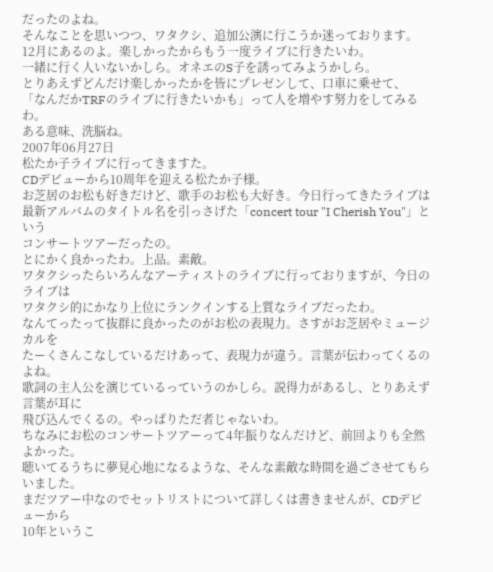だったのよね。
そんなことを思いつつ、ワタクシ、追加公演に行こうか迷っております。
12月にあるのよ。楽しかったからもう一度ライブに行きたいわ。
一緒に行く人いないかしら。オネエのS子を誘ってみようかしら。
とりあえずどんだけ楽しかったかを皆にプレゼンして、口車に乗せて、
「なんだかTRFのライブに行きたいかも」って人を増やす努力をしてみるわ。
ある意味、洗脳ね。
2007年06月27日
松たか子ライブに行ってきますた。
CDデビューから10周年を迎える松たか子様。
お芝居のお松も好きだけど、歌手のお松も大好き。今日行ってきたライブは
最新アルバムのタイトル名を引っさげた「concert tour "I Cherish You"」という
コンサートツアーだったの。
とにかく良かったわ。上品。素敵。
ワタクシったらいろんなアーティストのライブに行っておりますが、今日のライブは
ワタクシ的にかなり上位にランクインする上質なライブだったわ。
なんてったって抜群に良かったのがお松の表現力。さすがお芝居やミュージカルを
たーくさんこなしているだけあって、表現力が違う。言葉が伝わってくるのよね。
歌詞の主人公を演じているっていうのかしら。説得力があるし、とりあえず言葉が耳に
飛び込んでくるの。やっぱりただ者じゃないわ。
ちなみにお松のコンサートツアーって4年振りなんだけど、前回よりも全然よかった。
聴いてるうちに夢見心地になるような、そんな素敵な時間を過ごさせてもらいました。
まだツアー中なのでセットリストについて詳しくは書きませんが、CDデビューから
10年というこ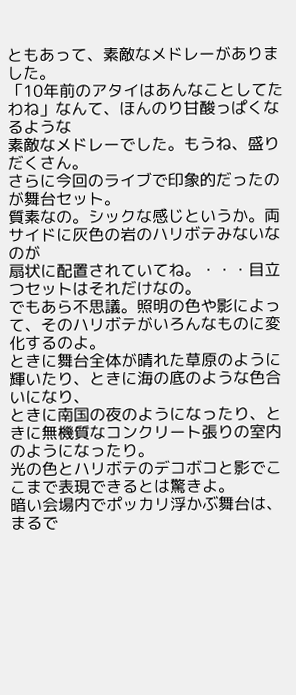ともあって、素敵なメドレーがありました。
「10年前のアタイはあんなことしてたわね」なんて、ほんのり甘酸っぱくなるような
素敵なメドレーでした。もうね、盛りだくさん。
さらに今回のライブで印象的だったのが舞台セット。
質素なの。シックな感じというか。両サイドに灰色の岩のハリボテみないなのが
扇状に配置されていてね。・・・目立つセットはそれだけなの。
でもあら不思議。照明の色や影によって、そのハリボテがいろんなものに変化するのよ。
ときに舞台全体が晴れた草原のように輝いたり、ときに海の底のような色合いになり、
ときに南国の夜のようになったり、ときに無機質なコンクリート張りの室内のようになったり。
光の色とハリボテのデコボコと影でここまで表現できるとは驚きよ。
暗い会場内でポッカリ浮かぶ舞台は、まるで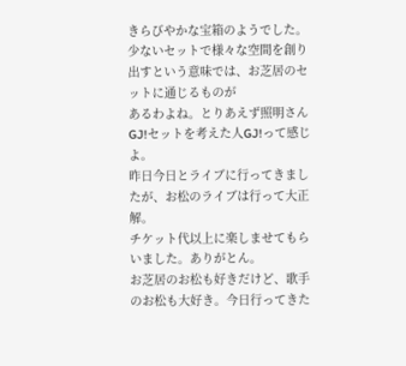きらびやかな宝箱のようでした。
少ないセットで様々な空間を創り出すという意味では、お芝居のセットに通じるものが
あるわよね。とりあえず照明さんGJ!セットを考えた人GJ!って感じよ。
昨日今日とライブに行ってきましたが、お松のライブは行って大正解。
チケット代以上に楽しませてもらいました。ありがとん。
お芝居のお松も好きだけど、歌手のお松も大好き。今日行ってきた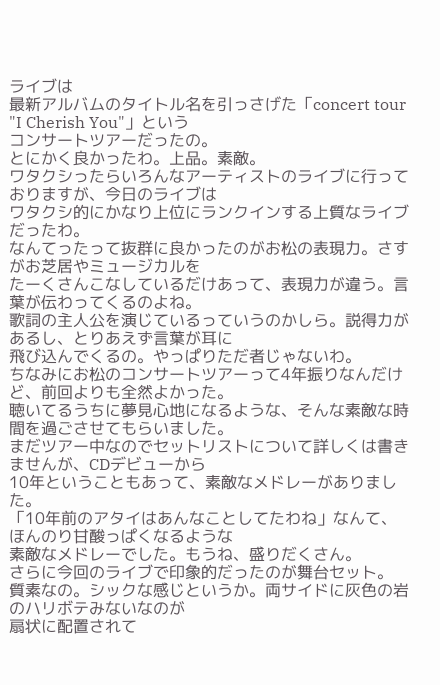ライブは
最新アルバムのタイトル名を引っさげた「concert tour "I Cherish You"」という
コンサートツアーだったの。
とにかく良かったわ。上品。素敵。
ワタクシったらいろんなアーティストのライブに行っておりますが、今日のライブは
ワタクシ的にかなり上位にランクインする上質なライブだったわ。
なんてったって抜群に良かったのがお松の表現力。さすがお芝居やミュージカルを
たーくさんこなしているだけあって、表現力が違う。言葉が伝わってくるのよね。
歌詞の主人公を演じているっていうのかしら。説得力があるし、とりあえず言葉が耳に
飛び込んでくるの。やっぱりただ者じゃないわ。
ちなみにお松のコンサートツアーって4年振りなんだけど、前回よりも全然よかった。
聴いてるうちに夢見心地になるような、そんな素敵な時間を過ごさせてもらいました。
まだツアー中なのでセットリストについて詳しくは書きませんが、CDデビューから
10年ということもあって、素敵なメドレーがありました。
「10年前のアタイはあんなことしてたわね」なんて、ほんのり甘酸っぱくなるような
素敵なメドレーでした。もうね、盛りだくさん。
さらに今回のライブで印象的だったのが舞台セット。
質素なの。シックな感じというか。両サイドに灰色の岩のハリボテみないなのが
扇状に配置されて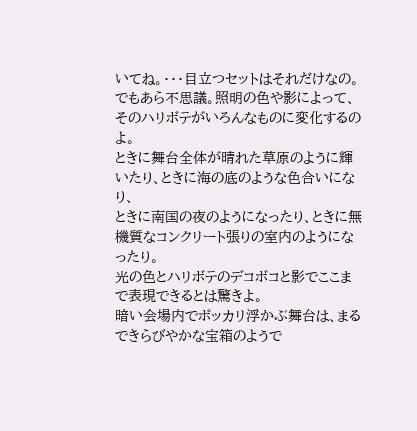いてね。・・・目立つセットはそれだけなの。
でもあら不思議。照明の色や影によって、そのハリボテがいろんなものに変化するのよ。
ときに舞台全体が晴れた草原のように輝いたり、ときに海の底のような色合いになり、
ときに南国の夜のようになったり、ときに無機質なコンクリート張りの室内のようになったり。
光の色とハリボテのデコボコと影でここまで表現できるとは驚きよ。
暗い会場内でポッカリ浮かぶ舞台は、まるできらびやかな宝箱のようで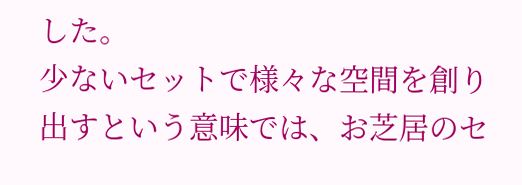した。
少ないセットで様々な空間を創り出すという意味では、お芝居のセ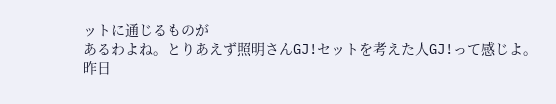ットに通じるものが
あるわよね。とりあえず照明さんGJ!セットを考えた人GJ!って感じよ。
昨日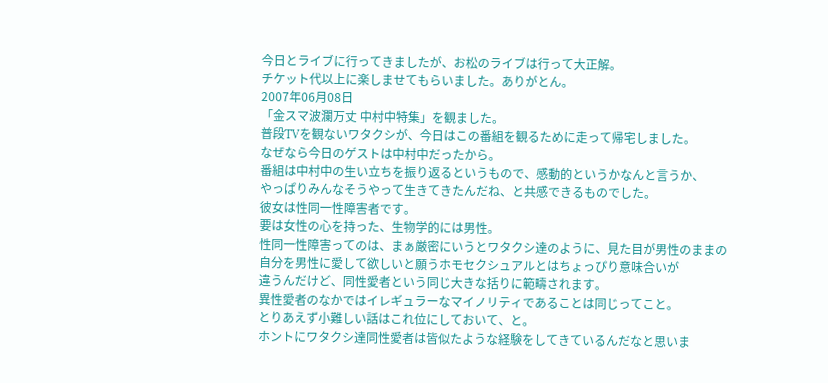今日とライブに行ってきましたが、お松のライブは行って大正解。
チケット代以上に楽しませてもらいました。ありがとん。
2007年06月08日
「金スマ波瀾万丈 中村中特集」を観ました。
普段TVを観ないワタクシが、今日はこの番組を観るために走って帰宅しました。
なぜなら今日のゲストは中村中だったから。
番組は中村中の生い立ちを振り返るというもので、感動的というかなんと言うか、
やっぱりみんなそうやって生きてきたんだね、と共感できるものでした。
彼女は性同一性障害者です。
要は女性の心を持った、生物学的には男性。
性同一性障害ってのは、まぁ厳密にいうとワタクシ達のように、見た目が男性のままの
自分を男性に愛して欲しいと願うホモセクシュアルとはちょっぴり意味合いが
違うんだけど、同性愛者という同じ大きな括りに範疇されます。
異性愛者のなかではイレギュラーなマイノリティであることは同じってこと。
とりあえず小難しい話はこれ位にしておいて、と。
ホントにワタクシ達同性愛者は皆似たような経験をしてきているんだなと思いま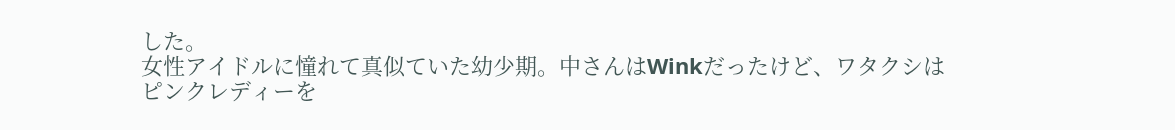した。
女性アイドルに憧れて真似ていた幼少期。中さんはWinkだったけど、ワタクシは
ピンクレディーを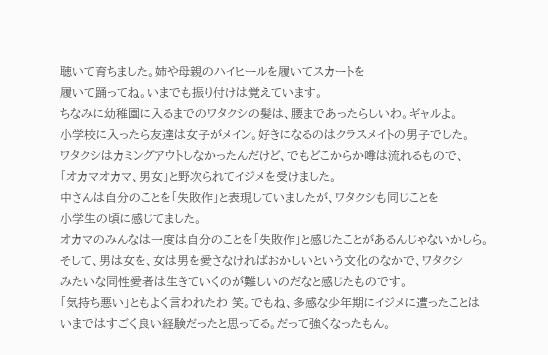聴いて育ちました。姉や母親のハイヒールを履いてスカートを
履いて踊ってね。いまでも振り付けは覚えています。
ちなみに幼稚園に入るまでのワタクシの髪は、腰まであったらしいわ。ギャルよ。
小学校に入ったら友達は女子がメイン。好きになるのはクラスメイトの男子でした。
ワタクシはカミングアウトしなかったんだけど、でもどこからか噂は流れるもので、
「オカマオカマ、男女」と野次られてイジメを受けました。
中さんは自分のことを「失敗作」と表現していましたが、ワタクシも同じことを
小学生の頃に感じてました。
オカマのみんなは一度は自分のことを「失敗作」と感じたことがあるんじゃないかしら。
そして、男は女を、女は男を愛さなければおかしいという文化のなかで、ワタクシ
みたいな同性愛者は生きていくのが難しいのだなと感じたものです。
「気持ち悪い」ともよく言われたわ 笑。でもね、多感な少年期にイジメに遭ったことは
いまではすごく良い経験だったと思ってる。だって強くなったもん。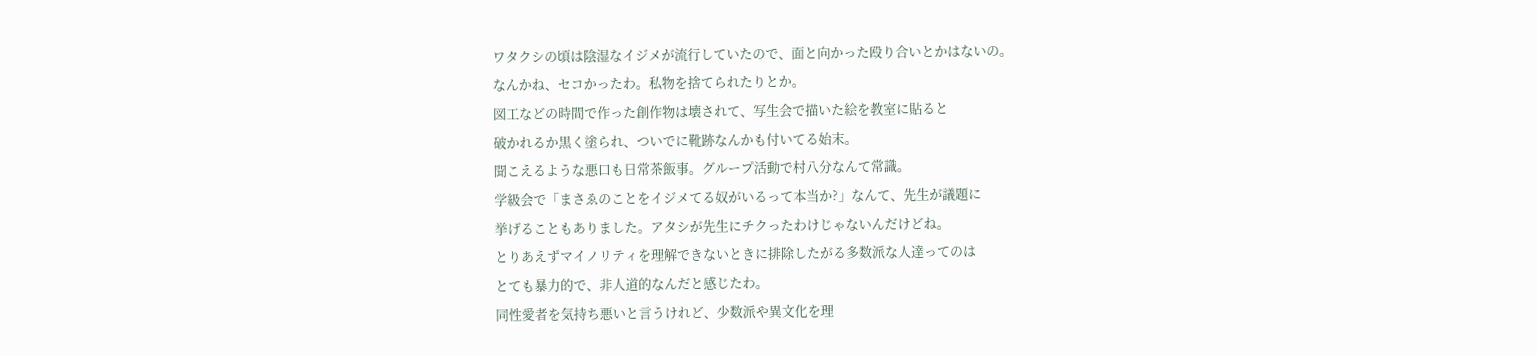ワタクシの頃は陰湿なイジメが流行していたので、面と向かった殴り合いとかはないの。
なんかね、セコかったわ。私物を捨てられたりとか。
図工などの時間で作った創作物は壊されて、写生会で描いた絵を教室に貼ると
破かれるか黒く塗られ、ついでに靴跡なんかも付いてる始末。
聞こえるような悪口も日常茶飯事。グループ活動で村八分なんて常識。
学級会で「まさゑのことをイジメてる奴がいるって本当か?」なんて、先生が議題に
挙げることもありました。アタシが先生にチクったわけじゃないんだけどね。
とりあえずマイノリティを理解できないときに排除したがる多数派な人達ってのは
とても暴力的で、非人道的なんだと感じたわ。
同性愛者を気持ち悪いと言うけれど、少数派や異文化を理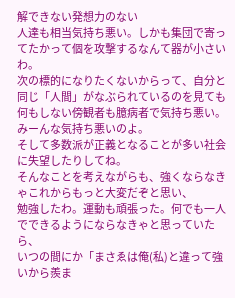解できない発想力のない
人達も相当気持ち悪い。しかも集団で寄ってたかって個を攻撃するなんて器が小さいわ。
次の標的になりたくないからって、自分と同じ「人間」がなぶられているのを見ても
何もしない傍観者も臆病者で気持ち悪い。みーんな気持ち悪いのよ。
そして多数派が正義となることが多い社会に失望したりしてね。
そんなことを考えながらも、強くならなきゃこれからもっと大変だぞと思い、
勉強したわ。運動も頑張った。何でも一人でできるようにならなきゃと思っていたら、
いつの間にか「まさゑは俺(私)と違って強いから羨ま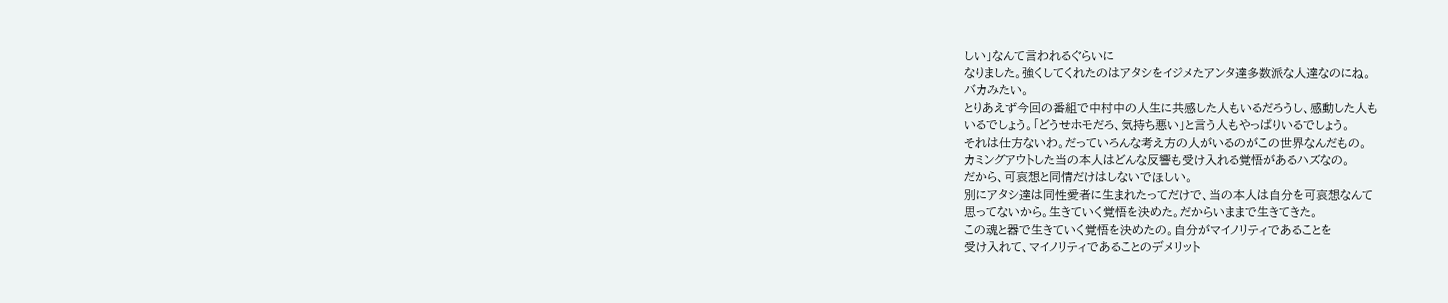しい」なんて言われるぐらいに
なりました。強くしてくれたのはアタシをイジメたアンタ達多数派な人達なのにね。
バカみたい。
とりあえず今回の番組で中村中の人生に共感した人もいるだろうし、感動した人も
いるでしょう。「どうせホモだろ、気持ち悪い」と言う人もやっぱりいるでしょう。
それは仕方ないわ。だっていろんな考え方の人がいるのがこの世界なんだもの。
カミングアウトした当の本人はどんな反響も受け入れる覚悟があるハズなの。
だから、可哀想と同情だけはしないでほしい。
別にアタシ達は同性愛者に生まれたってだけで、当の本人は自分を可哀想なんて
思ってないから。生きていく覚悟を決めた。だからいままで生きてきた。
この魂と器で生きていく覚悟を決めたの。自分がマイノリティであることを
受け入れて、マイノリティであることのデメリット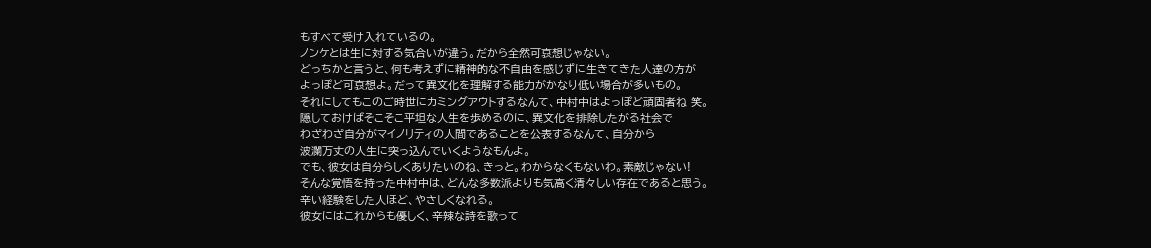もすべて受け入れているの。
ノンケとは生に対する気合いが違う。だから全然可哀想じゃない。
どっちかと言うと、何も考えずに精神的な不自由を感じずに生きてきた人達の方が
よっぽど可哀想よ。だって異文化を理解する能力がかなり低い場合が多いもの。
それにしてもこのご時世にカミングアウトするなんて、中村中はよっぽど頑固者ね 笑。
隠しておけばそこそこ平坦な人生を歩めるのに、異文化を排除したがる社会で
わざわざ自分がマイノリティの人間であることを公表するなんて、自分から
波瀾万丈の人生に突っ込んでいくようなもんよ。
でも、彼女は自分らしくありたいのね、きっと。わからなくもないわ。素敵じゃない!
そんな覚悟を持った中村中は、どんな多数派よりも気高く清々しい存在であると思う。
辛い経験をした人ほど、やさしくなれる。
彼女にはこれからも優しく、辛辣な詩を歌って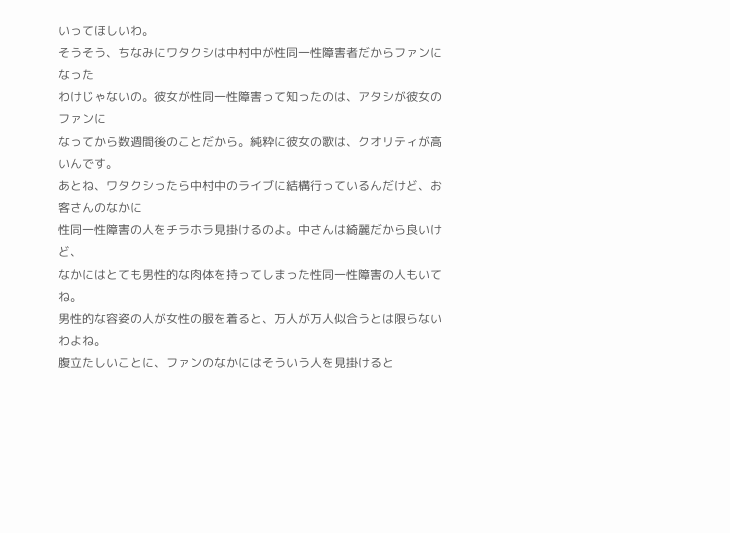いってほしいわ。
そうそう、ちなみにワタクシは中村中が性同一性障害者だからファンになった
わけじゃないの。彼女が性同一性障害って知ったのは、アタシが彼女のファンに
なってから数週間後のことだから。純粋に彼女の歌は、クオリティが高いんです。
あとね、ワタクシったら中村中のライブに結構行っているんだけど、お客さんのなかに
性同一性障害の人をチラホラ見掛けるのよ。中さんは綺麗だから良いけど、
なかにはとても男性的な肉体を持ってしまった性同一性障害の人もいてね。
男性的な容姿の人が女性の服を着ると、万人が万人似合うとは限らないわよね。
腹立たしいことに、ファンのなかにはそういう人を見掛けると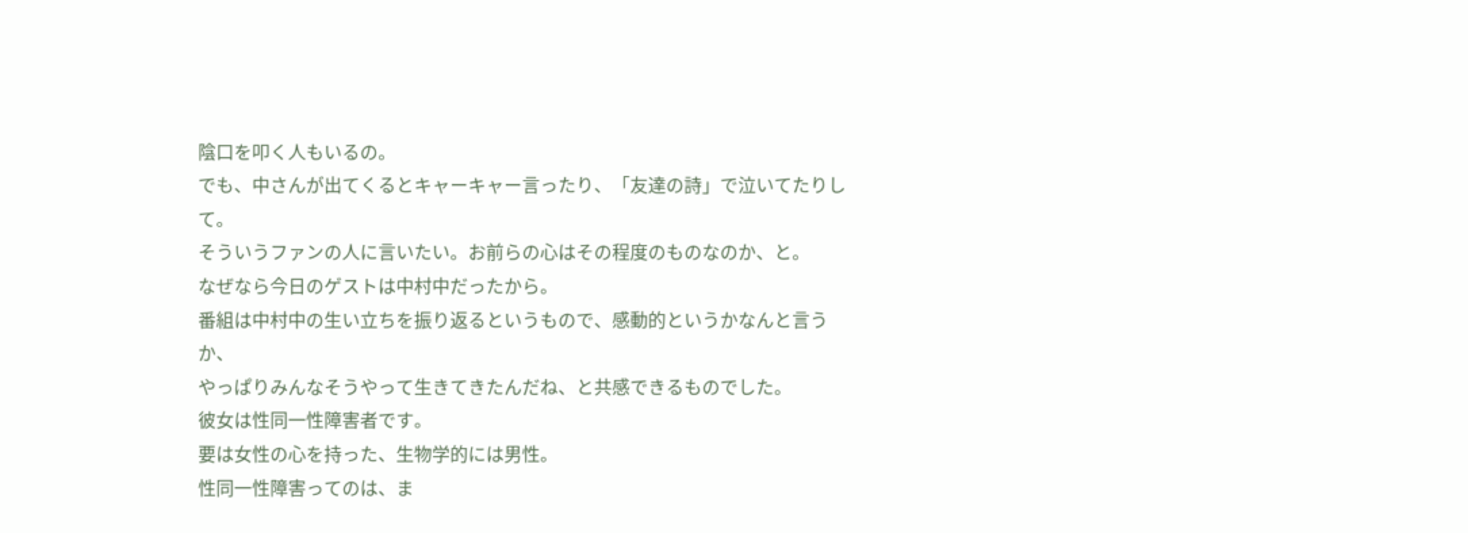陰口を叩く人もいるの。
でも、中さんが出てくるとキャーキャー言ったり、「友達の詩」で泣いてたりして。
そういうファンの人に言いたい。お前らの心はその程度のものなのか、と。
なぜなら今日のゲストは中村中だったから。
番組は中村中の生い立ちを振り返るというもので、感動的というかなんと言うか、
やっぱりみんなそうやって生きてきたんだね、と共感できるものでした。
彼女は性同一性障害者です。
要は女性の心を持った、生物学的には男性。
性同一性障害ってのは、ま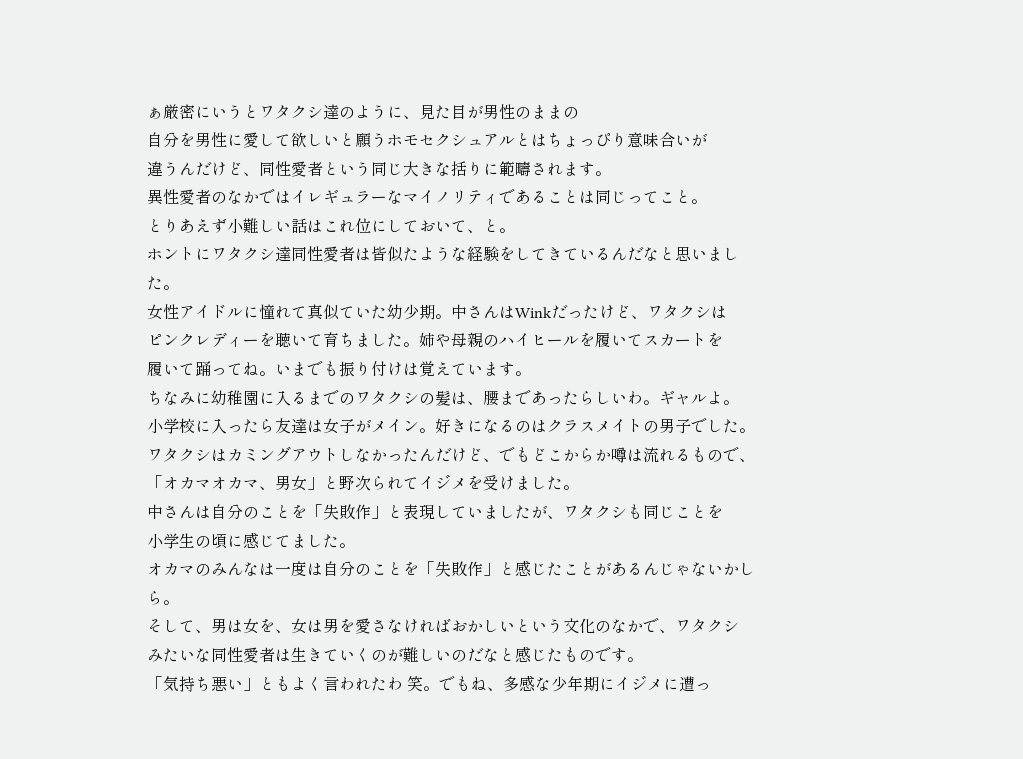ぁ厳密にいうとワタクシ達のように、見た目が男性のままの
自分を男性に愛して欲しいと願うホモセクシュアルとはちょっぴり意味合いが
違うんだけど、同性愛者という同じ大きな括りに範疇されます。
異性愛者のなかではイレギュラーなマイノリティであることは同じってこと。
とりあえず小難しい話はこれ位にしておいて、と。
ホントにワタクシ達同性愛者は皆似たような経験をしてきているんだなと思いました。
女性アイドルに憧れて真似ていた幼少期。中さんはWinkだったけど、ワタクシは
ピンクレディーを聴いて育ちました。姉や母親のハイヒールを履いてスカートを
履いて踊ってね。いまでも振り付けは覚えています。
ちなみに幼稚園に入るまでのワタクシの髪は、腰まであったらしいわ。ギャルよ。
小学校に入ったら友達は女子がメイン。好きになるのはクラスメイトの男子でした。
ワタクシはカミングアウトしなかったんだけど、でもどこからか噂は流れるもので、
「オカマオカマ、男女」と野次られてイジメを受けました。
中さんは自分のことを「失敗作」と表現していましたが、ワタクシも同じことを
小学生の頃に感じてました。
オカマのみんなは一度は自分のことを「失敗作」と感じたことがあるんじゃないかしら。
そして、男は女を、女は男を愛さなければおかしいという文化のなかで、ワタクシ
みたいな同性愛者は生きていくのが難しいのだなと感じたものです。
「気持ち悪い」ともよく言われたわ 笑。でもね、多感な少年期にイジメに遭っ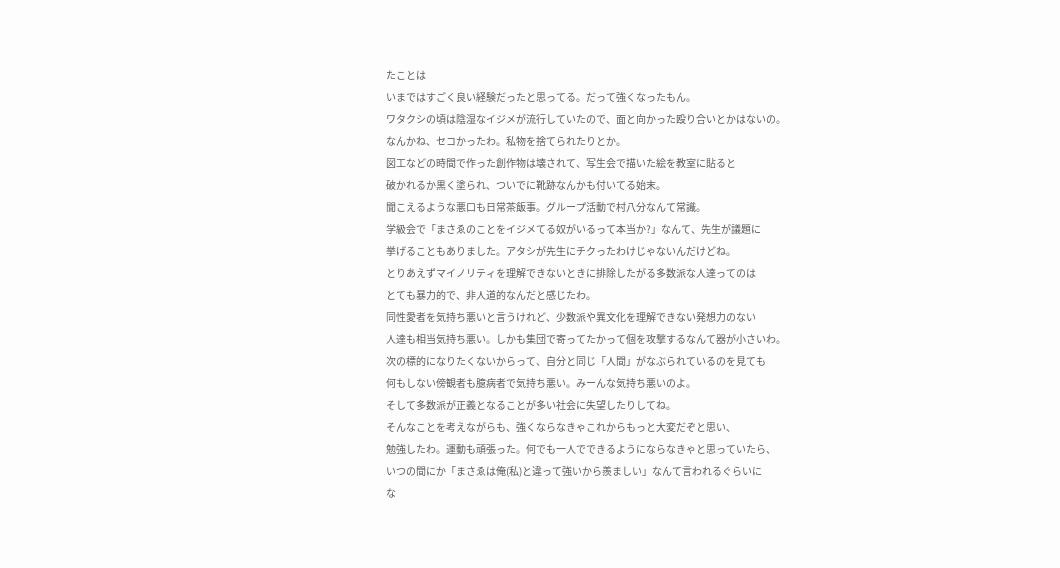たことは
いまではすごく良い経験だったと思ってる。だって強くなったもん。
ワタクシの頃は陰湿なイジメが流行していたので、面と向かった殴り合いとかはないの。
なんかね、セコかったわ。私物を捨てられたりとか。
図工などの時間で作った創作物は壊されて、写生会で描いた絵を教室に貼ると
破かれるか黒く塗られ、ついでに靴跡なんかも付いてる始末。
聞こえるような悪口も日常茶飯事。グループ活動で村八分なんて常識。
学級会で「まさゑのことをイジメてる奴がいるって本当か?」なんて、先生が議題に
挙げることもありました。アタシが先生にチクったわけじゃないんだけどね。
とりあえずマイノリティを理解できないときに排除したがる多数派な人達ってのは
とても暴力的で、非人道的なんだと感じたわ。
同性愛者を気持ち悪いと言うけれど、少数派や異文化を理解できない発想力のない
人達も相当気持ち悪い。しかも集団で寄ってたかって個を攻撃するなんて器が小さいわ。
次の標的になりたくないからって、自分と同じ「人間」がなぶられているのを見ても
何もしない傍観者も臆病者で気持ち悪い。みーんな気持ち悪いのよ。
そして多数派が正義となることが多い社会に失望したりしてね。
そんなことを考えながらも、強くならなきゃこれからもっと大変だぞと思い、
勉強したわ。運動も頑張った。何でも一人でできるようにならなきゃと思っていたら、
いつの間にか「まさゑは俺(私)と違って強いから羨ましい」なんて言われるぐらいに
な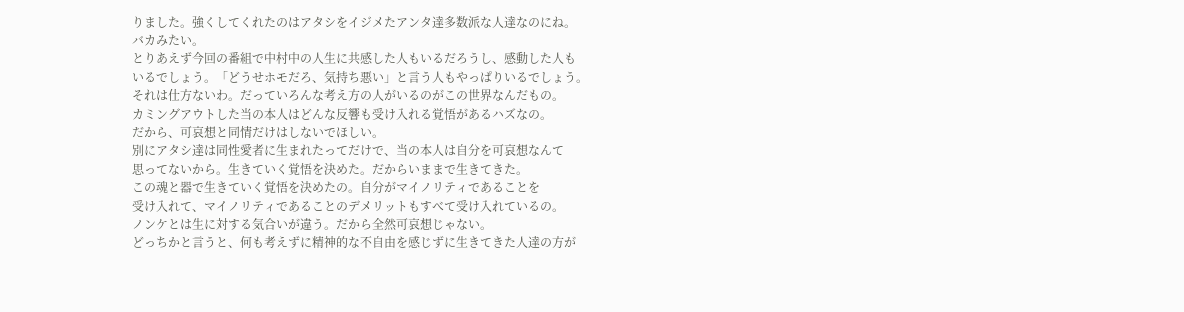りました。強くしてくれたのはアタシをイジメたアンタ達多数派な人達なのにね。
バカみたい。
とりあえず今回の番組で中村中の人生に共感した人もいるだろうし、感動した人も
いるでしょう。「どうせホモだろ、気持ち悪い」と言う人もやっぱりいるでしょう。
それは仕方ないわ。だっていろんな考え方の人がいるのがこの世界なんだもの。
カミングアウトした当の本人はどんな反響も受け入れる覚悟があるハズなの。
だから、可哀想と同情だけはしないでほしい。
別にアタシ達は同性愛者に生まれたってだけで、当の本人は自分を可哀想なんて
思ってないから。生きていく覚悟を決めた。だからいままで生きてきた。
この魂と器で生きていく覚悟を決めたの。自分がマイノリティであることを
受け入れて、マイノリティであることのデメリットもすべて受け入れているの。
ノンケとは生に対する気合いが違う。だから全然可哀想じゃない。
どっちかと言うと、何も考えずに精神的な不自由を感じずに生きてきた人達の方が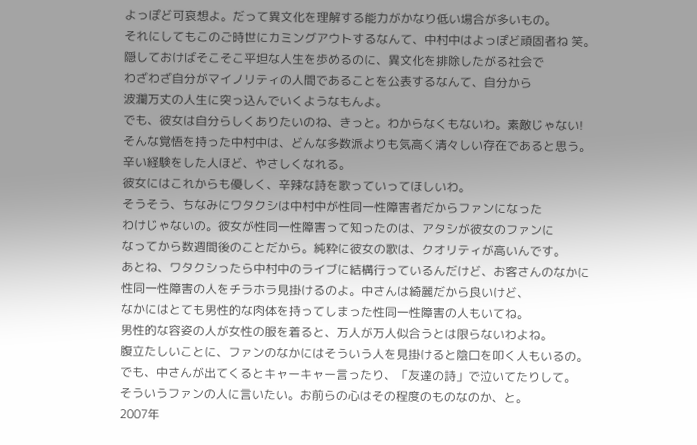よっぽど可哀想よ。だって異文化を理解する能力がかなり低い場合が多いもの。
それにしてもこのご時世にカミングアウトするなんて、中村中はよっぽど頑固者ね 笑。
隠しておけばそこそこ平坦な人生を歩めるのに、異文化を排除したがる社会で
わざわざ自分がマイノリティの人間であることを公表するなんて、自分から
波瀾万丈の人生に突っ込んでいくようなもんよ。
でも、彼女は自分らしくありたいのね、きっと。わからなくもないわ。素敵じゃない!
そんな覚悟を持った中村中は、どんな多数派よりも気高く清々しい存在であると思う。
辛い経験をした人ほど、やさしくなれる。
彼女にはこれからも優しく、辛辣な詩を歌っていってほしいわ。
そうそう、ちなみにワタクシは中村中が性同一性障害者だからファンになった
わけじゃないの。彼女が性同一性障害って知ったのは、アタシが彼女のファンに
なってから数週間後のことだから。純粋に彼女の歌は、クオリティが高いんです。
あとね、ワタクシったら中村中のライブに結構行っているんだけど、お客さんのなかに
性同一性障害の人をチラホラ見掛けるのよ。中さんは綺麗だから良いけど、
なかにはとても男性的な肉体を持ってしまった性同一性障害の人もいてね。
男性的な容姿の人が女性の服を着ると、万人が万人似合うとは限らないわよね。
腹立たしいことに、ファンのなかにはそういう人を見掛けると陰口を叩く人もいるの。
でも、中さんが出てくるとキャーキャー言ったり、「友達の詩」で泣いてたりして。
そういうファンの人に言いたい。お前らの心はその程度のものなのか、と。
2007年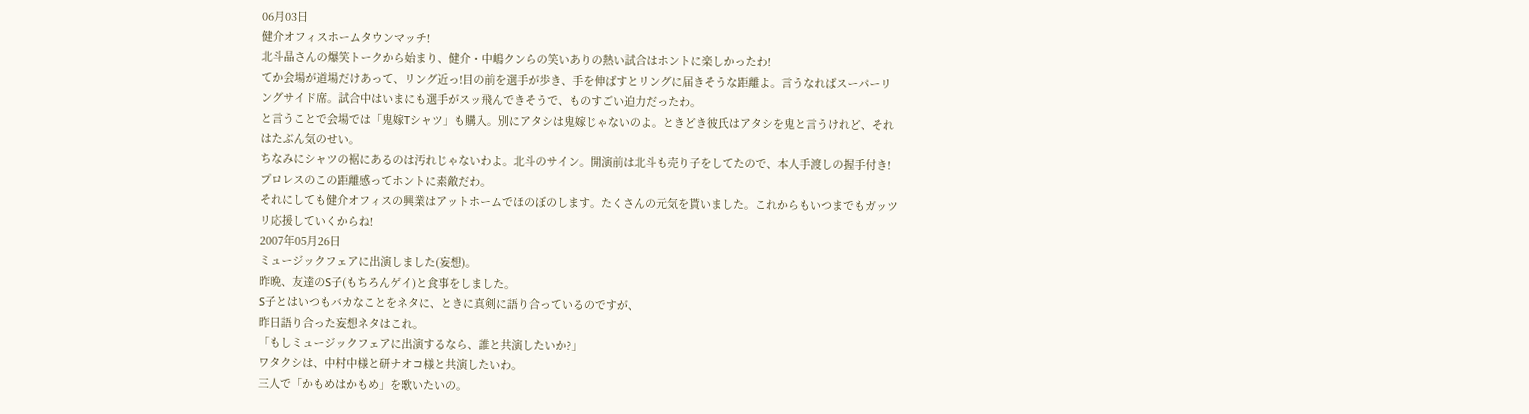06月03日
健介オフィスホームタウンマッチ!
北斗晶さんの爆笑トークから始まり、健介・中嶋クンらの笑いありの熱い試合はホントに楽しかったわ!
てか会場が道場だけあって、リング近っ!目の前を選手が歩き、手を伸ばすとリングに届きそうな距離よ。言うなればスーパーリングサイド席。試合中はいまにも選手がスッ飛んできそうで、ものすごい迫力だったわ。
と言うことで会場では「鬼嫁Tシャツ」も購入。別にアタシは鬼嫁じゃないのよ。ときどき彼氏はアタシを鬼と言うけれど、それはたぶん気のせい。
ちなみにシャツの裾にあるのは汚れじゃないわよ。北斗のサイン。開演前は北斗も売り子をしてたので、本人手渡しの握手付き!プロレスのこの距離感ってホントに素敵だわ。
それにしても健介オフィスの興業はアットホームでほのぼのします。たくさんの元気を貰いました。これからもいつまでもガッツリ応援していくからね!
2007年05月26日
ミュージックフェアに出演しました(妄想)。
昨晩、友達のS子(もちろんゲイ)と食事をしました。
S子とはいつもバカなことをネタに、ときに真剣に語り合っているのですが、
昨日語り合った妄想ネタはこれ。
「もしミュージックフェアに出演するなら、誰と共演したいか?」
ワタクシは、中村中様と研ナオコ様と共演したいわ。
三人で「かもめはかもめ」を歌いたいの。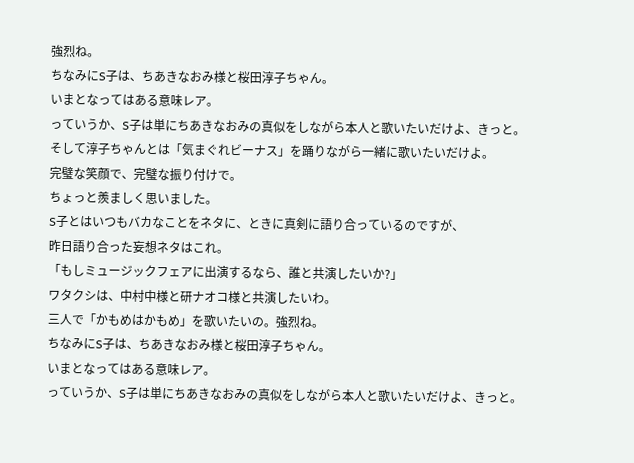強烈ね。
ちなみにS子は、ちあきなおみ様と桜田淳子ちゃん。
いまとなってはある意味レア。
っていうか、S子は単にちあきなおみの真似をしながら本人と歌いたいだけよ、きっと。
そして淳子ちゃんとは「気まぐれビーナス」を踊りながら一緒に歌いたいだけよ。
完璧な笑顔で、完璧な振り付けで。
ちょっと羨ましく思いました。
S子とはいつもバカなことをネタに、ときに真剣に語り合っているのですが、
昨日語り合った妄想ネタはこれ。
「もしミュージックフェアに出演するなら、誰と共演したいか?」
ワタクシは、中村中様と研ナオコ様と共演したいわ。
三人で「かもめはかもめ」を歌いたいの。強烈ね。
ちなみにS子は、ちあきなおみ様と桜田淳子ちゃん。
いまとなってはある意味レア。
っていうか、S子は単にちあきなおみの真似をしながら本人と歌いたいだけよ、きっと。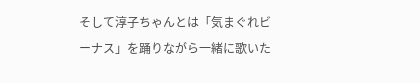そして淳子ちゃんとは「気まぐれビーナス」を踊りながら一緒に歌いた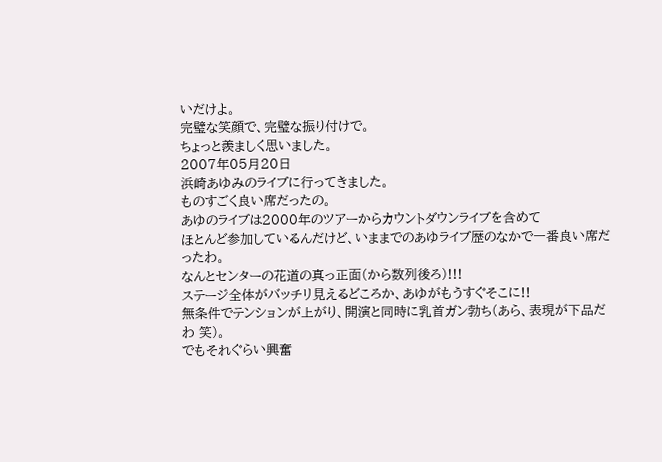いだけよ。
完璧な笑顔で、完璧な振り付けで。
ちょっと羨ましく思いました。
2007年05月20日
浜崎あゆみのライブに行ってきました。
ものすごく良い席だったの。
あゆのライブは2000年のツアーからカウントダウンライブを含めて
ほとんど参加しているんだけど、いままでのあゆライブ歴のなかで一番良い席だったわ。
なんとセンターの花道の真っ正面(から数列後ろ)!!!
ステージ全体がバッチリ見えるどころか、あゆがもうすぐそこに!!
無条件でテンションが上がり、開演と同時に乳首ガン勃ち(あら、表現が下品だわ 笑)。
でもそれぐらい興奮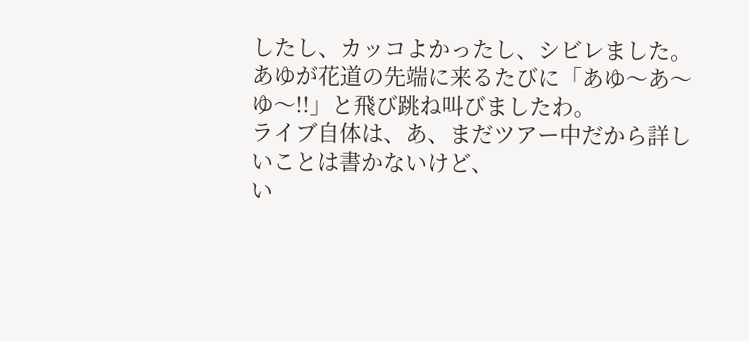したし、カッコよかったし、シビレました。
あゆが花道の先端に来るたびに「あゆ〜あ〜ゆ〜!!」と飛び跳ね叫びましたわ。
ライブ自体は、あ、まだツアー中だから詳しいことは書かないけど、
い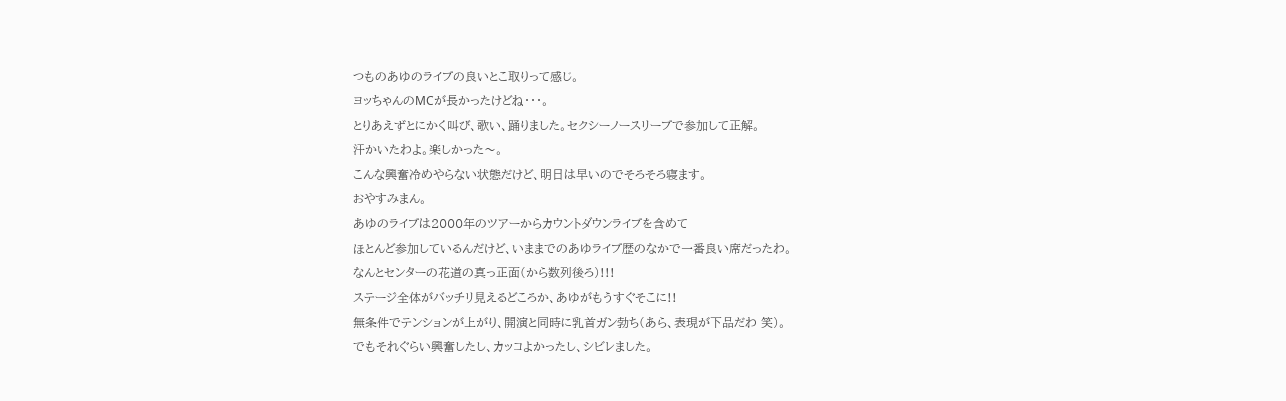つものあゆのライブの良いとこ取りって感じ。
ヨッちゃんのMCが長かったけどね・・・。
とりあえずとにかく叫び、歌い、踊りました。セクシーノースリーブで参加して正解。
汗かいたわよ。楽しかった〜。
こんな興奮冷めやらない状態だけど、明日は早いのでそろそろ寝ます。
おやすみまん。
あゆのライブは2000年のツアーからカウントダウンライブを含めて
ほとんど参加しているんだけど、いままでのあゆライブ歴のなかで一番良い席だったわ。
なんとセンターの花道の真っ正面(から数列後ろ)!!!
ステージ全体がバッチリ見えるどころか、あゆがもうすぐそこに!!
無条件でテンションが上がり、開演と同時に乳首ガン勃ち(あら、表現が下品だわ 笑)。
でもそれぐらい興奮したし、カッコよかったし、シビレました。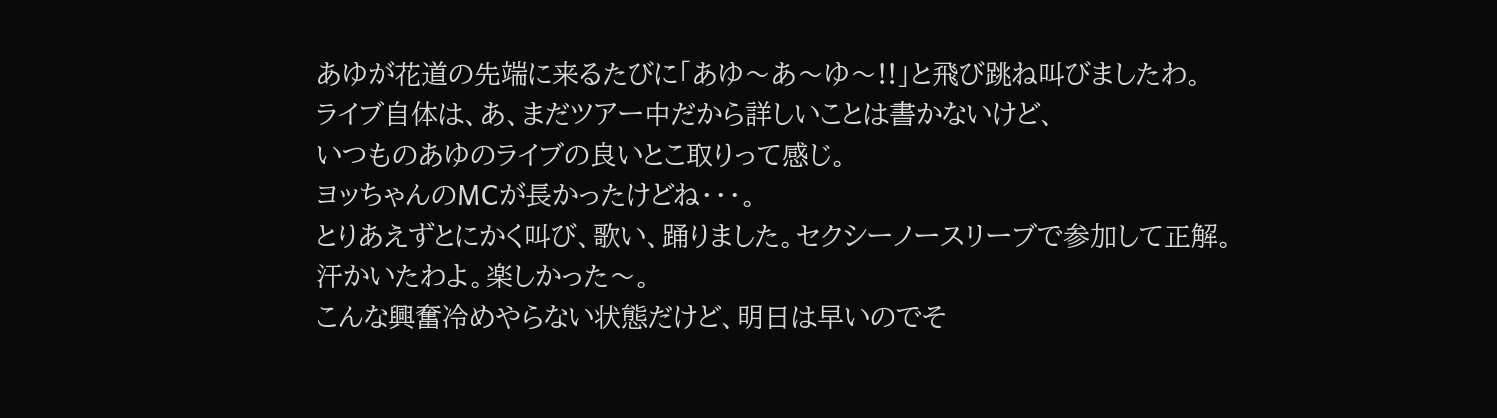あゆが花道の先端に来るたびに「あゆ〜あ〜ゆ〜!!」と飛び跳ね叫びましたわ。
ライブ自体は、あ、まだツアー中だから詳しいことは書かないけど、
いつものあゆのライブの良いとこ取りって感じ。
ヨッちゃんのMCが長かったけどね・・・。
とりあえずとにかく叫び、歌い、踊りました。セクシーノースリーブで参加して正解。
汗かいたわよ。楽しかった〜。
こんな興奮冷めやらない状態だけど、明日は早いのでそ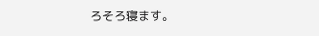ろそろ寝ます。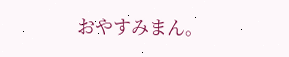おやすみまん。